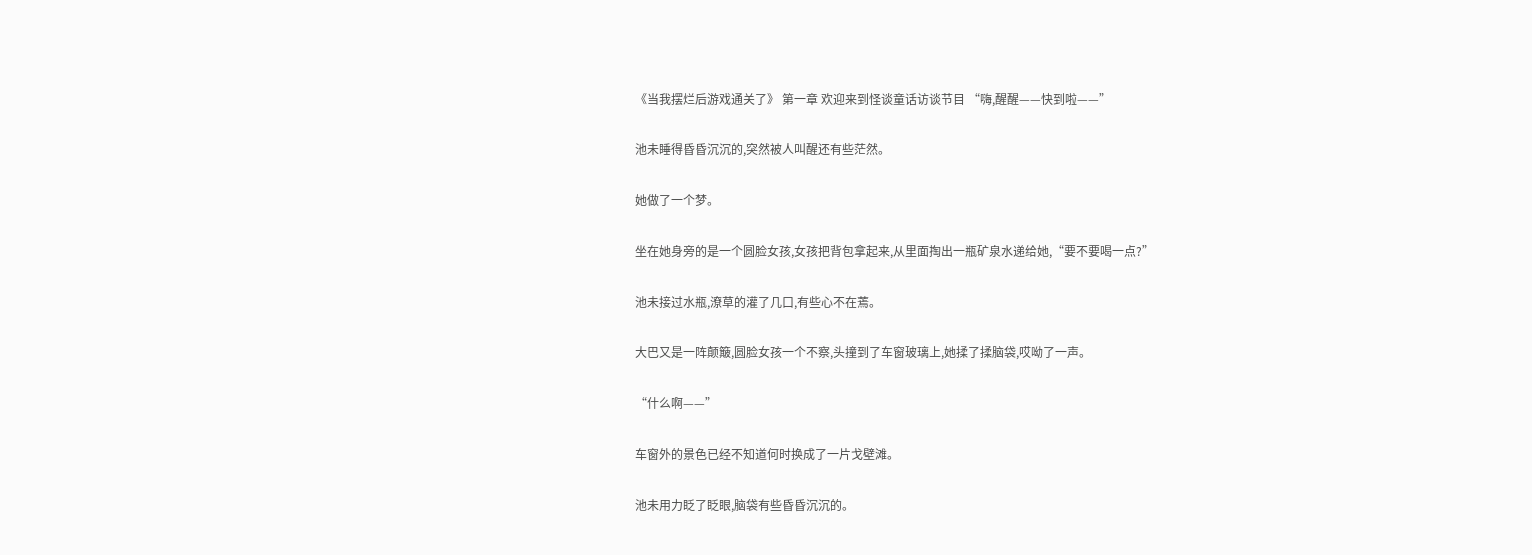《当我摆烂后游戏通关了》 第一章 欢迎来到怪谈童话访谈节目 “嗨,醒醒——快到啦——”

池未睡得昏昏沉沉的,突然被人叫醒还有些茫然。

她做了一个梦。

坐在她身旁的是一个圆脸女孩,女孩把背包拿起来,从里面掏出一瓶矿泉水递给她,“要不要喝一点?”

池未接过水瓶,潦草的灌了几口,有些心不在蔫。

大巴又是一阵颠簸,圆脸女孩一个不察,头撞到了车窗玻璃上,她揉了揉脑袋,哎呦了一声。

“什么啊——”

车窗外的景色已经不知道何时换成了一片戈壁滩。

池未用力眨了眨眼,脑袋有些昏昏沉沉的。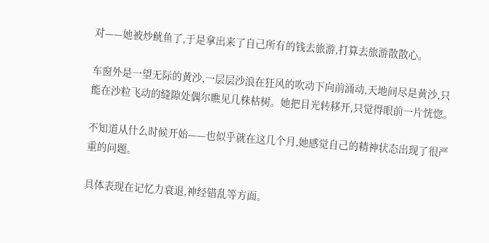对——她被炒鱿鱼了,于是拿出来了自己所有的钱去旅游,打算去旅游散散心。

车窗外是一望无际的黄沙,一层层沙浪在狂风的吹动下向前涌动,天地间尽是黄沙,只能在沙粒飞动的缝隙处偶尔瞧见几株枯树。她把目光转移开,只觉得眼前一片恍惚。

不知道从什么时候开始——也似乎就在这几个月,她感觉自己的精神状态出现了很严重的问题。

具体表现在记忆力衰退,神经错乱等方面。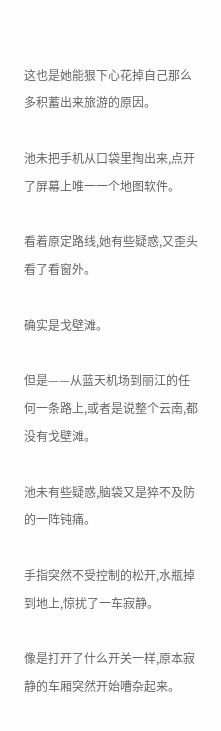这也是她能狠下心花掉自己那么多积蓄出来旅游的原因。

池未把手机从口袋里掏出来,点开了屏幕上唯一一个地图软件。

看着原定路线,她有些疑惑,又歪头看了看窗外。

确实是戈壁滩。

但是——从蓝天机场到丽江的任何一条路上,或者是说整个云南,都没有戈壁滩。

池未有些疑惑,脑袋又是猝不及防的一阵钝痛。

手指突然不受控制的松开,水瓶掉到地上,惊扰了一车寂静。

像是打开了什么开关一样,原本寂静的车厢突然开始嘈杂起来。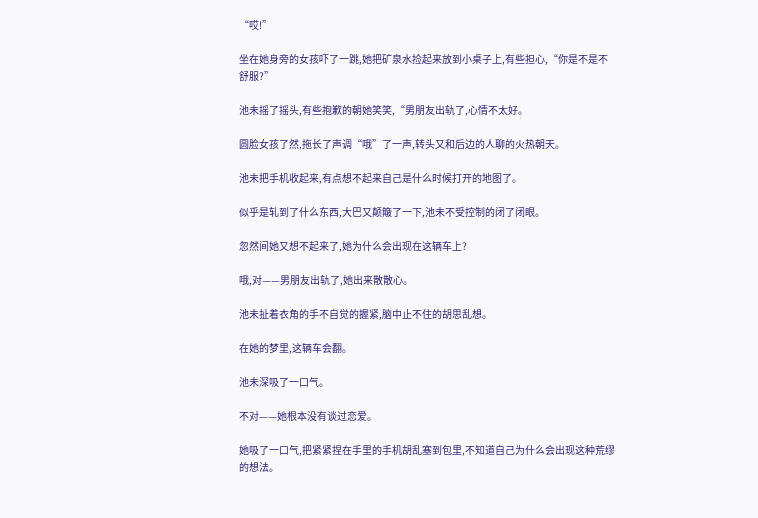“哎!”

坐在她身旁的女孩吓了一跳,她把矿泉水捡起来放到小桌子上,有些担心,“你是不是不舒服?”

池未摇了摇头,有些抱歉的朝她笑笑,“男朋友出轨了,心情不太好。

圆脸女孩了然,拖长了声调“哦”了一声,转头又和后边的人聊的火热朝天。

池未把手机收起来,有点想不起来自己是什么时候打开的地图了。

似乎是轧到了什么东西,大巴又颠簸了一下,池未不受控制的闭了闭眼。

忽然间她又想不起来了,她为什么会出现在这辆车上?

哦,对——男朋友出轨了,她出来散散心。

池未扯着衣角的手不自觉的握紧,脑中止不住的胡思乱想。

在她的梦里,这辆车会翻。

池未深吸了一口气。

不对——她根本没有谈过恋爱。

她吸了一口气,把紧紧捏在手里的手机胡乱塞到包里,不知道自己为什么会出现这种荒缪的想法。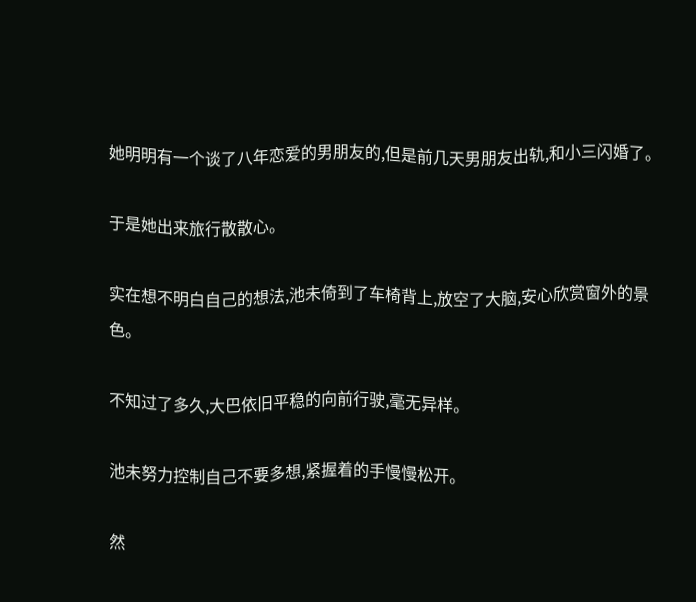她明明有一个谈了八年恋爱的男朋友的,但是前几天男朋友出轨,和小三闪婚了。

于是她出来旅行散散心。

实在想不明白自己的想法,池未倚到了车椅背上,放空了大脑,安心欣赏窗外的景色。

不知过了多久,大巴依旧平稳的向前行驶,毫无异样。

池未努力控制自己不要多想,紧握着的手慢慢松开。

然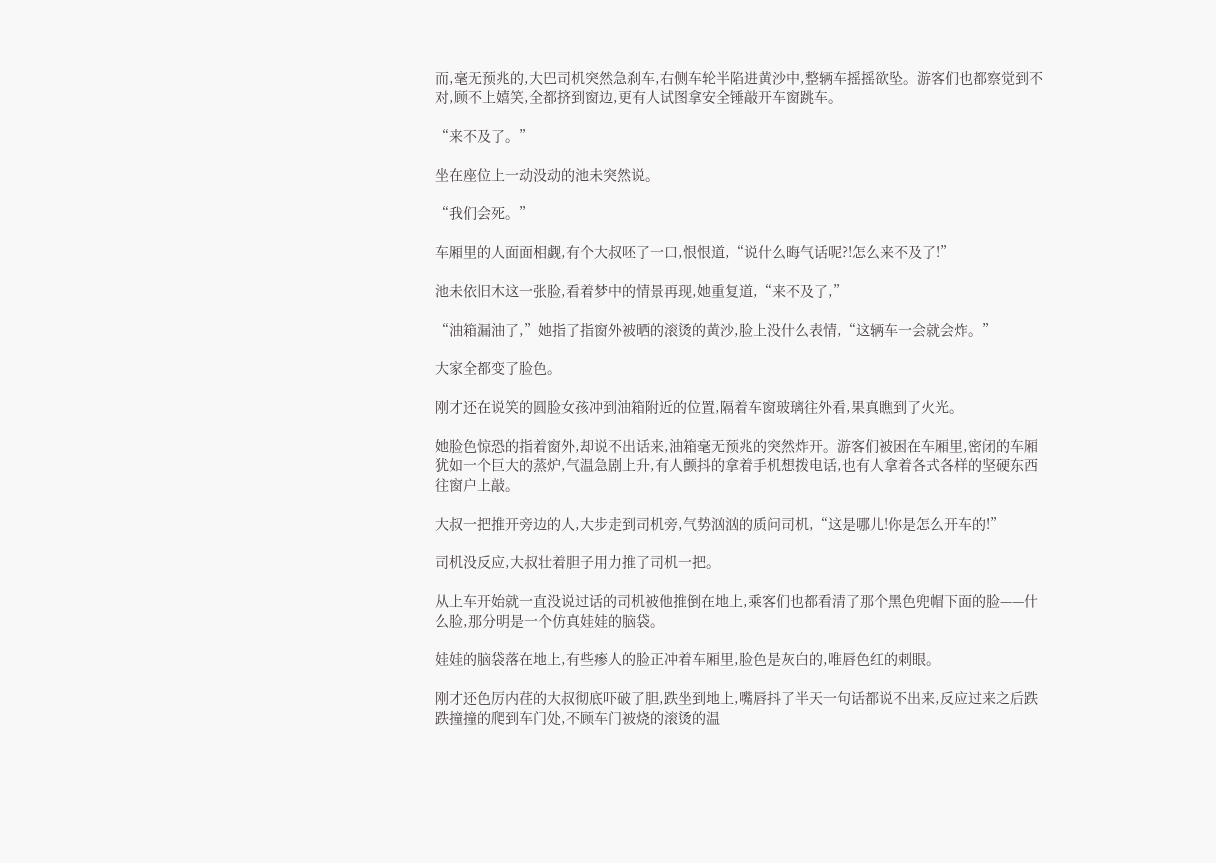而,毫无预兆的,大巴司机突然急刹车,右侧车轮半陷进黄沙中,整辆车摇摇欲坠。游客们也都察觉到不对,顾不上嬉笑,全都挤到窗边,更有人试图拿安全锤敲开车窗跳车。

“来不及了。”

坐在座位上一动没动的池未突然说。

“我们会死。”

车厢里的人面面相觑,有个大叔呸了一口,恨恨道,“说什么晦气话呢?!怎么来不及了!”

池未依旧木这一张脸,看着梦中的情景再现,她重复道,“来不及了,”

“油箱漏油了,”她指了指窗外被晒的滚烫的黄沙,脸上没什么表情,“这辆车一会就会炸。”

大家全都变了脸色。

刚才还在说笑的圆脸女孩冲到油箱附近的位置,隔着车窗玻璃往外看,果真瞧到了火光。

她脸色惊恐的指着窗外,却说不出话来,油箱毫无预兆的突然炸开。游客们被困在车厢里,密闭的车厢犹如一个巨大的蒸炉,气温急剧上升,有人颤抖的拿着手机想拨电话,也有人拿着各式各样的坚硬东西往窗户上敲。

大叔一把推开旁边的人,大步走到司机旁,气势汹汹的质问司机,“这是哪儿!你是怎么开车的!”

司机没反应,大叔壮着胆子用力推了司机一把。

从上车开始就一直没说过话的司机被他推倒在地上,乘客们也都看清了那个黑色兜帽下面的脸——什么脸,那分明是一个仿真娃娃的脑袋。

娃娃的脑袋落在地上,有些瘆人的脸正冲着车厢里,脸色是灰白的,唯唇色红的刺眼。

刚才还色厉内荏的大叔彻底吓破了胆,跌坐到地上,嘴唇抖了半天一句话都说不出来,反应过来之后跌跌撞撞的爬到车门处,不顾车门被烧的滚烫的温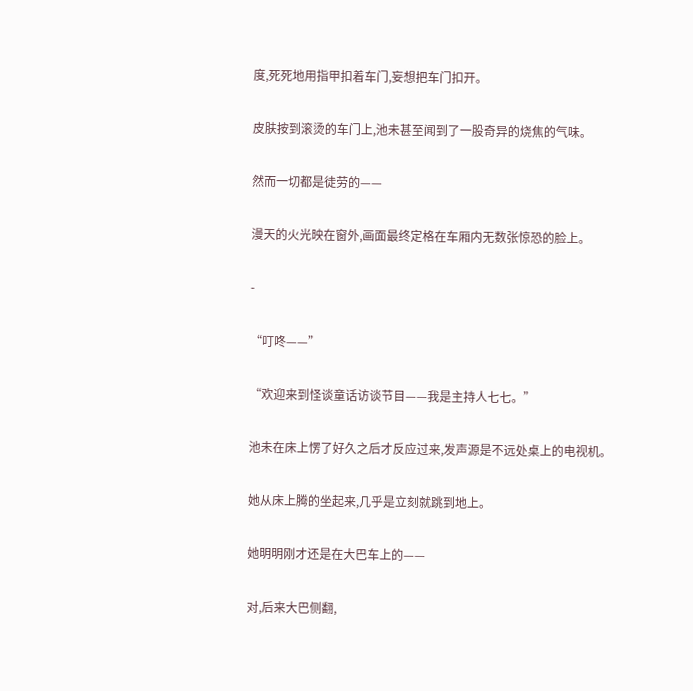度,死死地用指甲扣着车门,妄想把车门扣开。

皮肤按到滚烫的车门上,池未甚至闻到了一股奇异的烧焦的气味。

然而一切都是徒劳的——

漫天的火光映在窗外,画面最终定格在车厢内无数张惊恐的脸上。

-

“叮咚——”

“欢迎来到怪谈童话访谈节目——我是主持人七七。”

池未在床上愣了好久之后才反应过来,发声源是不远处桌上的电视机。

她从床上腾的坐起来,几乎是立刻就跳到地上。

她明明刚才还是在大巴车上的——

对,后来大巴侧翻,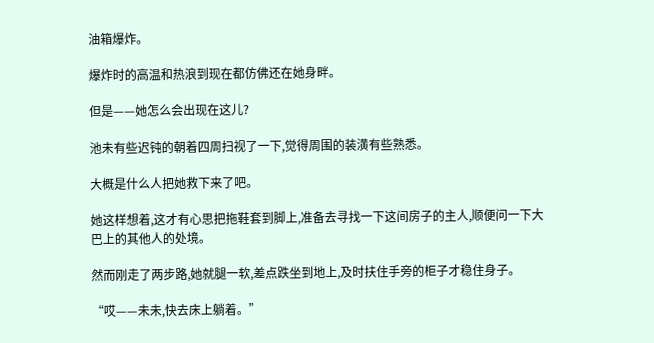油箱爆炸。

爆炸时的高温和热浪到现在都仿佛还在她身畔。

但是——她怎么会出现在这儿?

池未有些迟钝的朝着四周扫视了一下,觉得周围的装潢有些熟悉。

大概是什么人把她救下来了吧。

她这样想着,这才有心思把拖鞋套到脚上,准备去寻找一下这间房子的主人,顺便问一下大巴上的其他人的处境。

然而刚走了两步路,她就腿一软,差点跌坐到地上,及时扶住手旁的柜子才稳住身子。

“哎——未未,快去床上躺着。”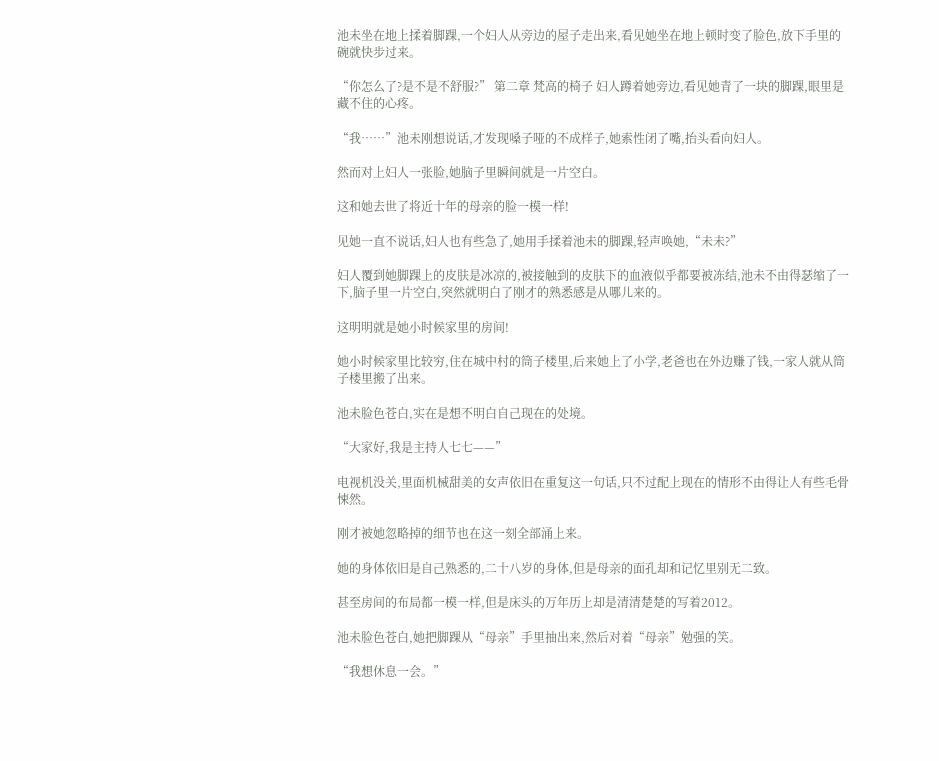池未坐在地上揉着脚踝,一个妇人从旁边的屋子走出来,看见她坐在地上顿时变了脸色,放下手里的碗就快步过来。

“你怎么了?是不是不舒服?” 第二章 梵高的椅子 妇人蹲着她旁边,看见她青了一块的脚踝,眼里是藏不住的心疼。

“我……”池未刚想说话,才发现嗓子哑的不成样子,她索性闭了嘴,抬头看向妇人。

然而对上妇人一张脸,她脑子里瞬间就是一片空白。

这和她去世了将近十年的母亲的脸一模一样!

见她一直不说话,妇人也有些急了,她用手揉着池未的脚踝,轻声唤她,“未未?”

妇人覆到她脚踝上的皮肤是冰凉的,被接触到的皮肤下的血液似乎都要被冻结,池未不由得瑟缩了一下,脑子里一片空白,突然就明白了刚才的熟悉感是从哪儿来的。

这明明就是她小时候家里的房间!

她小时候家里比较穷,住在城中村的筒子楼里,后来她上了小学,老爸也在外边赚了钱,一家人就从筒子楼里搬了出来。

池未脸色苍白,实在是想不明白自己现在的处境。

“大家好,我是主持人七七——”

电视机没关,里面机械甜美的女声依旧在重复这一句话,只不过配上现在的情形不由得让人有些毛骨悚然。

刚才被她忽略掉的细节也在这一刻全部涌上来。

她的身体依旧是自己熟悉的,二十八岁的身体,但是母亲的面孔却和记忆里别无二致。

甚至房间的布局都一模一样,但是床头的万年历上却是清清楚楚的写着2012。

池未脸色苍白,她把脚踝从“母亲”手里抽出来,然后对着“母亲”勉强的笑。

“我想休息一会。”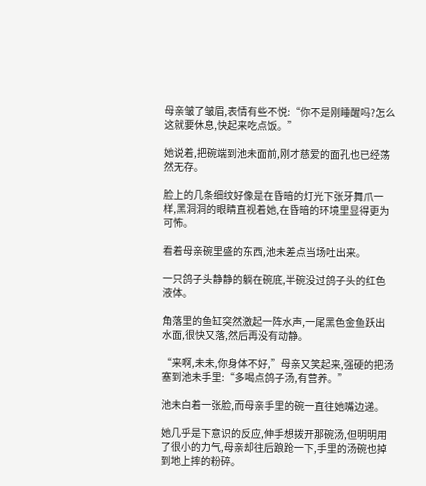母亲皱了皱眉,表情有些不悦:“你不是刚睡醒吗?怎么这就要休息,快起来吃点饭。”

她说着,把碗端到池未面前,刚才慈爱的面孔也已经荡然无存。

脸上的几条细纹好像是在昏暗的灯光下张牙舞爪一样,黑洞洞的眼睛直视着她,在昏暗的环境里显得更为可怖。

看着母亲碗里盛的东西,池未差点当场吐出来。

一只鸽子头静静的躺在碗底,半碗没过鸽子头的红色液体。

角落里的鱼缸突然激起一阵水声,一尾黑色金鱼跃出水面,很快又落,然后再没有动静。

“来啊,未未,你身体不好,”母亲又笑起来,强硬的把汤塞到池未手里:“多喝点鸽子汤,有营养。”

池未白着一张脸,而母亲手里的碗一直往她嘴边递。

她几乎是下意识的反应,伸手想拨开那碗汤,但明明用了很小的力气,母亲却往后踉跄一下,手里的汤碗也掉到地上摔的粉碎。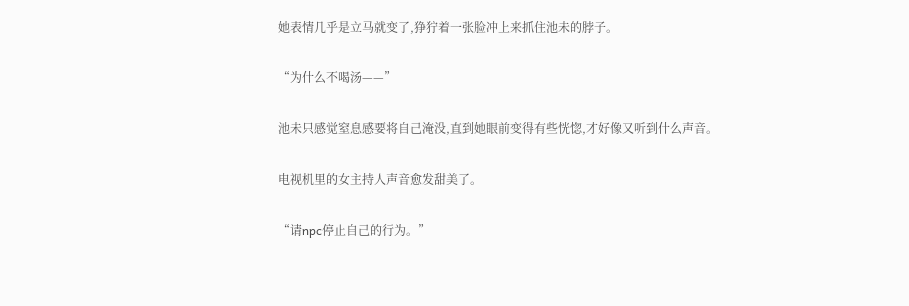她表情几乎是立马就变了,狰狞着一张脸冲上来抓住池未的脖子。

“为什么不喝汤——”

池未只感觉窒息感要将自己淹没,直到她眼前变得有些恍惚,才好像又听到什么声音。

电视机里的女主持人声音愈发甜美了。

“请npc停止自己的行为。”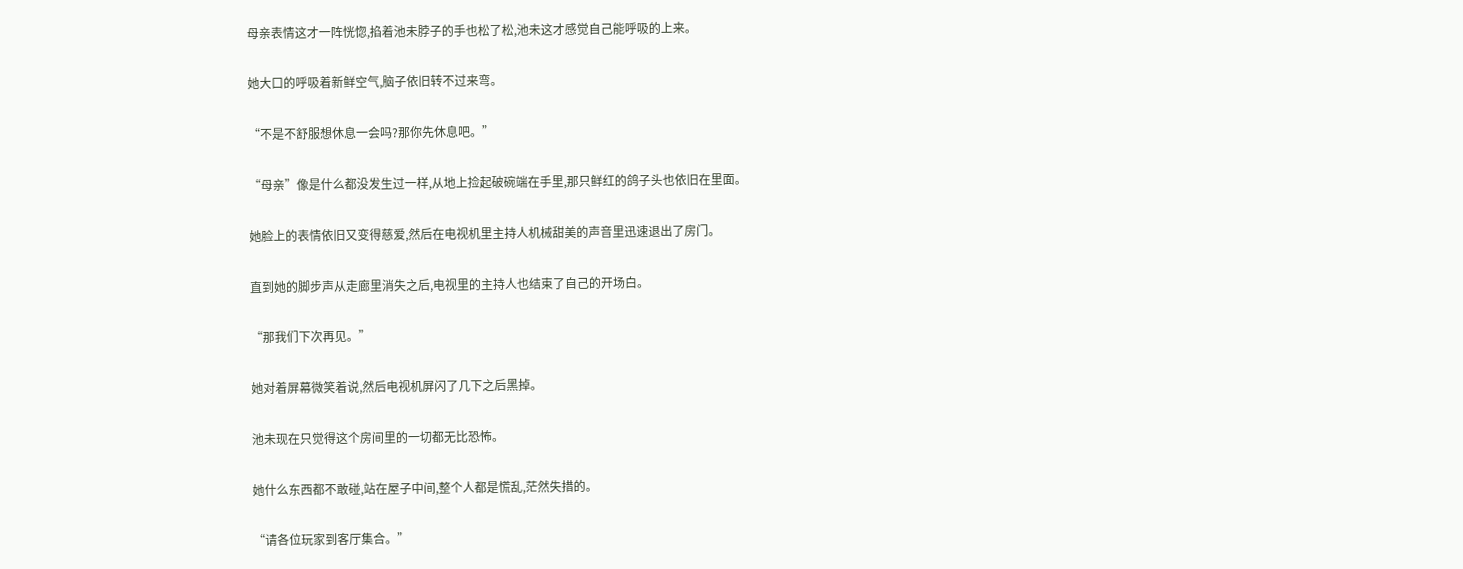母亲表情这才一阵恍惚,掐着池未脖子的手也松了松,池未这才感觉自己能呼吸的上来。

她大口的呼吸着新鲜空气,脑子依旧转不过来弯。

“不是不舒服想休息一会吗?那你先休息吧。”

“母亲”像是什么都没发生过一样,从地上捡起破碗端在手里,那只鲜红的鸽子头也依旧在里面。

她脸上的表情依旧又变得慈爱,然后在电视机里主持人机械甜美的声音里迅速退出了房门。

直到她的脚步声从走廊里消失之后,电视里的主持人也结束了自己的开场白。

“那我们下次再见。”

她对着屏幕微笑着说,然后电视机屏闪了几下之后黑掉。

池未现在只觉得这个房间里的一切都无比恐怖。

她什么东西都不敢碰,站在屋子中间,整个人都是慌乱,茫然失措的。

“请各位玩家到客厅集合。”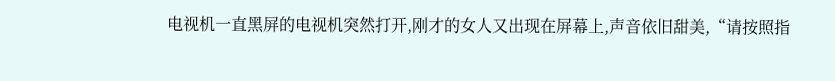电视机一直黑屏的电视机突然打开,刚才的女人又出现在屏幕上,声音依旧甜美,“请按照指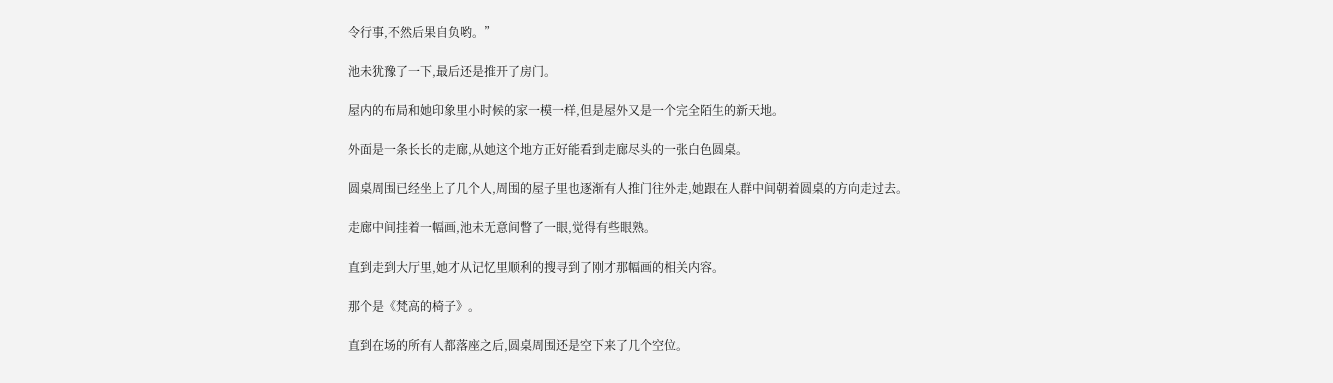令行事,不然后果自负哟。”

池未犹豫了一下,最后还是推开了房门。

屋内的布局和她印象里小时候的家一模一样,但是屋外又是一个完全陌生的新天地。

外面是一条长长的走廊,从她这个地方正好能看到走廊尽头的一张白色圆桌。

圆桌周围已经坐上了几个人,周围的屋子里也逐渐有人推门往外走,她跟在人群中间朝着圆桌的方向走过去。

走廊中间挂着一幅画,池未无意间瞥了一眼,觉得有些眼熟。

直到走到大厅里,她才从记忆里顺利的搜寻到了刚才那幅画的相关内容。

那个是《梵高的椅子》。

直到在场的所有人都落座之后,圆桌周围还是空下来了几个空位。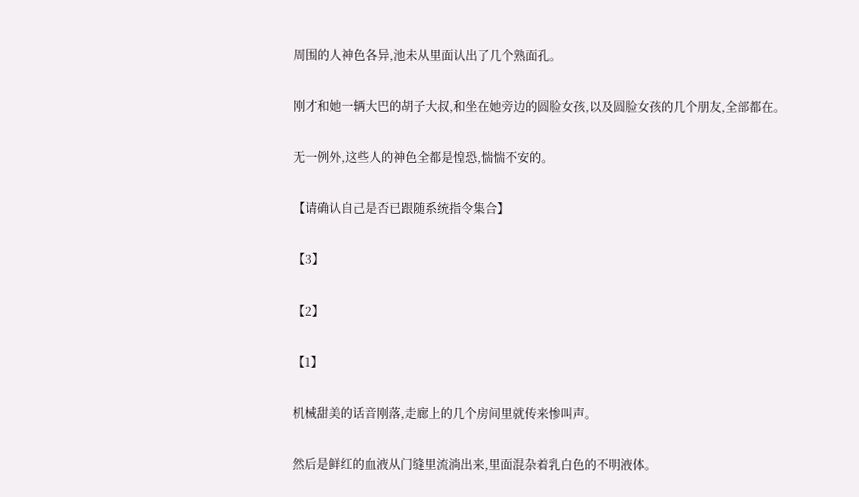周围的人神色各异,池未从里面认出了几个熟面孔。

刚才和她一辆大巴的胡子大叔,和坐在她旁边的圆脸女孩,以及圆脸女孩的几个朋友,全部都在。

无一例外,这些人的神色全都是惶恐,惴惴不安的。

【请确认自己是否已跟随系统指令集合】

【3】

【2】

【1】

机械甜美的话音刚落,走廊上的几个房间里就传来惨叫声。

然后是鲜红的血液从门缝里流淌出来,里面混杂着乳白色的不明液体。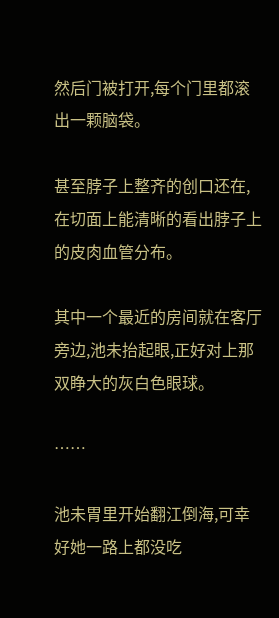然后门被打开,每个门里都滚出一颗脑袋。

甚至脖子上整齐的创口还在,在切面上能清晰的看出脖子上的皮肉血管分布。

其中一个最近的房间就在客厅旁边,池未抬起眼,正好对上那双睁大的灰白色眼球。

……

池未胃里开始翻江倒海,可幸好她一路上都没吃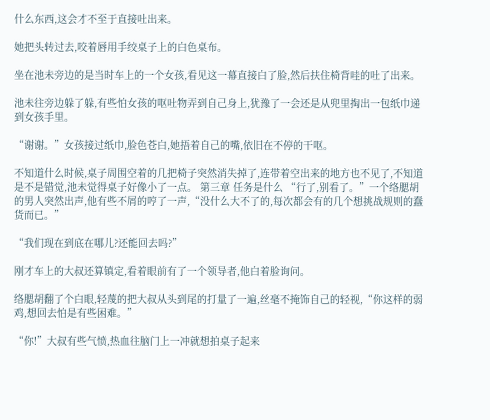什么东西,这会才不至于直接吐出来。

她把头转过去,咬着唇用手绞桌子上的白色桌布。

坐在池未旁边的是当时车上的一个女孩,看见这一幕直接白了脸,然后扶住椅背哇的吐了出来。

池未往旁边躲了躲,有些怕女孩的呕吐物弄到自己身上,犹豫了一会还是从兜里掏出一包纸巾递到女孩手里。

“谢谢。”女孩接过纸巾,脸色苍白,她捂着自己的嘴,依旧在不停的干呕。

不知道什么时候,桌子周围空着的几把椅子突然消失掉了,连带着空出来的地方也不见了,不知道是不是错觉,池未觉得桌子好像小了一点。 第三章 任务是什么 “行了,别看了。”一个络腮胡的男人突然出声,他有些不屑的哼了一声,“没什么大不了的,每次都会有的几个想挑战规则的蠢货而已。”

“我们现在到底在哪儿?还能回去吗?”

刚才车上的大叔还算镇定,看着眼前有了一个领导者,他白着脸询问。

络腮胡翻了个白眼,轻蔑的把大叔从头到尾的打量了一遍,丝毫不掩饰自己的轻视,“你这样的弱鸡,想回去怕是有些困难。”

“你!”大叔有些气愤,热血往脑门上一冲就想拍桌子起来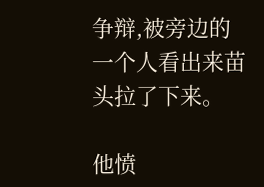争辩,被旁边的一个人看出来苗头拉了下来。

他愤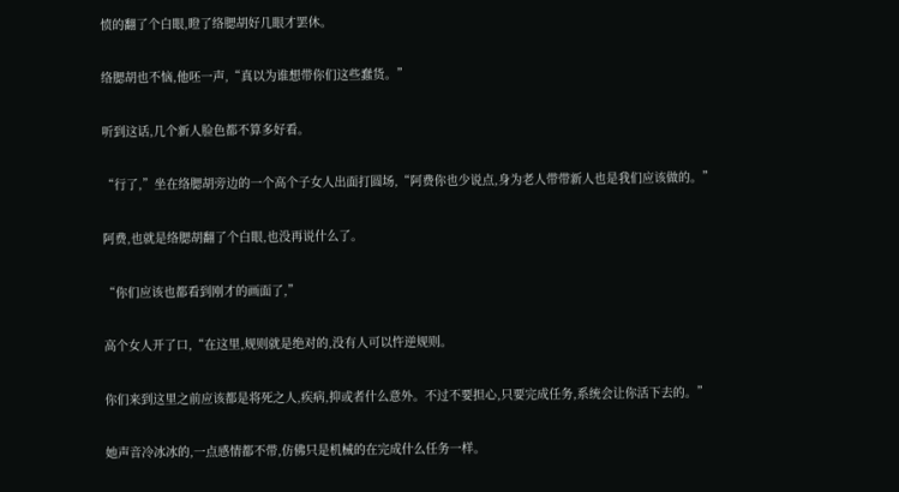愤的翻了个白眼,瞪了络腮胡好几眼才罢休。

络腮胡也不恼,他呸一声,“真以为谁想带你们这些蠢货。”

听到这话,几个新人脸色都不算多好看。

“行了,”坐在络腮胡旁边的一个高个子女人出面打圆场,“阿费你也少说点,身为老人带带新人也是我们应该做的。”

阿费,也就是络腮胡翻了个白眼,也没再说什么了。

“你们应该也都看到刚才的画面了,”

高个女人开了口,“在这里,规则就是绝对的,没有人可以忤逆规则。

你们来到这里之前应该都是将死之人,疾病,抑或者什么意外。不过不要担心,只要完成任务,系统会让你活下去的。”

她声音冷冰冰的,一点感情都不带,仿佛只是机械的在完成什么任务一样。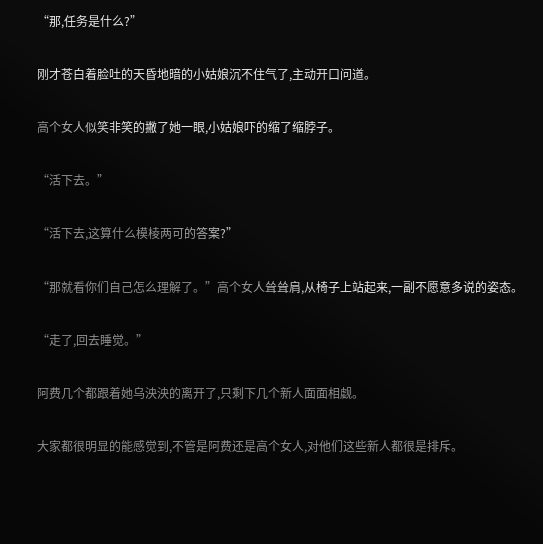“那,任务是什么?”

刚才苍白着脸吐的天昏地暗的小姑娘沉不住气了,主动开口问道。

高个女人似笑非笑的撇了她一眼,小姑娘吓的缩了缩脖子。

“活下去。”

“活下去,这算什么模棱两可的答案?”

“那就看你们自己怎么理解了。”高个女人耸耸肩,从椅子上站起来,一副不愿意多说的姿态。

“走了,回去睡觉。”

阿费几个都跟着她乌泱泱的离开了,只剩下几个新人面面相觑。

大家都很明显的能感觉到,不管是阿费还是高个女人,对他们这些新人都很是排斥。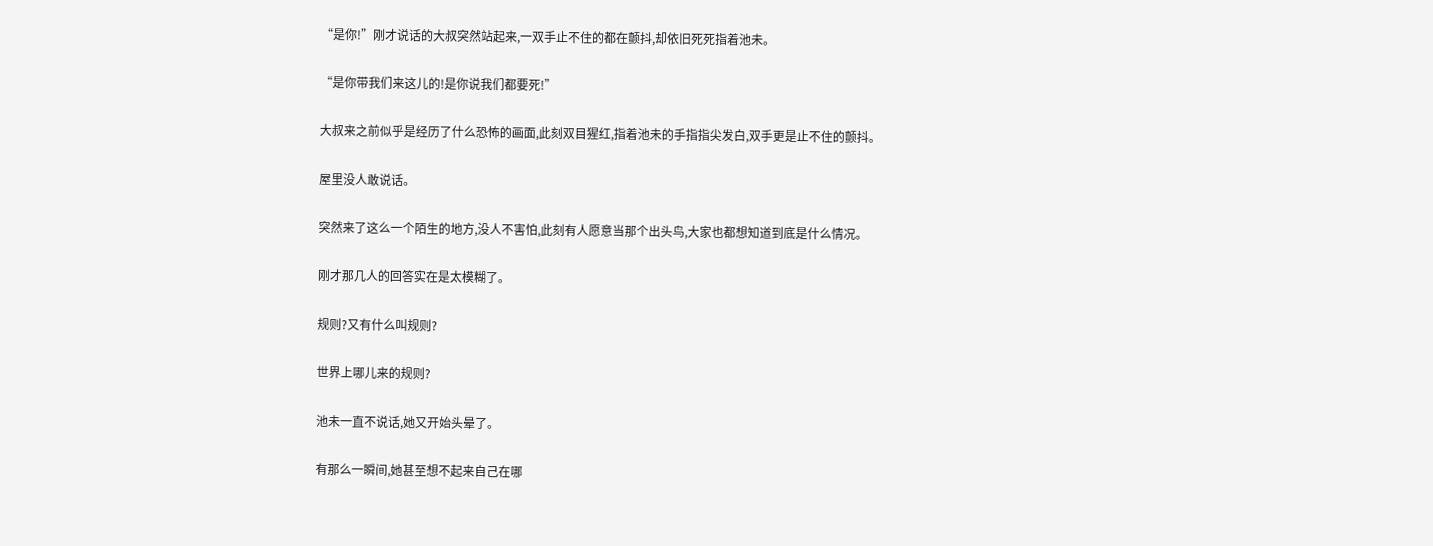“是你!”刚才说话的大叔突然站起来,一双手止不住的都在颤抖,却依旧死死指着池未。

“是你带我们来这儿的!是你说我们都要死!”

大叔来之前似乎是经历了什么恐怖的画面,此刻双目猩红,指着池未的手指指尖发白,双手更是止不住的颤抖。

屋里没人敢说话。

突然来了这么一个陌生的地方,没人不害怕,此刻有人愿意当那个出头鸟,大家也都想知道到底是什么情况。

刚才那几人的回答实在是太模糊了。

规则?又有什么叫规则?

世界上哪儿来的规则?

池未一直不说话,她又开始头晕了。

有那么一瞬间,她甚至想不起来自己在哪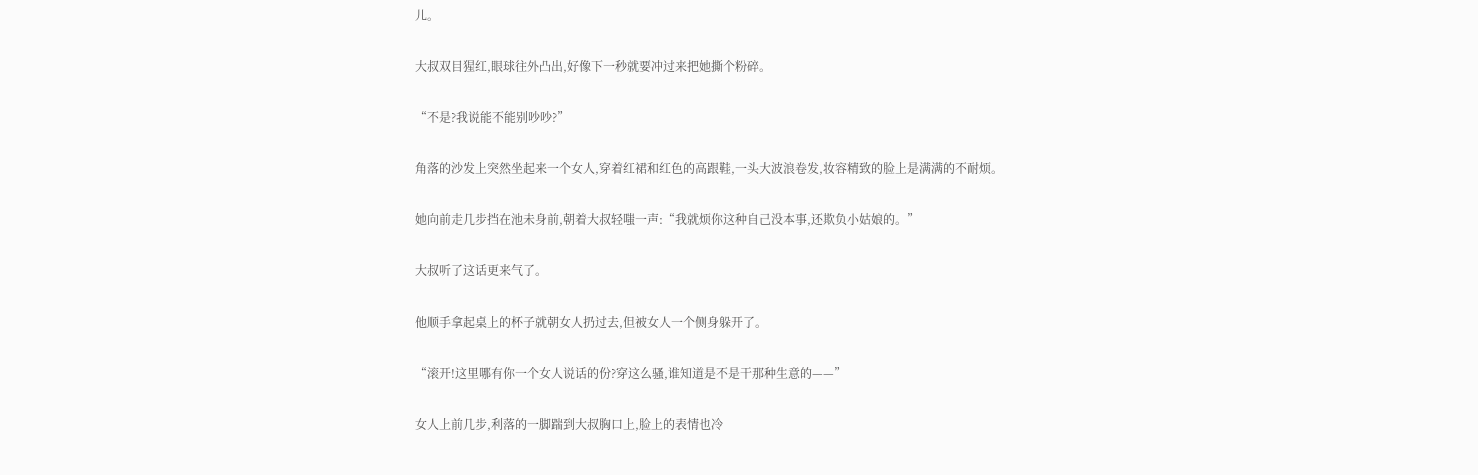儿。

大叔双目猩红,眼球往外凸出,好像下一秒就要冲过来把她撕个粉碎。

“不是?我说能不能别吵吵?”

角落的沙发上突然坐起来一个女人,穿着红裙和红色的高跟鞋,一头大波浪卷发,妆容精致的脸上是满满的不耐烦。

她向前走几步挡在池未身前,朝着大叔轻嗤一声:“我就烦你这种自己没本事,还欺负小姑娘的。”

大叔听了这话更来气了。

他顺手拿起桌上的杯子就朝女人扔过去,但被女人一个侧身躲开了。

“滚开!这里哪有你一个女人说话的份?穿这么骚,谁知道是不是干那种生意的——”

女人上前几步,利落的一脚踹到大叔胸口上,脸上的表情也冷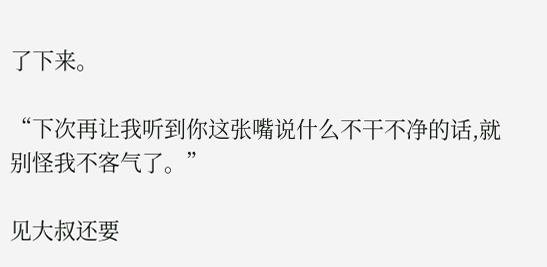了下来。

“下次再让我听到你这张嘴说什么不干不净的话,就别怪我不客气了。”

见大叔还要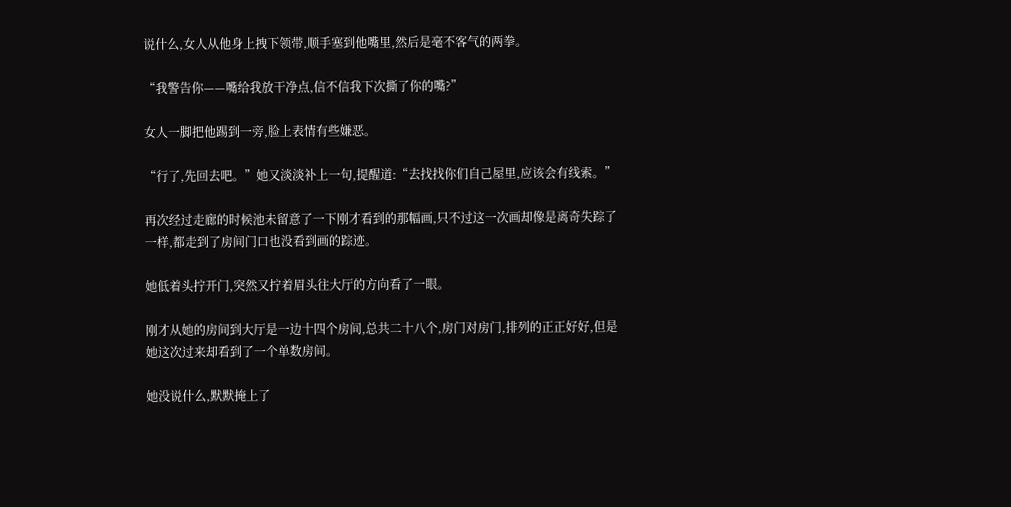说什么,女人从他身上拽下领带,顺手塞到他嘴里,然后是毫不客气的两拳。

“我警告你——嘴给我放干净点,信不信我下次撕了你的嘴?”

女人一脚把他踢到一旁,脸上表情有些嫌恶。

“行了,先回去吧。”她又淡淡补上一句,提醒道:“去找找你们自己屋里,应该会有线索。”

再次经过走廊的时候池未留意了一下刚才看到的那幅画,只不过这一次画却像是离奇失踪了一样,都走到了房间门口也没看到画的踪迹。

她低着头拧开门,突然又拧着眉头往大厅的方向看了一眼。

刚才从她的房间到大厅是一边十四个房间,总共二十八个,房门对房门,排列的正正好好,但是她这次过来却看到了一个单数房间。

她没说什么,默默掩上了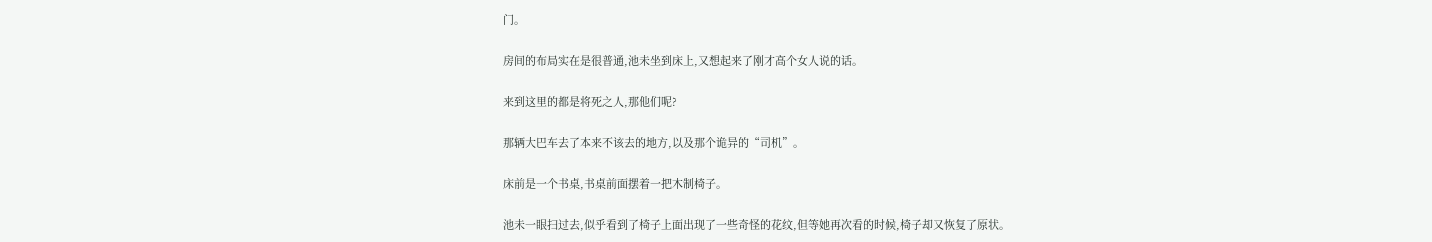门。

房间的布局实在是很普通,池未坐到床上,又想起来了刚才高个女人说的话。

来到这里的都是将死之人,那他们呢?

那辆大巴车去了本来不该去的地方,以及那个诡异的“司机”。

床前是一个书桌,书桌前面摆着一把木制椅子。

池未一眼扫过去,似乎看到了椅子上面出现了一些奇怪的花纹,但等她再次看的时候,椅子却又恢复了原状。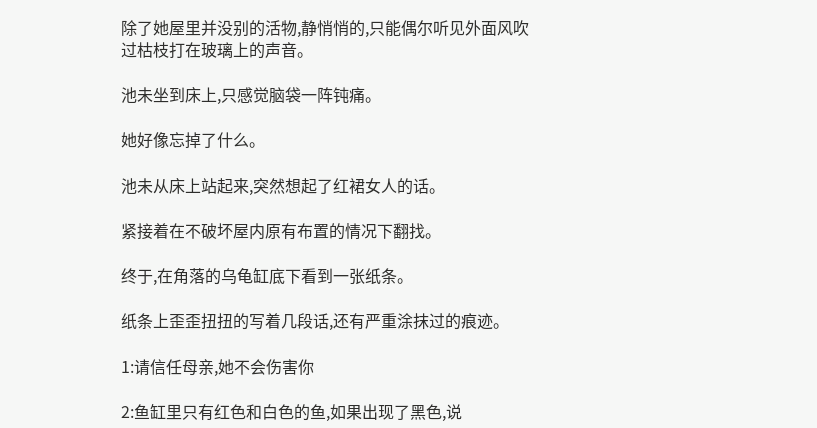除了她屋里并没别的活物,静悄悄的,只能偶尔听见外面风吹过枯枝打在玻璃上的声音。

池未坐到床上,只感觉脑袋一阵钝痛。

她好像忘掉了什么。

池未从床上站起来,突然想起了红裙女人的话。

紧接着在不破坏屋内原有布置的情况下翻找。

终于,在角落的乌龟缸底下看到一张纸条。

纸条上歪歪扭扭的写着几段话,还有严重涂抹过的痕迹。

1:请信任母亲,她不会伤害你

2:鱼缸里只有红色和白色的鱼,如果出现了黑色,说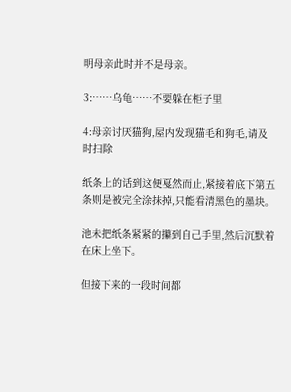明母亲此时并不是母亲。

3:……乌龟……不要躲在柜子里

4:母亲讨厌猫狗,屋内发现猫毛和狗毛,请及时扫除

纸条上的话到这便戛然而止,紧接着底下第五条则是被完全涂抹掉,只能看清黑色的墨块。

池未把纸条紧紧的攥到自己手里,然后沉默着在床上坐下。

但接下来的一段时间都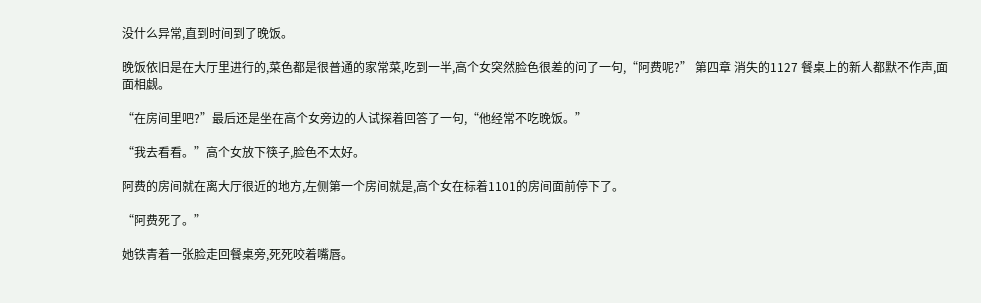没什么异常,直到时间到了晚饭。

晚饭依旧是在大厅里进行的,菜色都是很普通的家常菜,吃到一半,高个女突然脸色很差的问了一句,“阿费呢?” 第四章 消失的1127 餐桌上的新人都默不作声,面面相觑。

“在房间里吧?”最后还是坐在高个女旁边的人试探着回答了一句,“他经常不吃晚饭。”

“我去看看。”高个女放下筷子,脸色不太好。

阿费的房间就在离大厅很近的地方,左侧第一个房间就是,高个女在标着1101的房间面前停下了。

“阿费死了。”

她铁青着一张脸走回餐桌旁,死死咬着嘴唇。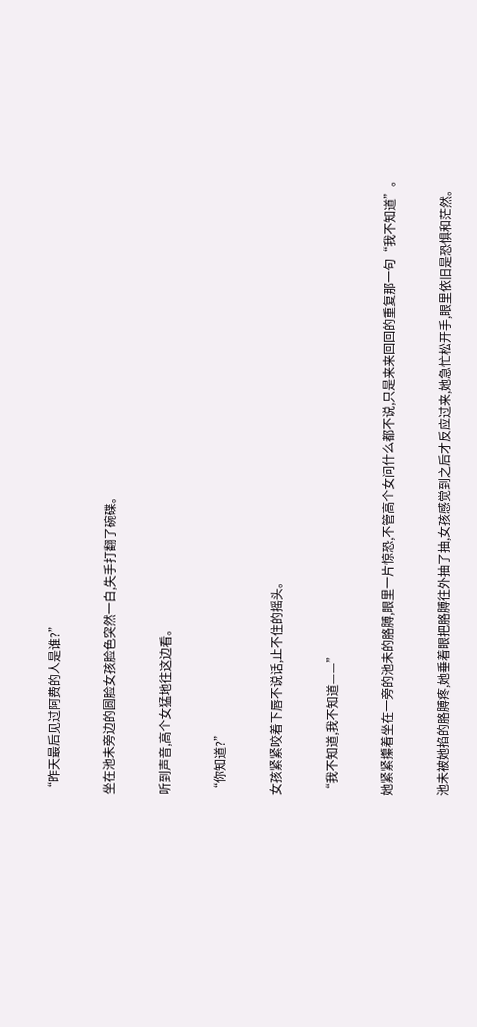“昨天最后见过阿费的人是谁?”

坐在池未旁边的圆脸女孩脸色突然一白,失手打翻了碗碟。

听到声音,高个女猛地往这边看。

“你知道?”

女孩紧紧咬着下唇不说话,止不住的摇头。

“我不知道,我不知道——”

她紧紧攥着坐在一旁的池未的胳膊,眼里一片惊恐,不管高个女问什么都不说,只是来来回回的重复那一句“我不知道”。

池未被她掐的胳膊疼,她垂着眼把胳膊往外抽了抽,女孩感觉到之后才反应过来,她急忙松开手,眼里依旧是恐惧和茫然。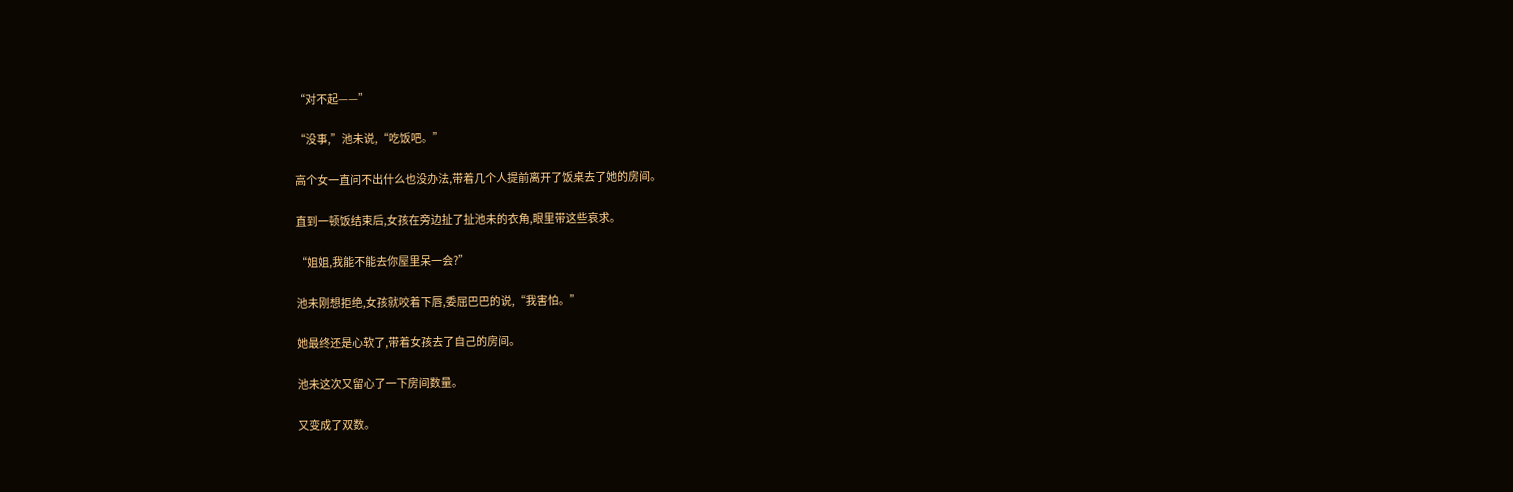“对不起——”

“没事,”池未说,“吃饭吧。”

高个女一直问不出什么也没办法,带着几个人提前离开了饭桌去了她的房间。

直到一顿饭结束后,女孩在旁边扯了扯池未的衣角,眼里带这些哀求。

“姐姐,我能不能去你屋里呆一会?”

池未刚想拒绝,女孩就咬着下唇,委屈巴巴的说,“我害怕。”

她最终还是心软了,带着女孩去了自己的房间。

池未这次又留心了一下房间数量。

又变成了双数。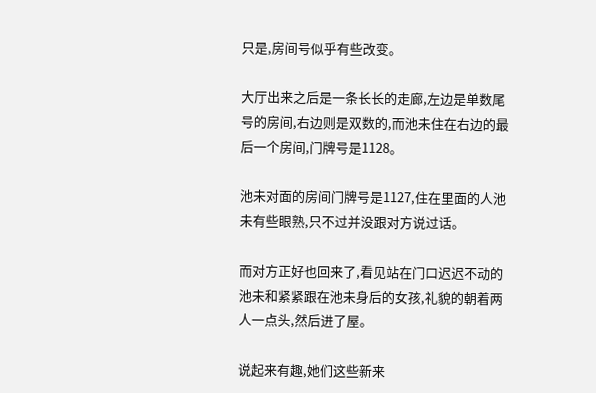只是,房间号似乎有些改变。

大厅出来之后是一条长长的走廊,左边是单数尾号的房间,右边则是双数的,而池未住在右边的最后一个房间,门牌号是1128。

池未对面的房间门牌号是1127,住在里面的人池未有些眼熟,只不过并没跟对方说过话。

而对方正好也回来了,看见站在门口迟迟不动的池未和紧紧跟在池未身后的女孩,礼貌的朝着两人一点头,然后进了屋。

说起来有趣,她们这些新来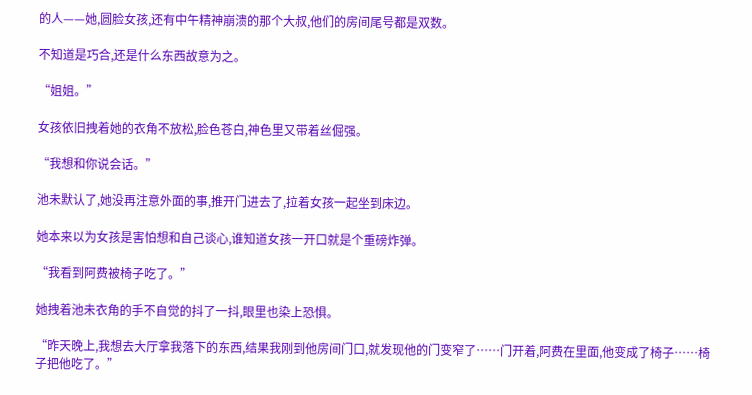的人——她,圆脸女孩,还有中午精神崩溃的那个大叔,他们的房间尾号都是双数。

不知道是巧合,还是什么东西故意为之。

“姐姐。”

女孩依旧拽着她的衣角不放松,脸色苍白,神色里又带着丝倔强。

“我想和你说会话。”

池未默认了,她没再注意外面的事,推开门进去了,拉着女孩一起坐到床边。

她本来以为女孩是害怕想和自己谈心,谁知道女孩一开口就是个重磅炸弹。

“我看到阿费被椅子吃了。”

她拽着池未衣角的手不自觉的抖了一抖,眼里也染上恐惧。

“昨天晚上,我想去大厅拿我落下的东西,结果我刚到他房间门口,就发现他的门变窄了……门开着,阿费在里面,他变成了椅子……椅子把他吃了。”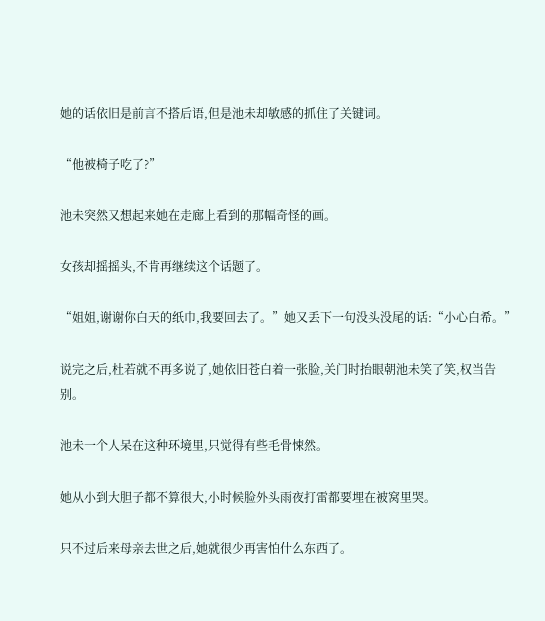她的话依旧是前言不搭后语,但是池未却敏感的抓住了关键词。

“他被椅子吃了?”

池未突然又想起来她在走廊上看到的那幅奇怪的画。

女孩却摇摇头,不肯再继续这个话题了。

“姐姐,谢谢你白天的纸巾,我要回去了。”她又丢下一句没头没尾的话:“小心白希。”

说完之后,杜若就不再多说了,她依旧苍白着一张脸,关门时抬眼朝池未笑了笑,权当告别。

池未一个人呆在这种环境里,只觉得有些毛骨悚然。

她从小到大胆子都不算很大,小时候脸外头雨夜打雷都要埋在被窝里哭。

只不过后来母亲去世之后,她就很少再害怕什么东西了。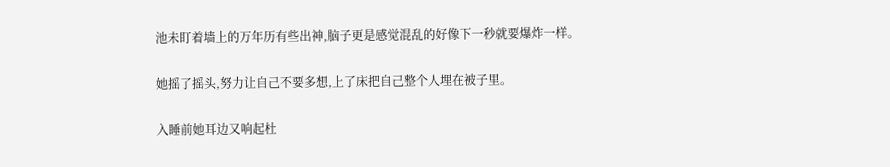池未盯着墙上的万年历有些出神,脑子更是感觉混乱的好像下一秒就要爆炸一样。

她摇了摇头,努力让自己不要多想,上了床把自己整个人埋在被子里。

入睡前她耳边又响起杜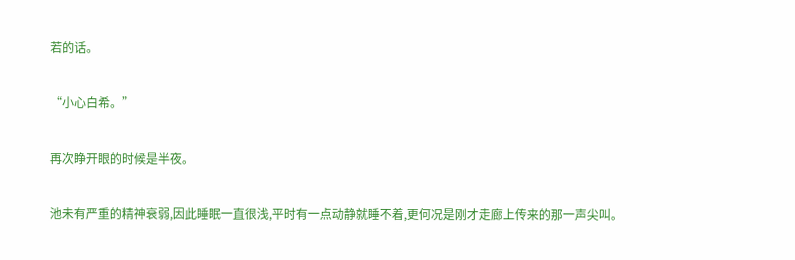若的话。

“小心白希。”

再次睁开眼的时候是半夜。

池未有严重的精神衰弱,因此睡眠一直很浅,平时有一点动静就睡不着,更何况是刚才走廊上传来的那一声尖叫。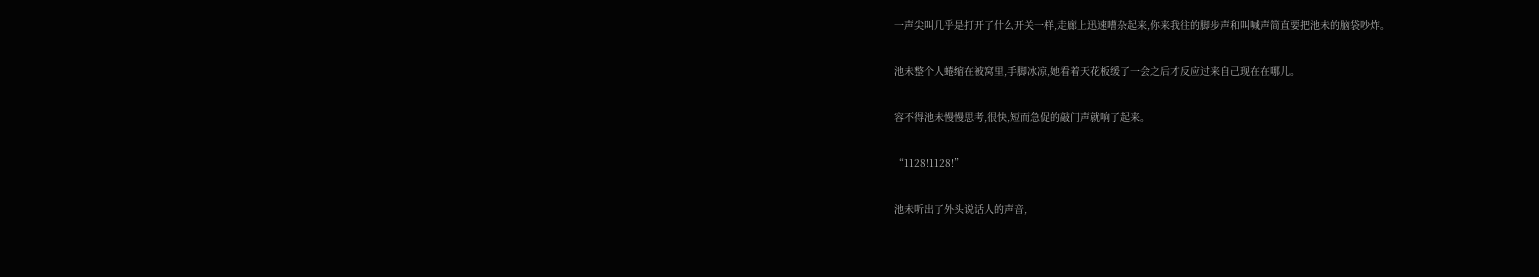一声尖叫几乎是打开了什么开关一样,走廊上迅速嘈杂起来,你来我往的脚步声和叫喊声简直要把池未的脑袋吵炸。

池未整个人蜷缩在被窝里,手脚冰凉,她看着天花板缓了一会之后才反应过来自己现在在哪儿。

容不得池未慢慢思考,很快,短而急促的敲门声就响了起来。

“1128!1128!”

池未听出了外头说话人的声音,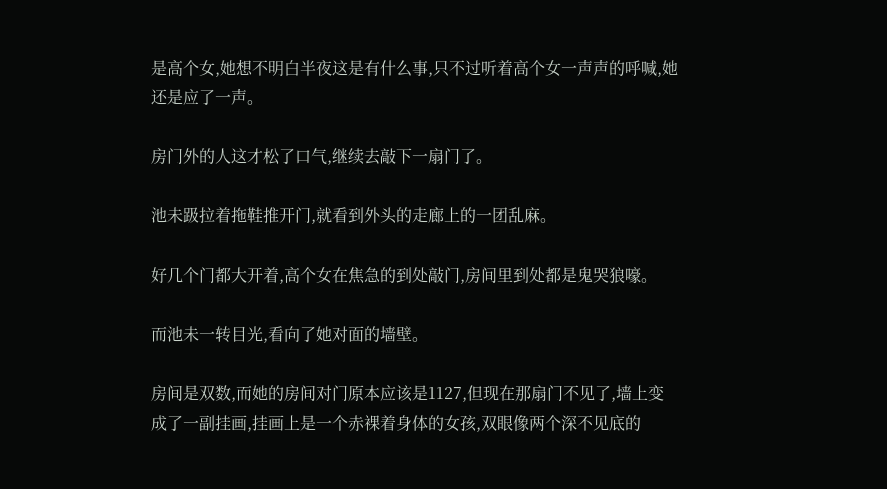是高个女,她想不明白半夜这是有什么事,只不过听着高个女一声声的呼喊,她还是应了一声。

房门外的人这才松了口气,继续去敲下一扇门了。

池未趿拉着拖鞋推开门,就看到外头的走廊上的一团乱麻。

好几个门都大开着,高个女在焦急的到处敲门,房间里到处都是鬼哭狼嚎。

而池未一转目光,看向了她对面的墙壁。

房间是双数,而她的房间对门原本应该是1127,但现在那扇门不见了,墙上变成了一副挂画,挂画上是一个赤裸着身体的女孩,双眼像两个深不见底的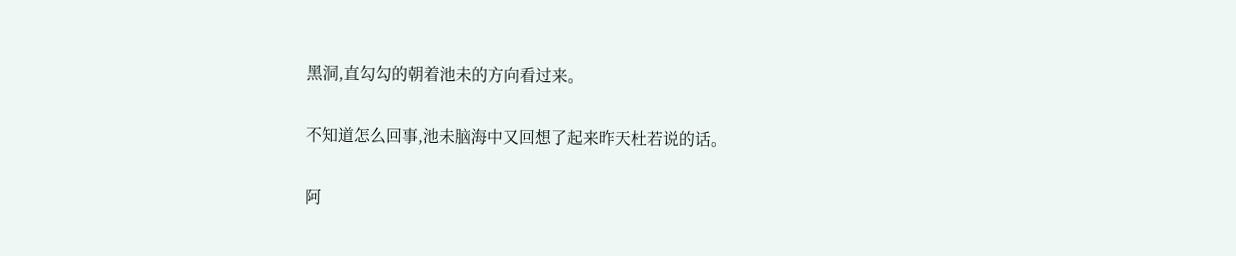黑洞,直勾勾的朝着池未的方向看过来。

不知道怎么回事,池未脑海中又回想了起来昨天杜若说的话。

阿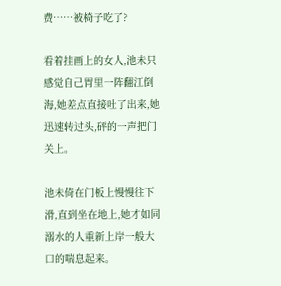费……被椅子吃了?

看着挂画上的女人,池未只感觉自己胃里一阵翻江倒海,她差点直接吐了出来,她迅速转过头,砰的一声把门关上。

池未倚在门板上慢慢往下滑,直到坐在地上,她才如同溺水的人重新上岸一般大口的喘息起来。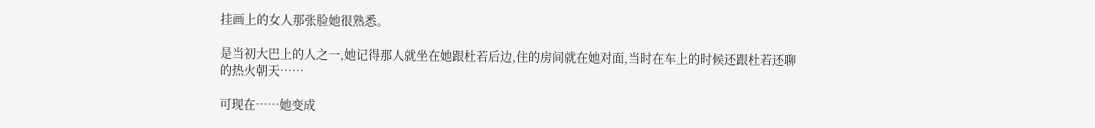挂画上的女人那张脸她很熟悉。

是当初大巴上的人之一,她记得那人就坐在她跟杜若后边,住的房间就在她对面,当时在车上的时候还跟杜若还聊的热火朝天……

可现在……她变成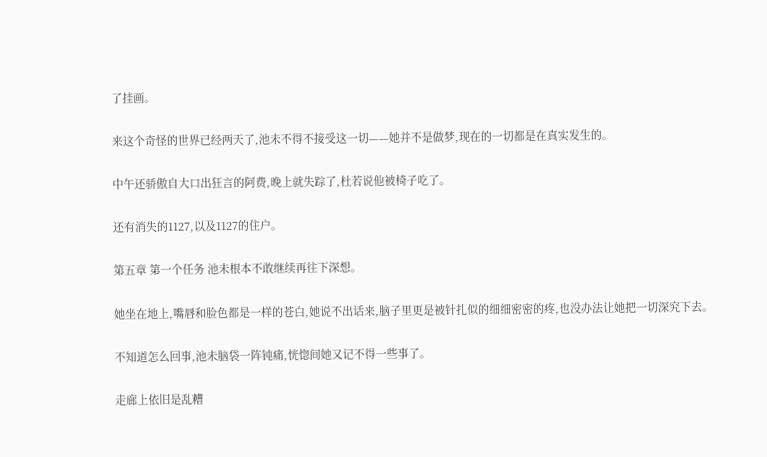了挂画。

来这个奇怪的世界已经两天了,池未不得不接受这一切——她并不是做梦,现在的一切都是在真实发生的。

中午还骄傲自大口出狂言的阿费,晚上就失踪了,杜若说他被椅子吃了。

还有消失的1127,以及1127的住户。

第五章 第一个任务 池未根本不敢继续再往下深想。

她坐在地上,嘴唇和脸色都是一样的苍白,她说不出话来,脑子里更是被针扎似的细细密密的疼,也没办法让她把一切深究下去。

不知道怎么回事,池未脑袋一阵钝痛,恍惚间她又记不得一些事了。

走廊上依旧是乱糟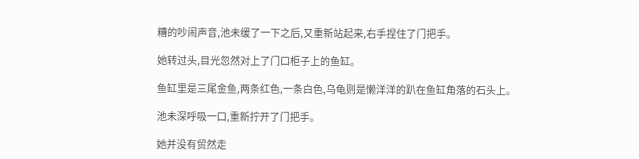糟的吵闹声音,池未缓了一下之后,又重新站起来,右手捏住了门把手。

她转过头,目光忽然对上了门口柜子上的鱼缸。

鱼缸里是三尾金鱼,两条红色,一条白色,乌龟则是懒洋洋的趴在鱼缸角落的石头上。

池未深呼吸一口,重新拧开了门把手。

她并没有贸然走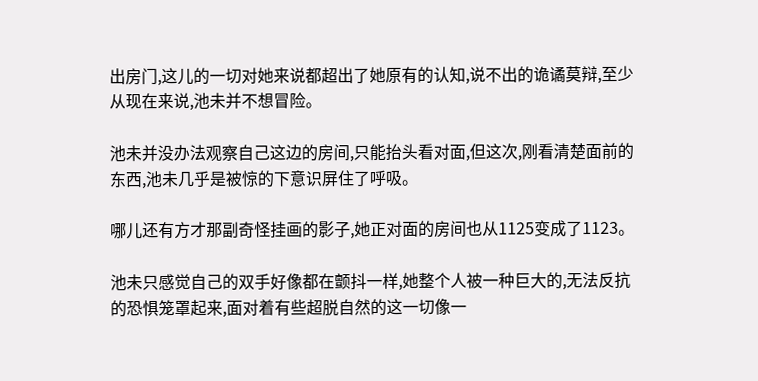出房门,这儿的一切对她来说都超出了她原有的认知,说不出的诡谲莫辩,至少从现在来说,池未并不想冒险。

池未并没办法观察自己这边的房间,只能抬头看对面,但这次,刚看清楚面前的东西,池未几乎是被惊的下意识屏住了呼吸。

哪儿还有方才那副奇怪挂画的影子,她正对面的房间也从1125变成了1123。

池未只感觉自己的双手好像都在颤抖一样,她整个人被一种巨大的,无法反抗的恐惧笼罩起来,面对着有些超脱自然的这一切像一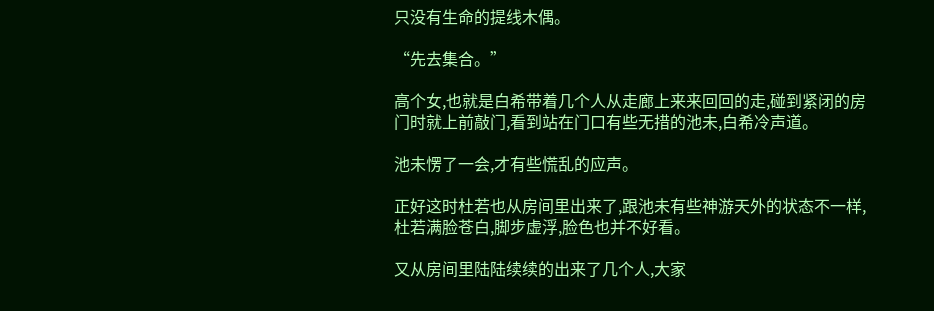只没有生命的提线木偶。

“先去集合。”

高个女,也就是白希带着几个人从走廊上来来回回的走,碰到紧闭的房门时就上前敲门,看到站在门口有些无措的池未,白希冷声道。

池未愣了一会,才有些慌乱的应声。

正好这时杜若也从房间里出来了,跟池未有些神游天外的状态不一样,杜若满脸苍白,脚步虚浮,脸色也并不好看。

又从房间里陆陆续续的出来了几个人,大家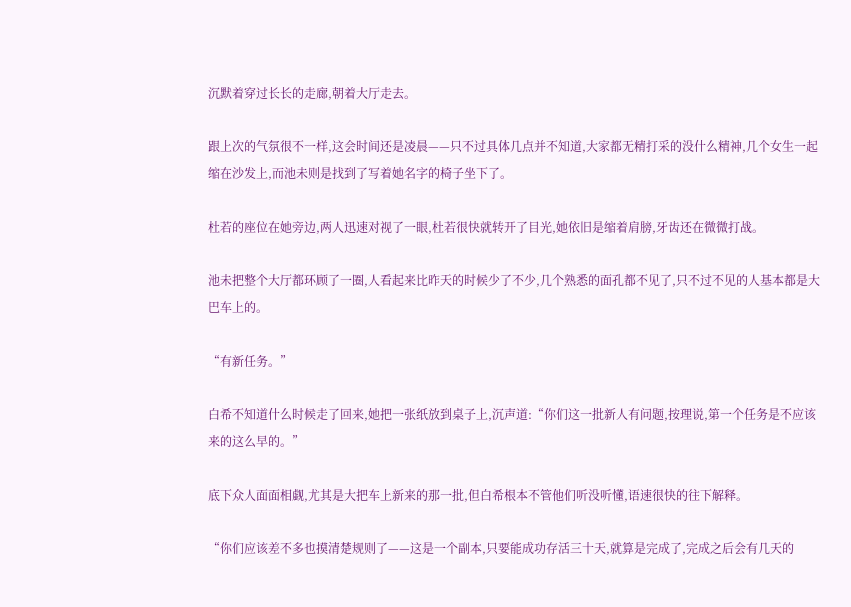沉默着穿过长长的走廊,朝着大厅走去。

跟上次的气氛很不一样,这会时间还是凌晨——只不过具体几点并不知道,大家都无精打采的没什么精神,几个女生一起缩在沙发上,而池未则是找到了写着她名字的椅子坐下了。

杜若的座位在她旁边,两人迅速对视了一眼,杜若很快就转开了目光,她依旧是缩着肩膀,牙齿还在微微打战。

池未把整个大厅都环顾了一圈,人看起来比昨天的时候少了不少,几个熟悉的面孔都不见了,只不过不见的人基本都是大巴车上的。

“有新任务。”

白希不知道什么时候走了回来,她把一张纸放到桌子上,沉声道:“你们这一批新人有问题,按理说,第一个任务是不应该来的这么早的。”

底下众人面面相觑,尤其是大把车上新来的那一批,但白希根本不管他们听没听懂,语速很快的往下解释。

“你们应该差不多也摸清楚规则了——这是一个副本,只要能成功存活三十天,就算是完成了,完成之后会有几天的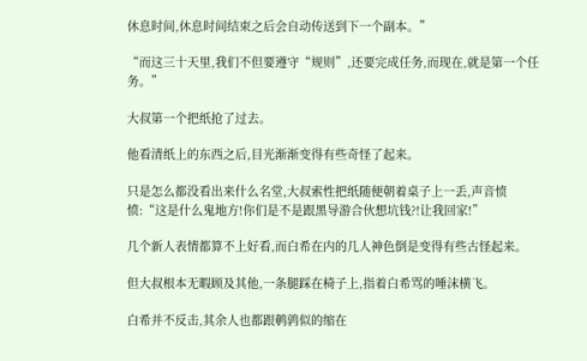休息时间,休息时间结束之后会自动传送到下一个副本。”

“而这三十天里,我们不但要遵守“规则”,还要完成任务,而现在,就是第一个任务。”

大叔第一个把纸抢了过去。

他看清纸上的东西之后,目光渐渐变得有些奇怪了起来。

只是怎么都没看出来什么名堂,大叔索性把纸随便朝着桌子上一丢,声音愤愤:“这是什么鬼地方!你们是不是跟黑导游合伙想坑钱?!让我回家!”

几个新人表情都算不上好看,而白希在内的几人神色倒是变得有些古怪起来。

但大叔根本无暇顾及其他,一条腿踩在椅子上,指着白希骂的唾沫横飞。

白希并不反击,其余人也都跟鹌鹑似的缩在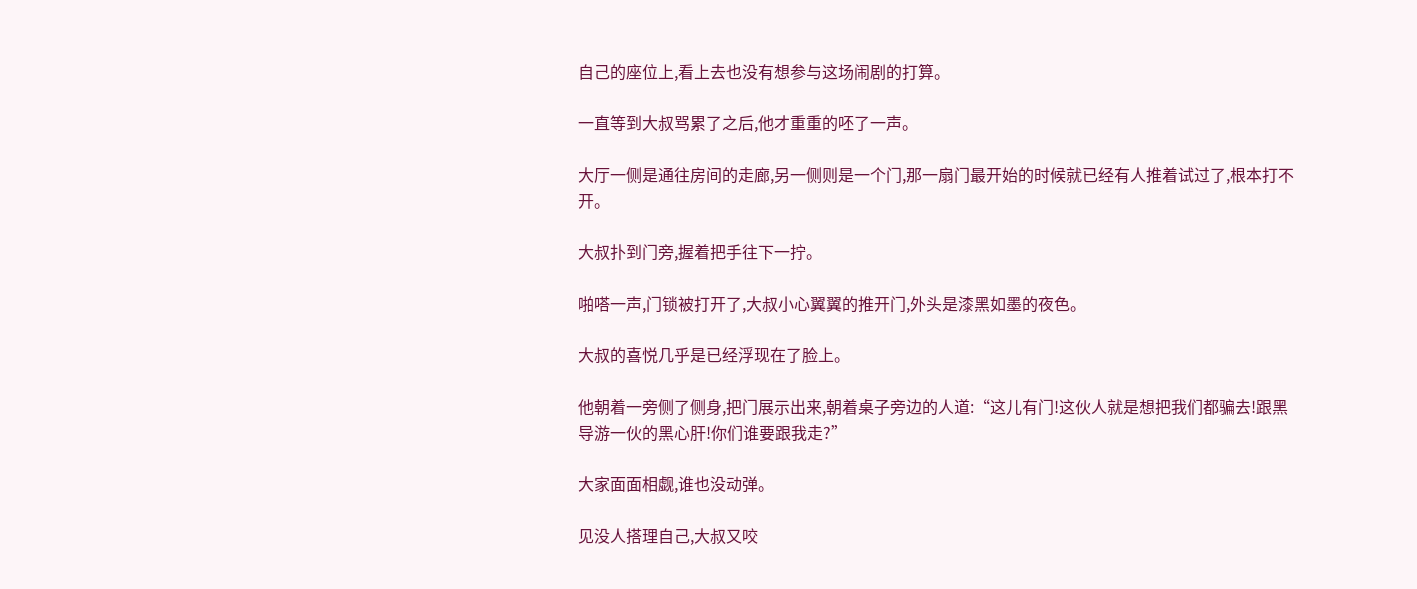自己的座位上,看上去也没有想参与这场闹剧的打算。

一直等到大叔骂累了之后,他才重重的呸了一声。

大厅一侧是通往房间的走廊,另一侧则是一个门,那一扇门最开始的时候就已经有人推着试过了,根本打不开。

大叔扑到门旁,握着把手往下一拧。

啪嗒一声,门锁被打开了,大叔小心翼翼的推开门,外头是漆黑如墨的夜色。

大叔的喜悦几乎是已经浮现在了脸上。

他朝着一旁侧了侧身,把门展示出来,朝着桌子旁边的人道:“这儿有门!这伙人就是想把我们都骗去!跟黑导游一伙的黑心肝!你们谁要跟我走?”

大家面面相觑,谁也没动弹。

见没人搭理自己,大叔又咬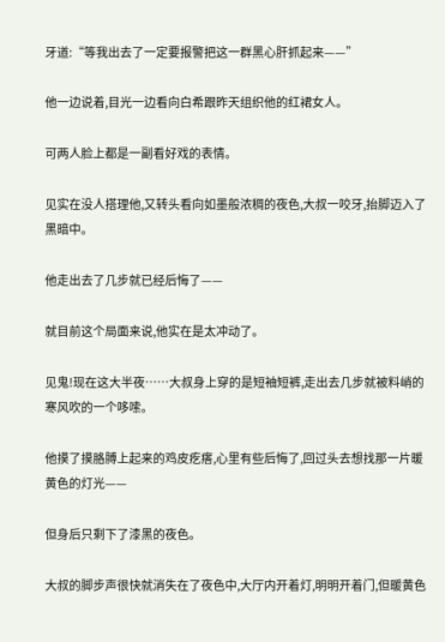牙道:“等我出去了一定要报警把这一群黑心肝抓起来——”

他一边说着,目光一边看向白希跟昨天组织他的红裙女人。

可两人脸上都是一副看好戏的表情。

见实在没人搭理他,又转头看向如墨般浓稠的夜色,大叔一咬牙,抬脚迈入了黑暗中。

他走出去了几步就已经后悔了——

就目前这个局面来说,他实在是太冲动了。

见鬼!现在这大半夜……大叔身上穿的是短袖短裤,走出去几步就被料峭的寒风吹的一个哆嗦。

他摸了摸胳膊上起来的鸡皮疙瘩,心里有些后悔了,回过头去想找那一片暖黄色的灯光——

但身后只剩下了漆黑的夜色。

大叔的脚步声很快就消失在了夜色中,大厅内开着灯,明明开着门,但暖黄色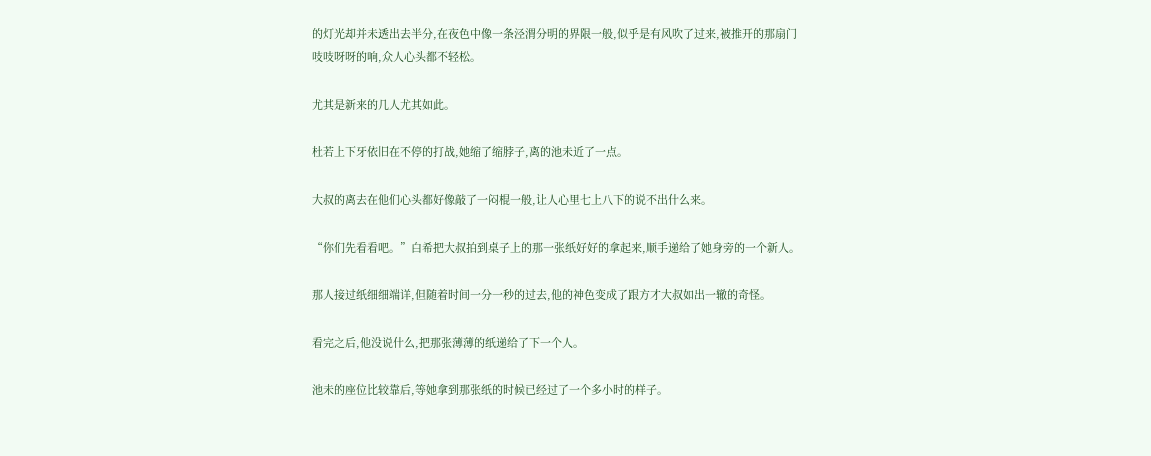的灯光却并未透出去半分,在夜色中像一条泾渭分明的界限一般,似乎是有风吹了过来,被推开的那扇门吱吱呀呀的响,众人心头都不轻松。

尤其是新来的几人尤其如此。

杜若上下牙依旧在不停的打战,她缩了缩脖子,离的池未近了一点。

大叔的离去在他们心头都好像敲了一闷棍一般,让人心里七上八下的说不出什么来。

“你们先看看吧。”白希把大叔拍到桌子上的那一张纸好好的拿起来,顺手递给了她身旁的一个新人。

那人接过纸细细端详,但随着时间一分一秒的过去,他的神色变成了跟方才大叔如出一辙的奇怪。

看完之后,他没说什么,把那张薄薄的纸递给了下一个人。

池未的座位比较靠后,等她拿到那张纸的时候已经过了一个多小时的样子。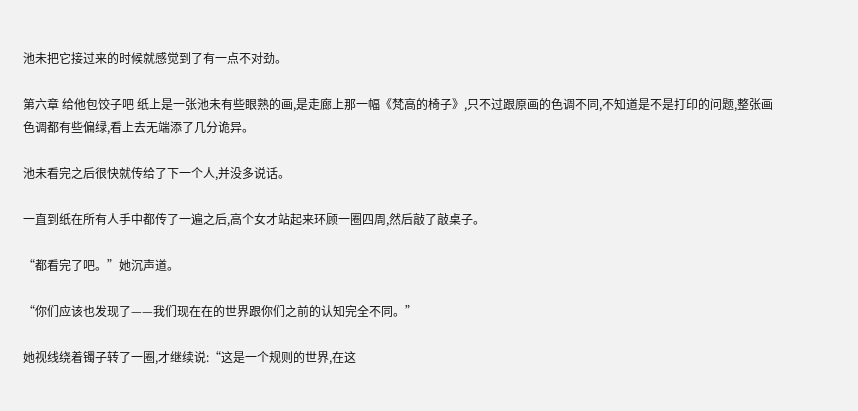池未把它接过来的时候就感觉到了有一点不对劲。

第六章 给他包饺子吧 纸上是一张池未有些眼熟的画,是走廊上那一幅《梵高的椅子》,只不过跟原画的色调不同,不知道是不是打印的问题,整张画色调都有些偏绿,看上去无端添了几分诡异。

池未看完之后很快就传给了下一个人,并没多说话。

一直到纸在所有人手中都传了一遍之后,高个女才站起来环顾一圈四周,然后敲了敲桌子。

“都看完了吧。”她沉声道。

“你们应该也发现了——我们现在在的世界跟你们之前的认知完全不同。”

她视线绕着镯子转了一圈,才继续说:“这是一个规则的世界,在这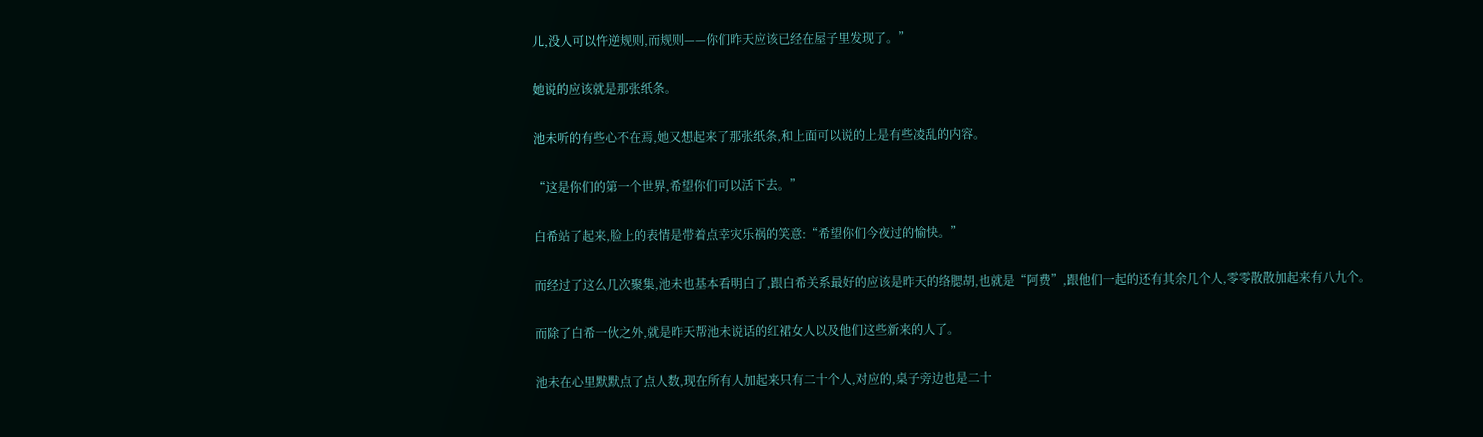儿,没人可以忤逆规则,而规则——你们昨天应该已经在屋子里发现了。”

她说的应该就是那张纸条。

池未听的有些心不在焉,她又想起来了那张纸条,和上面可以说的上是有些凌乱的内容。

“这是你们的第一个世界,希望你们可以活下去。”

白希站了起来,脸上的表情是带着点幸灾乐祸的笑意:“希望你们今夜过的愉快。”

而经过了这么几次聚集,池未也基本看明白了,跟白希关系最好的应该是昨天的络腮胡,也就是“阿费”,跟他们一起的还有其余几个人,零零散散加起来有八九个。

而除了白希一伙之外,就是昨天帮池未说话的红裙女人以及他们这些新来的人了。

池未在心里默默点了点人数,现在所有人加起来只有二十个人,对应的,桌子旁边也是二十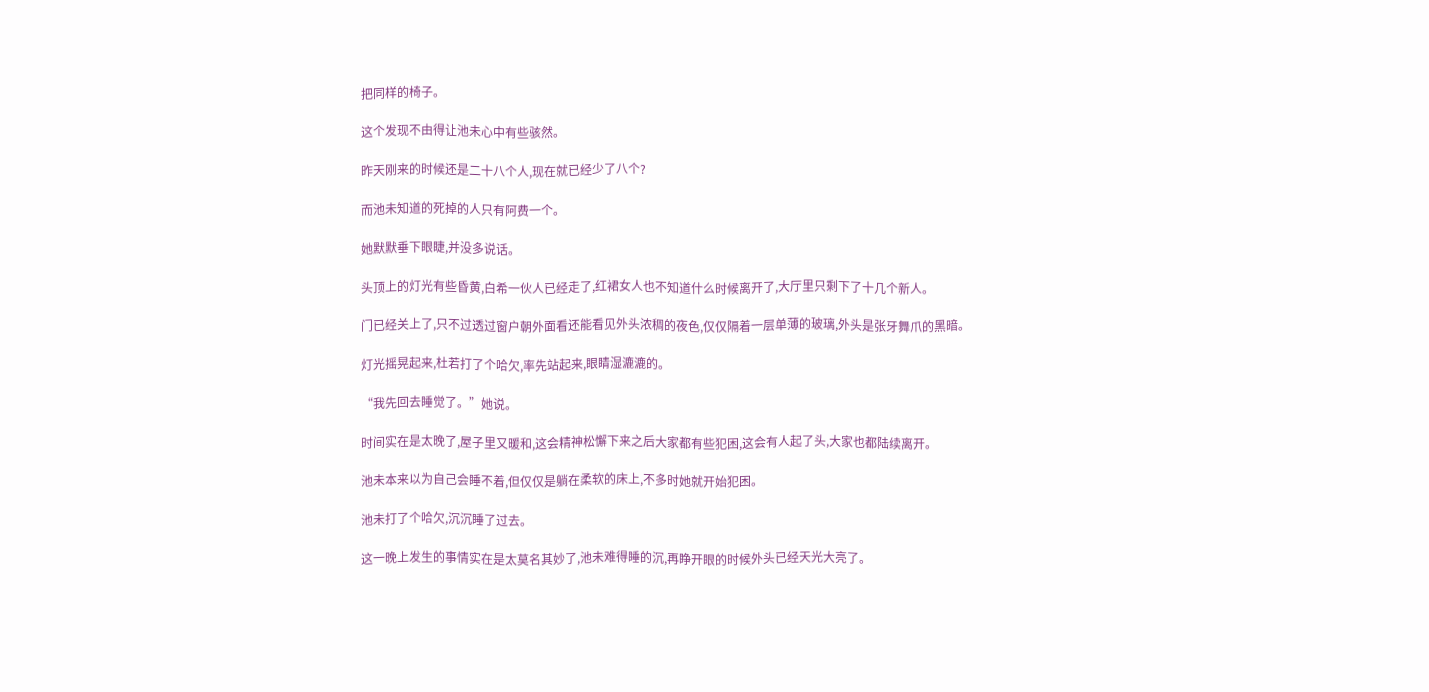把同样的椅子。

这个发现不由得让池未心中有些骇然。

昨天刚来的时候还是二十八个人,现在就已经少了八个?

而池未知道的死掉的人只有阿费一个。

她默默垂下眼睫,并没多说话。

头顶上的灯光有些昏黄,白希一伙人已经走了,红裙女人也不知道什么时候离开了,大厅里只剩下了十几个新人。

门已经关上了,只不过透过窗户朝外面看还能看见外头浓稠的夜色,仅仅隔着一层单薄的玻璃,外头是张牙舞爪的黑暗。

灯光摇晃起来,杜若打了个哈欠,率先站起来,眼睛湿漉漉的。

“我先回去睡觉了。”她说。

时间实在是太晚了,屋子里又暖和,这会精神松懈下来之后大家都有些犯困,这会有人起了头,大家也都陆续离开。

池未本来以为自己会睡不着,但仅仅是躺在柔软的床上,不多时她就开始犯困。

池未打了个哈欠,沉沉睡了过去。

这一晚上发生的事情实在是太莫名其妙了,池未难得睡的沉,再睁开眼的时候外头已经天光大亮了。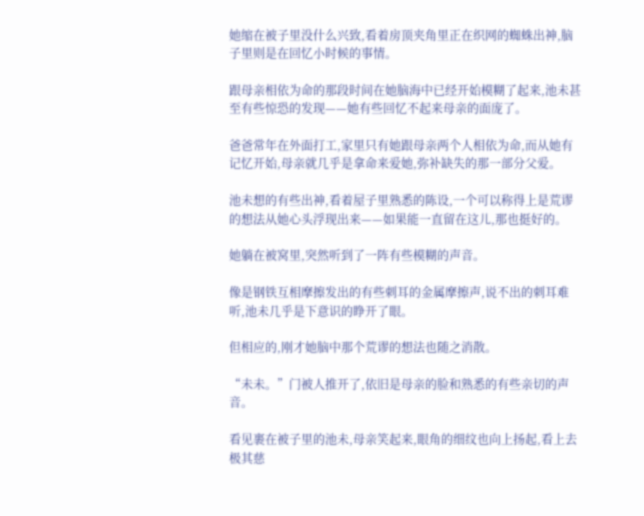她缩在被子里没什么兴致,看着房顶夹角里正在织网的蜘蛛出神,脑子里则是在回忆小时候的事情。

跟母亲相依为命的那段时间在她脑海中已经开始模糊了起来,池未甚至有些惊恐的发现——她有些回忆不起来母亲的面庞了。

爸爸常年在外面打工,家里只有她跟母亲两个人相依为命,而从她有记忆开始,母亲就几乎是拿命来爱她,弥补缺失的那一部分父爱。

池未想的有些出神,看着屋子里熟悉的陈设,一个可以称得上是荒谬的想法从她心头浮现出来——如果能一直留在这儿,那也挺好的。

她躺在被窝里,突然听到了一阵有些模糊的声音。

像是钢铁互相摩擦发出的有些刺耳的金属摩擦声,说不出的刺耳难听,池未几乎是下意识的睁开了眼。

但相应的,刚才她脑中那个荒谬的想法也随之消散。

“未未。”门被人推开了,依旧是母亲的脸和熟悉的有些亲切的声音。

看见裹在被子里的池未,母亲笑起来,眼角的细纹也向上扬起,看上去极其慈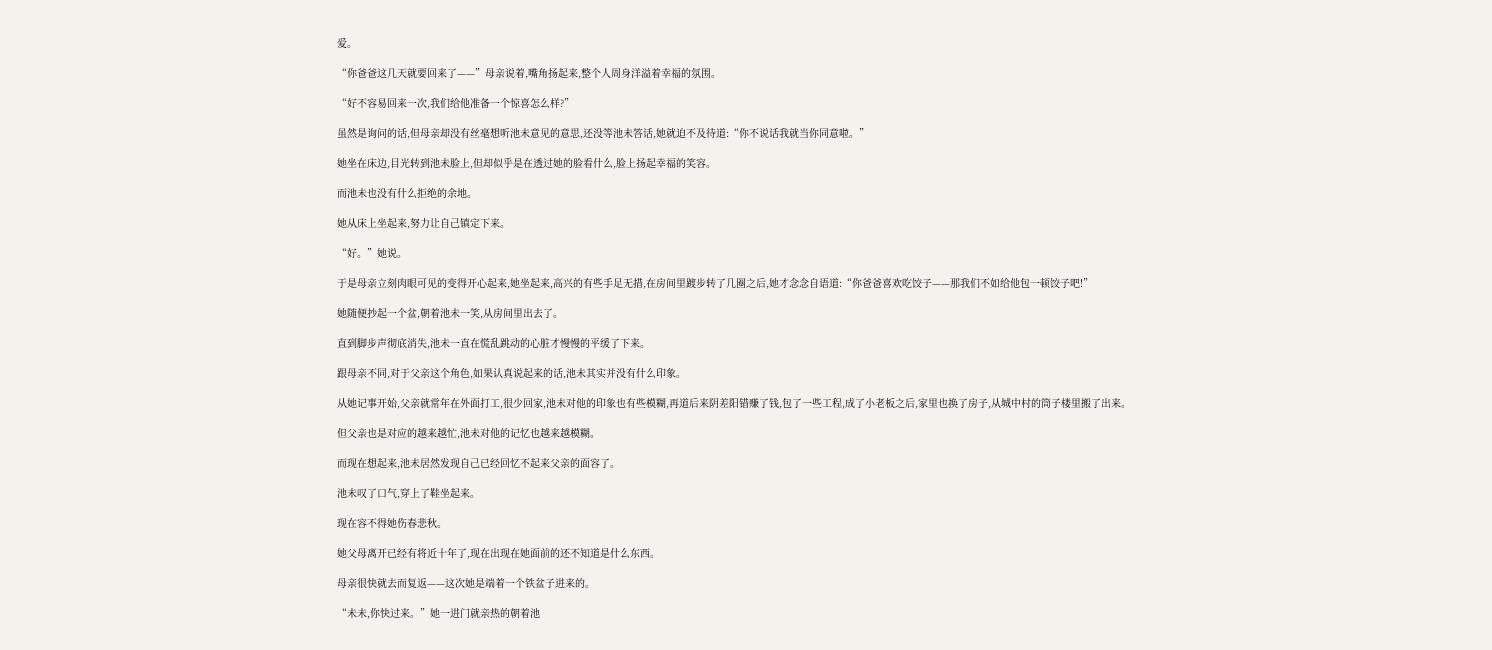爱。

“你爸爸这几天就要回来了——”母亲说着,嘴角扬起来,整个人周身洋溢着幸福的氛围。

“好不容易回来一次,我们给他准备一个惊喜怎么样?”

虽然是询问的话,但母亲却没有丝毫想听池未意见的意思,还没等池未答话,她就迫不及待道:“你不说话我就当你同意啦。”

她坐在床边,目光转到池未脸上,但却似乎是在透过她的脸看什么,脸上扬起幸福的笑容。

而池未也没有什么拒绝的余地。

她从床上坐起来,努力让自己镇定下来。

“好。”她说。

于是母亲立刻肉眼可见的变得开心起来,她坐起来,高兴的有些手足无措,在房间里踱步转了几圈之后,她才念念自语道:“你爸爸喜欢吃饺子——那我们不如给他包一顿饺子吧!”

她随便抄起一个盆,朝着池未一笑,从房间里出去了。

直到脚步声彻底消失,池未一直在慌乱跳动的心脏才慢慢的平缓了下来。

跟母亲不同,对于父亲这个角色,如果认真说起来的话,池未其实并没有什么印象。

从她记事开始,父亲就常年在外面打工,很少回家,池未对他的印象也有些模糊,再道后来阴差阳错赚了钱,包了一些工程,成了小老板之后,家里也换了房子,从城中村的筒子楼里搬了出来。

但父亲也是对应的越来越忙,池未对他的记忆也越来越模糊。

而现在想起来,池未居然发现自己已经回忆不起来父亲的面容了。

池未叹了口气,穿上了鞋坐起来。

现在容不得她伤春悲秋。

她父母离开已经有将近十年了,现在出现在她面前的还不知道是什么东西。

母亲很快就去而复返——这次她是端着一个铁盆子进来的。

“未未,你快过来。”她一进门就亲热的朝着池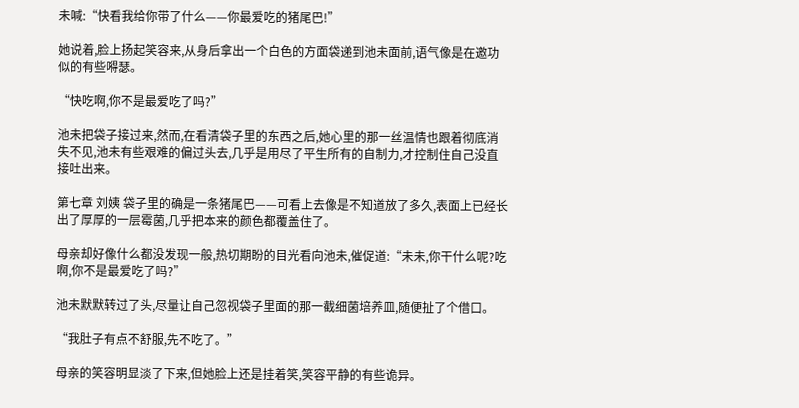未喊:“快看我给你带了什么——你最爱吃的猪尾巴!”

她说着,脸上扬起笑容来,从身后拿出一个白色的方面袋递到池未面前,语气像是在邀功似的有些嘚瑟。

“快吃啊,你不是最爱吃了吗?”

池未把袋子接过来,然而,在看清袋子里的东西之后,她心里的那一丝温情也跟着彻底消失不见,池未有些艰难的偏过头去,几乎是用尽了平生所有的自制力,才控制住自己没直接吐出来。

第七章 刘姨 袋子里的确是一条猪尾巴——可看上去像是不知道放了多久,表面上已经长出了厚厚的一层霉菌,几乎把本来的颜色都覆盖住了。

母亲却好像什么都没发现一般,热切期盼的目光看向池未,催促道:“未未,你干什么呢?吃啊,你不是最爱吃了吗?”

池未默默转过了头,尽量让自己忽视袋子里面的那一截细菌培养皿,随便扯了个借口。

“我肚子有点不舒服,先不吃了。”

母亲的笑容明显淡了下来,但她脸上还是挂着笑,笑容平静的有些诡异。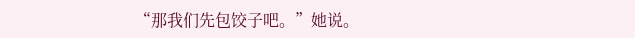“那我们先包饺子吧。”她说。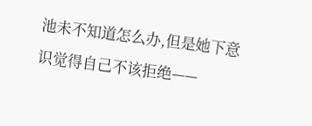池未不知道怎么办,但是她下意识觉得自己不该拒绝——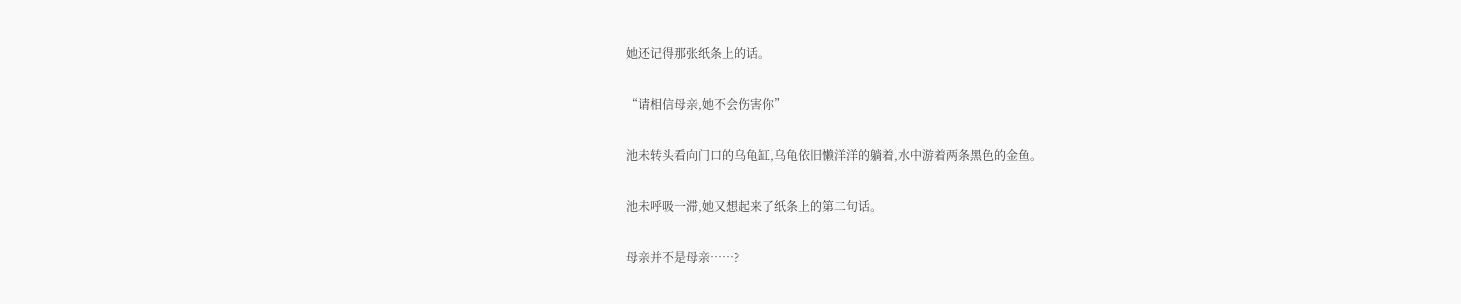她还记得那张纸条上的话。

“请相信母亲,她不会伤害你”

池未转头看向门口的乌龟缸,乌龟依旧懒洋洋的躺着,水中游着两条黑色的金鱼。

池未呼吸一滞,她又想起来了纸条上的第二句话。

母亲并不是母亲……?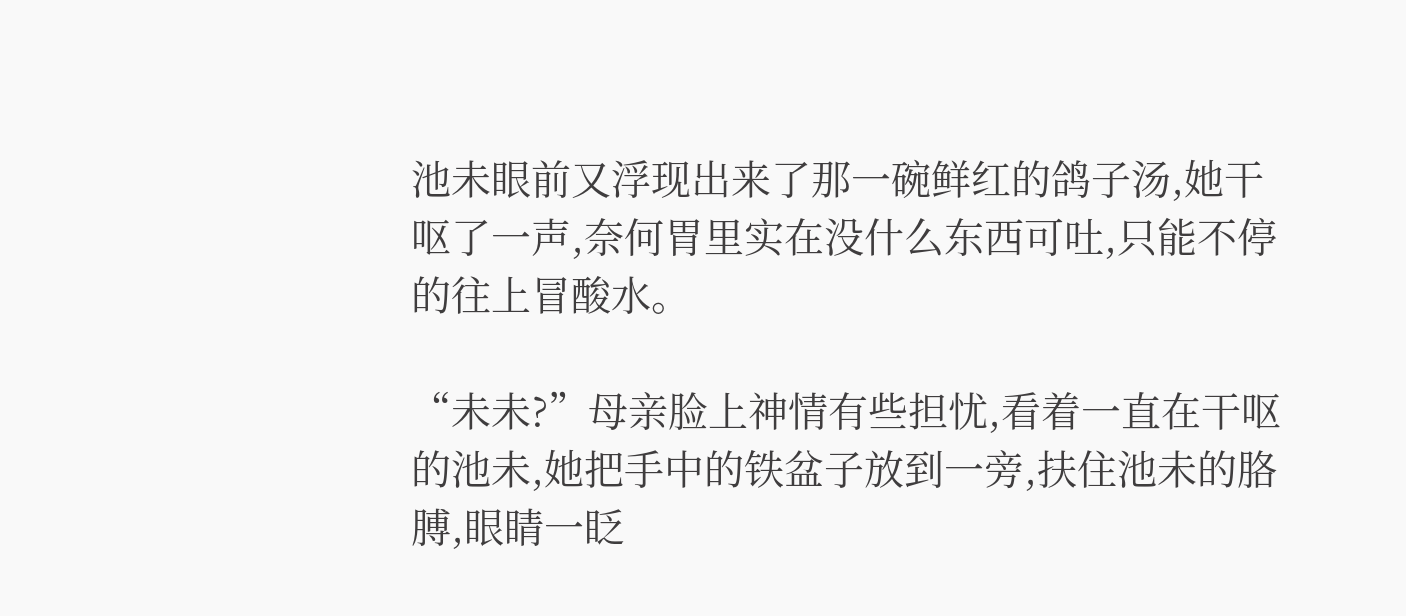池未眼前又浮现出来了那一碗鲜红的鸽子汤,她干呕了一声,奈何胃里实在没什么东西可吐,只能不停的往上冒酸水。

“未未?”母亲脸上神情有些担忧,看着一直在干呕的池未,她把手中的铁盆子放到一旁,扶住池未的胳膊,眼睛一眨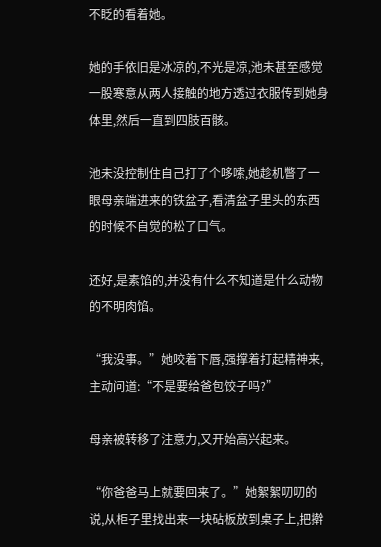不眨的看着她。

她的手依旧是冰凉的,不光是凉,池未甚至感觉一股寒意从两人接触的地方透过衣服传到她身体里,然后一直到四肢百骸。

池未没控制住自己打了个哆嗦,她趁机瞥了一眼母亲端进来的铁盆子,看清盆子里头的东西的时候不自觉的松了口气。

还好,是素馅的,并没有什么不知道是什么动物的不明肉馅。

“我没事。”她咬着下唇,强撑着打起精神来,主动问道:“不是要给爸包饺子吗?”

母亲被转移了注意力,又开始高兴起来。

“你爸爸马上就要回来了。”她絮絮叨叨的说,从柜子里找出来一块砧板放到桌子上,把擀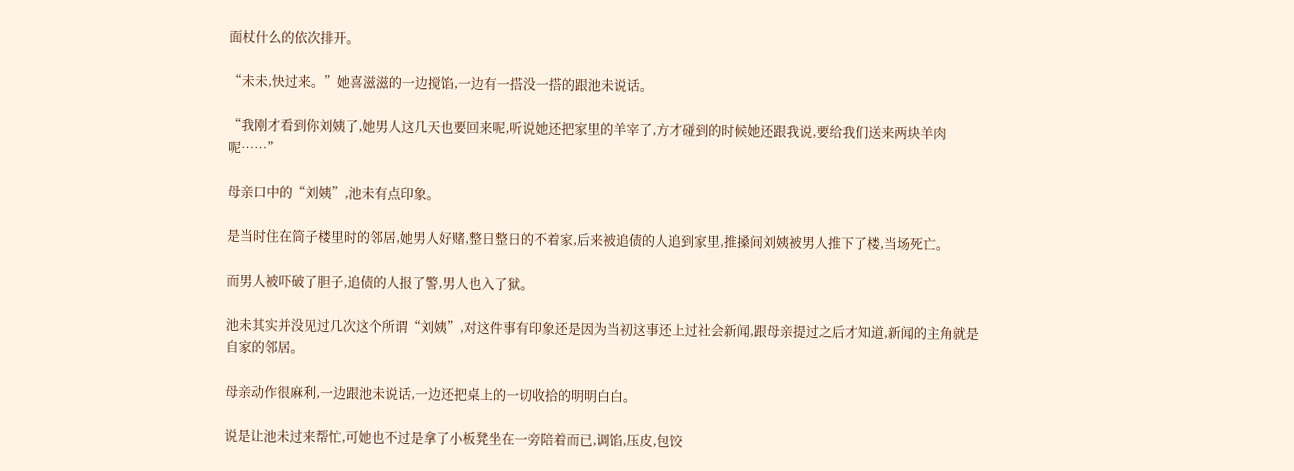面杖什么的依次排开。

“未未,快过来。”她喜滋滋的一边搅馅,一边有一搭没一搭的跟池未说话。

“我刚才看到你刘姨了,她男人这几天也要回来呢,听说她还把家里的羊宰了,方才碰到的时候她还跟我说,要给我们送来两块羊肉呢……”

母亲口中的“刘姨”,池未有点印象。

是当时住在筒子楼里时的邻居,她男人好赌,整日整日的不着家,后来被追债的人追到家里,推搡间刘姨被男人推下了楼,当场死亡。

而男人被吓破了胆子,追债的人报了警,男人也入了狱。

池未其实并没见过几次这个所谓“刘姨”,对这件事有印象还是因为当初这事还上过社会新闻,跟母亲提过之后才知道,新闻的主角就是自家的邻居。

母亲动作很麻利,一边跟池未说话,一边还把桌上的一切收拾的明明白白。

说是让池未过来帮忙,可她也不过是拿了小板凳坐在一旁陪着而已,调馅,压皮,包饺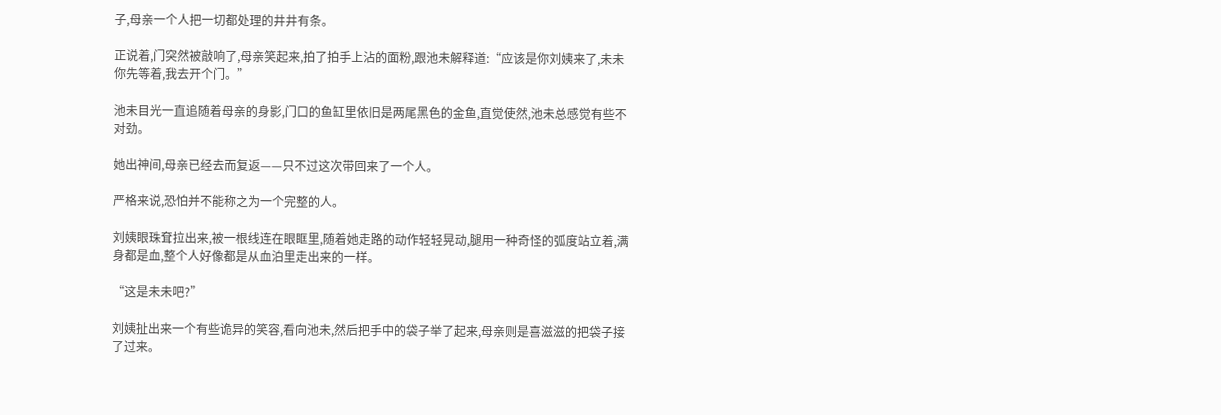子,母亲一个人把一切都处理的井井有条。

正说着,门突然被敲响了,母亲笑起来,拍了拍手上沾的面粉,跟池未解释道:“应该是你刘姨来了,未未你先等着,我去开个门。”

池未目光一直追随着母亲的身影,门口的鱼缸里依旧是两尾黑色的金鱼,直觉使然,池未总感觉有些不对劲。

她出神间,母亲已经去而复返——只不过这次带回来了一个人。

严格来说,恐怕并不能称之为一个完整的人。

刘姨眼珠耷拉出来,被一根线连在眼眶里,随着她走路的动作轻轻晃动,腿用一种奇怪的弧度站立着,满身都是血,整个人好像都是从血泊里走出来的一样。

“这是未未吧?”

刘姨扯出来一个有些诡异的笑容,看向池未,然后把手中的袋子举了起来,母亲则是喜滋滋的把袋子接了过来。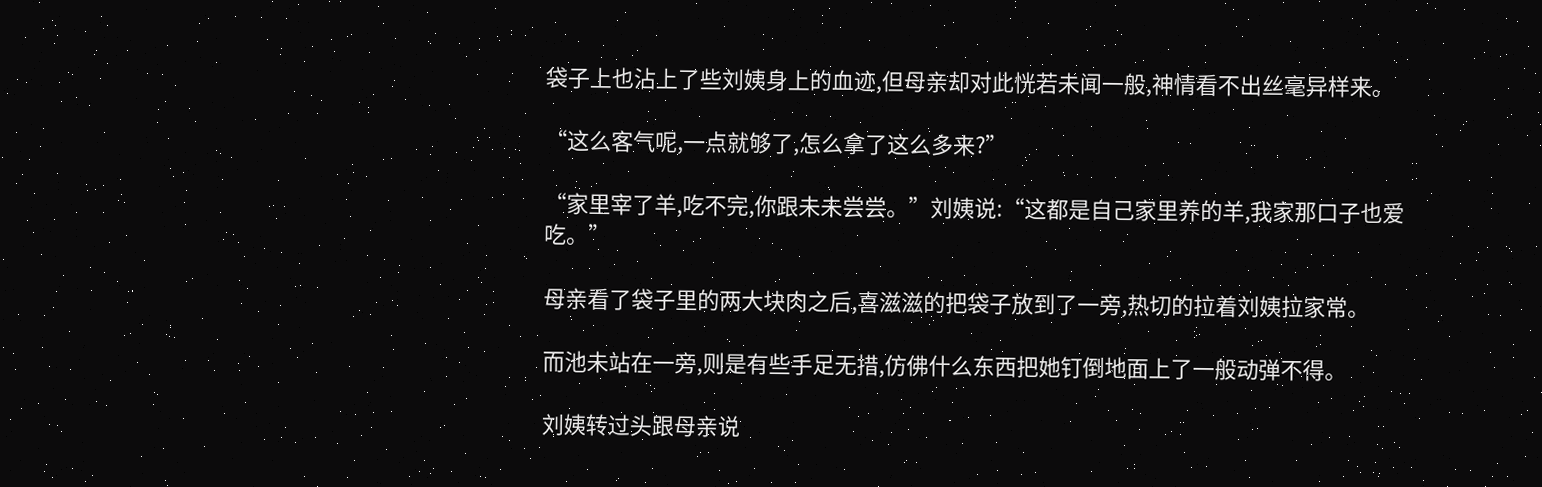袋子上也沾上了些刘姨身上的血迹,但母亲却对此恍若未闻一般,神情看不出丝毫异样来。

“这么客气呢,一点就够了,怎么拿了这么多来?”

“家里宰了羊,吃不完,你跟未未尝尝。”刘姨说:“这都是自己家里养的羊,我家那口子也爱吃。”

母亲看了袋子里的两大块肉之后,喜滋滋的把袋子放到了一旁,热切的拉着刘姨拉家常。

而池未站在一旁,则是有些手足无措,仿佛什么东西把她钉倒地面上了一般动弹不得。

刘姨转过头跟母亲说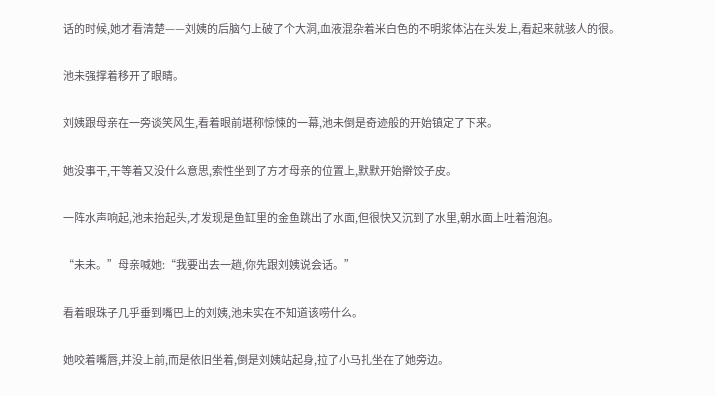话的时候,她才看清楚——刘姨的后脑勺上破了个大洞,血液混杂着米白色的不明浆体沾在头发上,看起来就骇人的很。

池未强撑着移开了眼睛。

刘姨跟母亲在一旁谈笑风生,看着眼前堪称惊悚的一幕,池未倒是奇迹般的开始镇定了下来。

她没事干,干等着又没什么意思,索性坐到了方才母亲的位置上,默默开始擀饺子皮。

一阵水声响起,池未抬起头,才发现是鱼缸里的金鱼跳出了水面,但很快又沉到了水里,朝水面上吐着泡泡。

“未未。”母亲喊她:“我要出去一趟,你先跟刘姨说会话。”

看着眼珠子几乎垂到嘴巴上的刘姨,池未实在不知道该唠什么。

她咬着嘴唇,并没上前,而是依旧坐着,倒是刘姨站起身,拉了小马扎坐在了她旁边。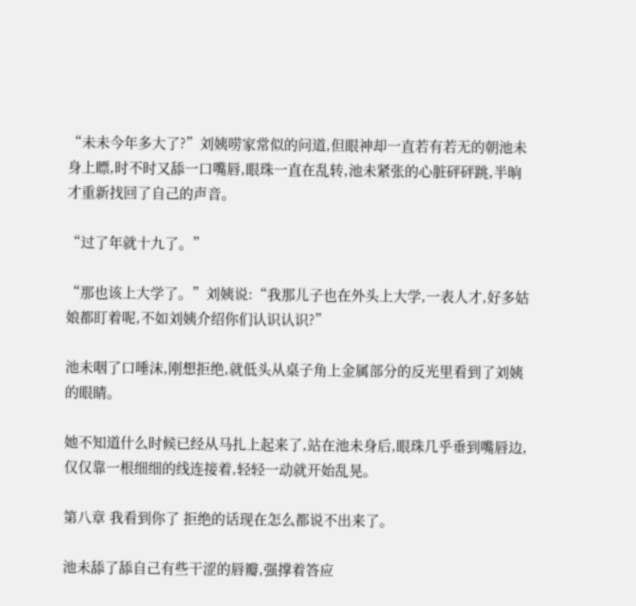“未未今年多大了?”刘姨唠家常似的问道,但眼神却一直若有若无的朝池未身上瞟,时不时又舔一口嘴唇,眼珠一直在乱转,池未紧张的心脏砰砰跳,半晌才重新找回了自己的声音。

“过了年就十九了。”

“那也该上大学了。”刘姨说:“我那儿子也在外头上大学,一表人才,好多姑娘都盯着呢,不如刘姨介绍你们认识认识?”

池未咽了口唾沫,刚想拒绝,就低头从桌子角上金属部分的反光里看到了刘姨的眼睛。

她不知道什么时候已经从马扎上起来了,站在池未身后,眼珠几乎垂到嘴唇边,仅仅靠一根细细的线连接着,轻轻一动就开始乱晃。

第八章 我看到你了 拒绝的话现在怎么都说不出来了。

池未舔了舔自己有些干涩的唇瓣,强撑着答应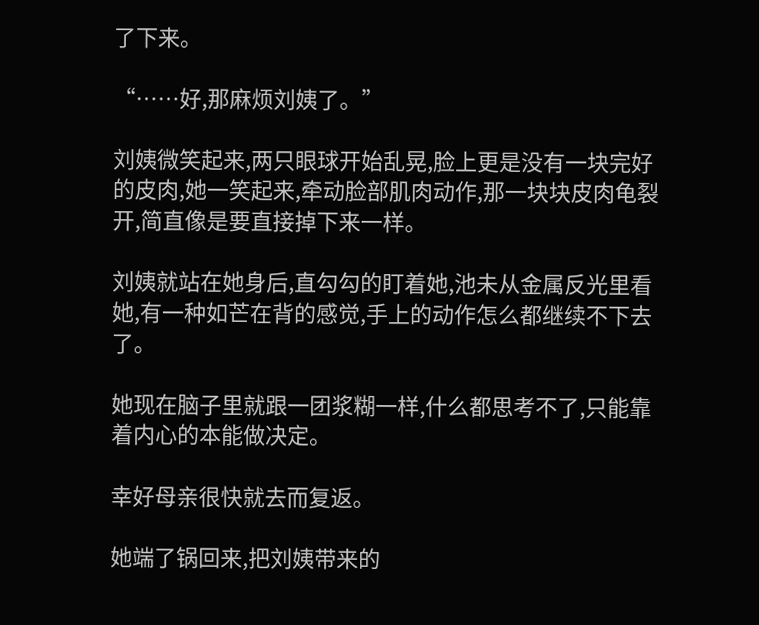了下来。

“……好,那麻烦刘姨了。”

刘姨微笑起来,两只眼球开始乱晃,脸上更是没有一块完好的皮肉,她一笑起来,牵动脸部肌肉动作,那一块块皮肉龟裂开,简直像是要直接掉下来一样。

刘姨就站在她身后,直勾勾的盯着她,池未从金属反光里看她,有一种如芒在背的感觉,手上的动作怎么都继续不下去了。

她现在脑子里就跟一团浆糊一样,什么都思考不了,只能靠着内心的本能做决定。

幸好母亲很快就去而复返。

她端了锅回来,把刘姨带来的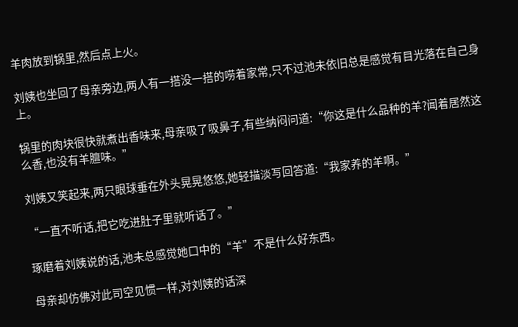羊肉放到锅里,然后点上火。

刘姨也坐回了母亲旁边,两人有一搭没一搭的唠着家常,只不过池未依旧总是感觉有目光落在自己身上。

锅里的肉块很快就煮出香味来,母亲吸了吸鼻子,有些纳闷问道:“你这是什么品种的羊?闻着居然这么香,也没有羊膻味。”

刘姨又笑起来,两只眼球垂在外头晃晃悠悠,她轻描淡写回答道:“我家养的羊啊。”

“一直不听话,把它吃进肚子里就听话了。”

琢磨着刘姨说的话,池未总感觉她口中的“羊”不是什么好东西。

母亲却仿佛对此司空见惯一样,对刘姨的话深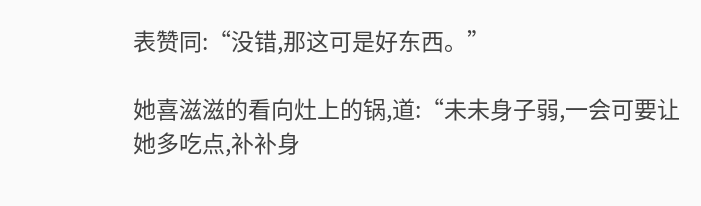表赞同:“没错,那这可是好东西。”

她喜滋滋的看向灶上的锅,道:“未未身子弱,一会可要让她多吃点,补补身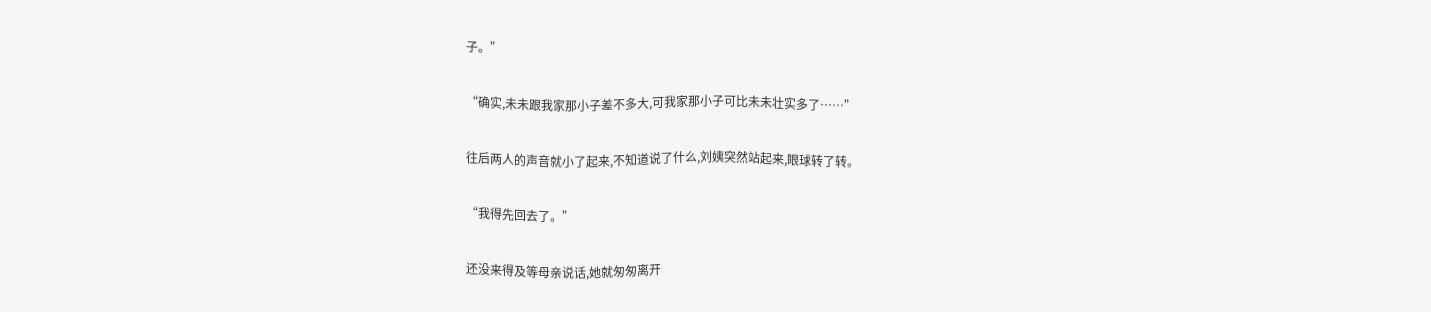子。”

“确实,未未跟我家那小子差不多大,可我家那小子可比未未壮实多了……”

往后两人的声音就小了起来,不知道说了什么,刘姨突然站起来,眼球转了转。

“我得先回去了。”

还没来得及等母亲说话,她就匆匆离开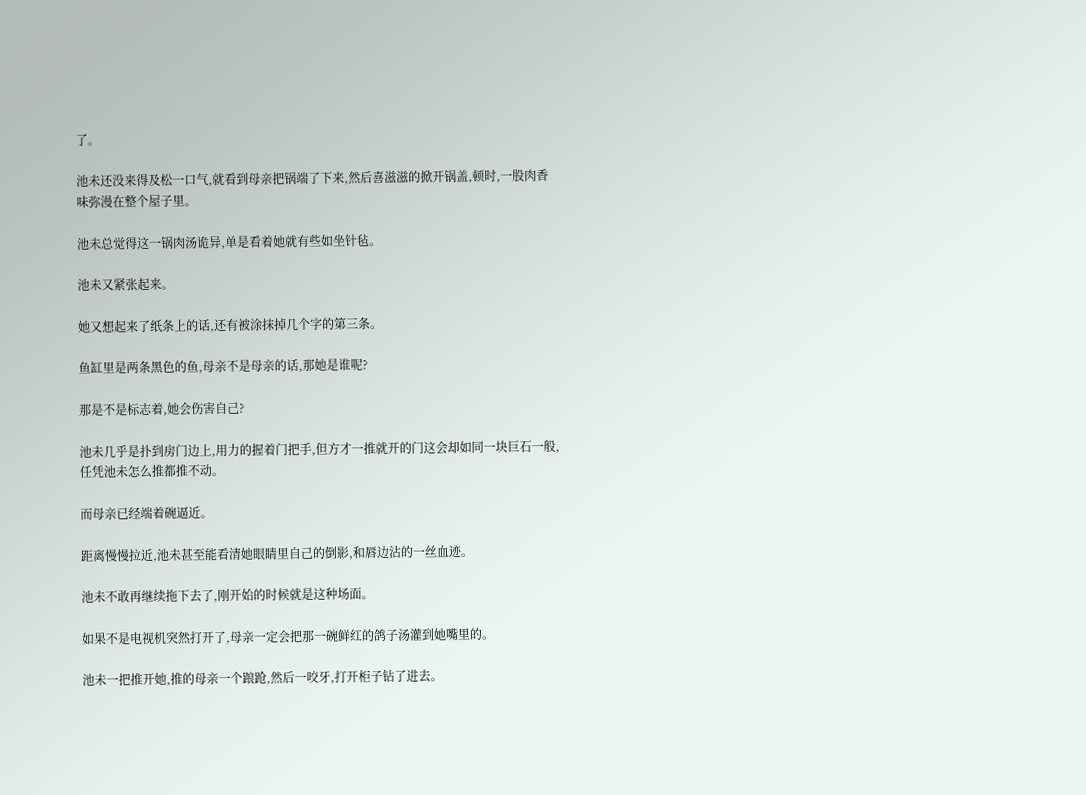了。

池未还没来得及松一口气,就看到母亲把锅端了下来,然后喜滋滋的掀开锅盖,顿时,一股肉香味弥漫在整个屋子里。

池未总觉得这一锅肉汤诡异,单是看着她就有些如坐针毡。

池未又紧张起来。

她又想起来了纸条上的话,还有被涂抹掉几个字的第三条。

鱼缸里是两条黑色的鱼,母亲不是母亲的话,那她是谁呢?

那是不是标志着,她会伤害自己?

池未几乎是扑到房门边上,用力的握着门把手,但方才一推就开的门这会却如同一块巨石一般,任凭池未怎么推都推不动。

而母亲已经端着碗逼近。

距离慢慢拉近,池未甚至能看清她眼睛里自己的倒影,和唇边沾的一丝血迹。

池未不敢再继续拖下去了,刚开始的时候就是这种场面。

如果不是电视机突然打开了,母亲一定会把那一碗鲜红的鸽子汤灌到她嘴里的。

池未一把推开她,推的母亲一个踉跄,然后一咬牙,打开柜子钻了进去。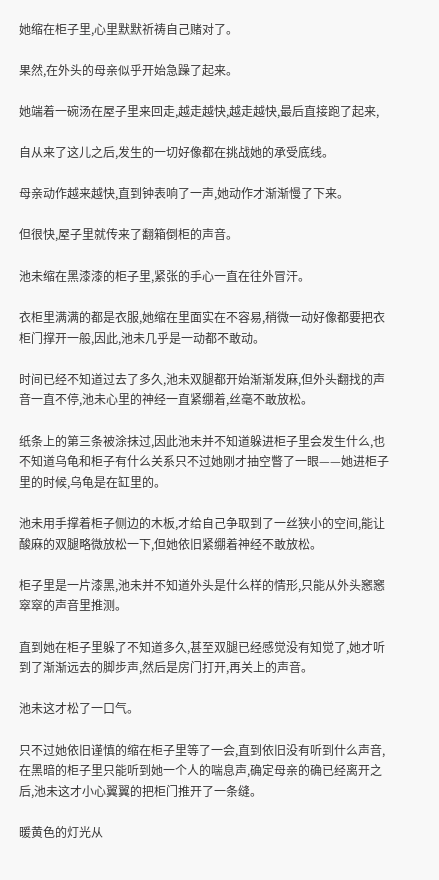她缩在柜子里,心里默默祈祷自己赌对了。

果然,在外头的母亲似乎开始急躁了起来。

她端着一碗汤在屋子里来回走,越走越快,越走越快,最后直接跑了起来,

自从来了这儿之后,发生的一切好像都在挑战她的承受底线。

母亲动作越来越快,直到钟表响了一声,她动作才渐渐慢了下来。

但很快,屋子里就传来了翻箱倒柜的声音。

池未缩在黑漆漆的柜子里,紧张的手心一直在往外冒汗。

衣柜里满满的都是衣服,她缩在里面实在不容易,稍微一动好像都要把衣柜门撑开一般,因此,池未几乎是一动都不敢动。

时间已经不知道过去了多久,池未双腿都开始渐渐发麻,但外头翻找的声音一直不停,池未心里的神经一直紧绷着,丝毫不敢放松。

纸条上的第三条被涂抹过,因此池未并不知道躲进柜子里会发生什么,也不知道乌龟和柜子有什么关系只不过她刚才抽空瞥了一眼——她进柜子里的时候,乌龟是在缸里的。

池未用手撑着柜子侧边的木板,才给自己争取到了一丝狭小的空间,能让酸麻的双腿略微放松一下,但她依旧紧绷着神经不敢放松。

柜子里是一片漆黑,池未并不知道外头是什么样的情形,只能从外头窸窸窣窣的声音里推测。

直到她在柜子里躲了不知道多久,甚至双腿已经感觉没有知觉了,她才听到了渐渐远去的脚步声,然后是房门打开,再关上的声音。

池未这才松了一口气。

只不过她依旧谨慎的缩在柜子里等了一会,直到依旧没有听到什么声音,在黑暗的柜子里只能听到她一个人的喘息声,确定母亲的确已经离开之后,池未这才小心翼翼的把柜门推开了一条缝。

暖黄色的灯光从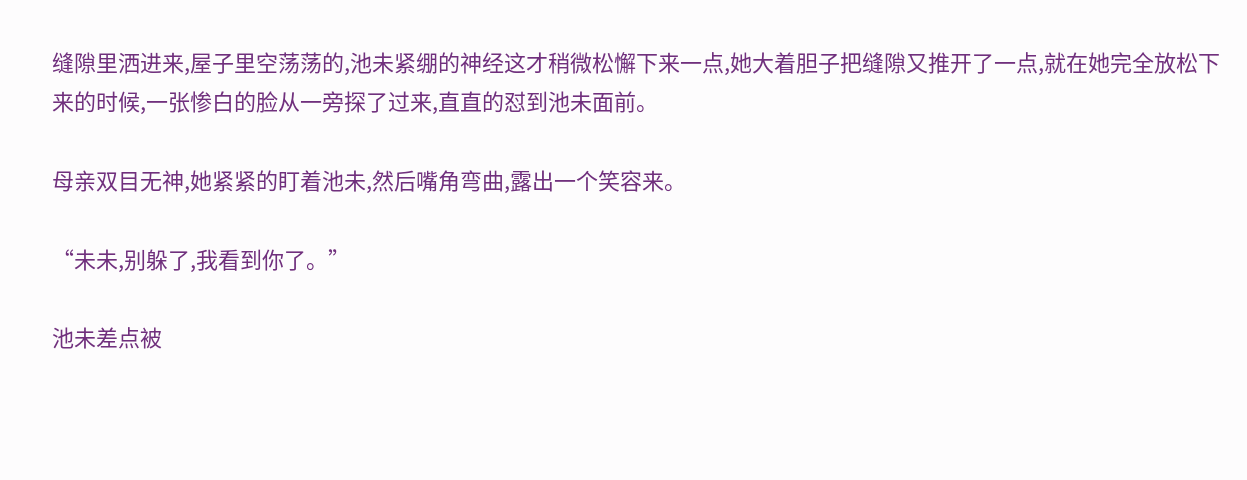缝隙里洒进来,屋子里空荡荡的,池未紧绷的神经这才稍微松懈下来一点,她大着胆子把缝隙又推开了一点,就在她完全放松下来的时候,一张惨白的脸从一旁探了过来,直直的怼到池未面前。

母亲双目无神,她紧紧的盯着池未,然后嘴角弯曲,露出一个笑容来。

“未未,别躲了,我看到你了。”

池未差点被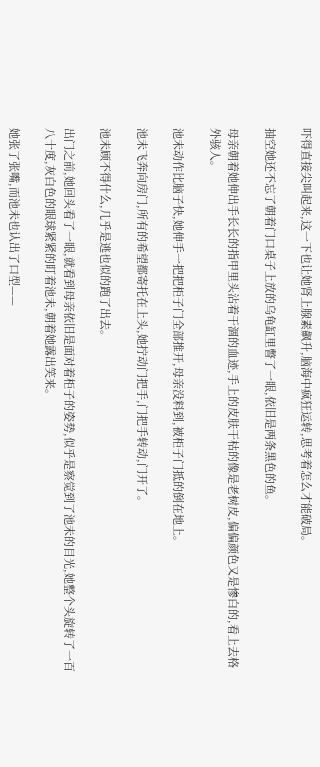吓得直接尖叫起来,这一下也让她肾上腺素飙升,脑海中疯狂运转,思考着怎么才能破局。

抽空她还不忘了朝着门口桌子上放的乌龟缸里瞥了一眼,依旧是两条黑色的鱼。

母亲朝着她伸出手长长的指甲里头沾着干涸的血迹,手上的皮肤干枯的像是老树皮,偏偏颜色又是惨白的,看上去格外骇人。

池未动作比脑子快,她伸手一把把柜子门全部推开,母亲没料到,被柜子门抵的倒在地上。

池未飞奔向房门,所有的希望都寄托在上头,她拧动门把手,门把手转动,门开了。

池未顾不得什么,几乎是逃也似的跑了出去。

出门之前,她回头看了一眼,就看到母亲依旧是面对着柜子的姿势,似乎是察觉到了池未的目光,她整个头旋转了一百八十度,灰白色的眼球紧紧的盯着池未,朝着她露出笑来。

她张了张嘴,而池未也认出了口型——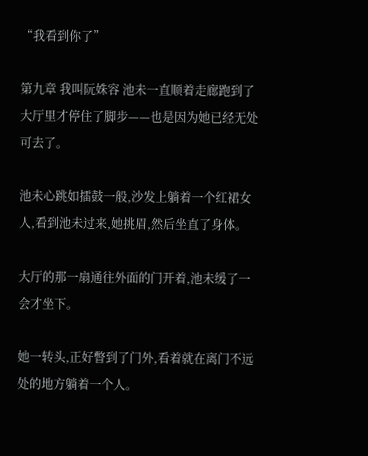“我看到你了”

第九章 我叫阮姝容 池未一直顺着走廊跑到了大厅里才停住了脚步——也是因为她已经无处可去了。

池未心跳如擂鼓一般,沙发上躺着一个红裙女人,看到池未过来,她挑眉,然后坐直了身体。

大厅的那一扇通往外面的门开着,池未缓了一会才坐下。

她一转头,正好瞥到了门外,看着就在离门不远处的地方躺着一个人。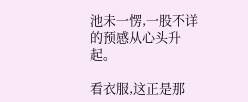池未一愣,一股不详的预感从心头升起。

看衣服,这正是那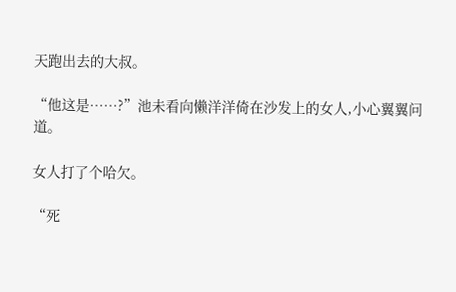天跑出去的大叔。

“他这是……?”池未看向懒洋洋倚在沙发上的女人,小心翼翼问道。

女人打了个哈欠。

“死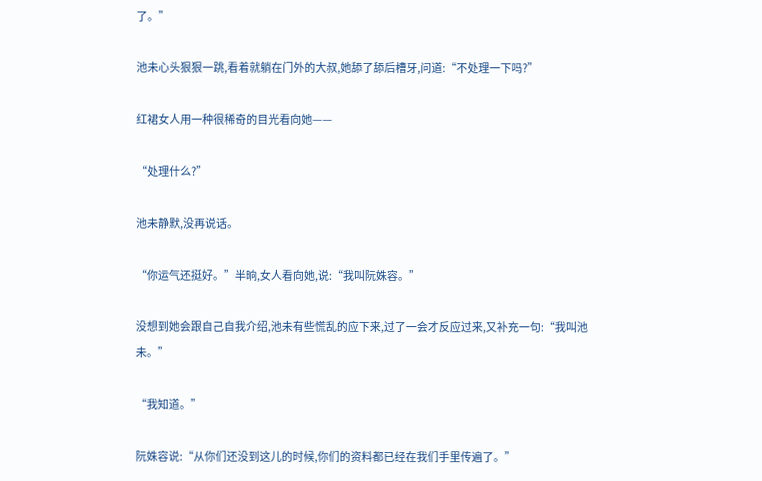了。”

池未心头狠狠一跳,看着就躺在门外的大叔,她舔了舔后槽牙,问道:“不处理一下吗?”

红裙女人用一种很稀奇的目光看向她——

“处理什么?”

池未静默,没再说话。

“你运气还挺好。”半晌,女人看向她,说:“我叫阮姝容。”

没想到她会跟自己自我介绍,池未有些慌乱的应下来,过了一会才反应过来,又补充一句:“我叫池未。”

“我知道。”

阮姝容说:“从你们还没到这儿的时候,你们的资料都已经在我们手里传遍了。”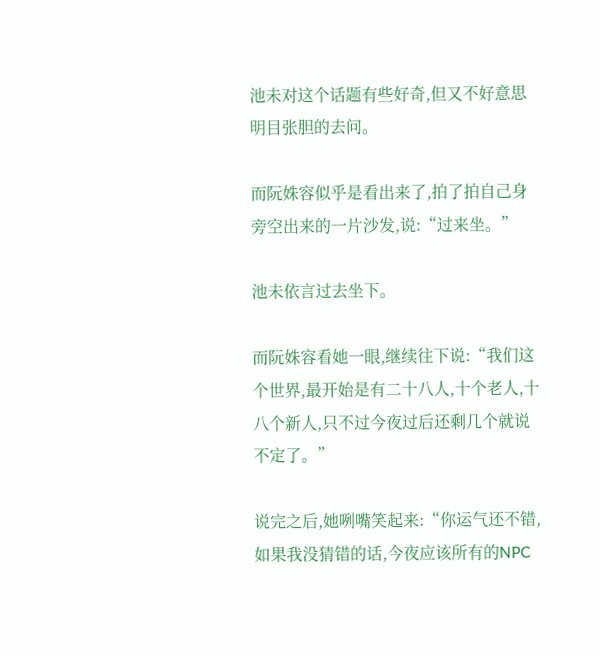池未对这个话题有些好奇,但又不好意思明目张胆的去问。

而阮姝容似乎是看出来了,拍了拍自己身旁空出来的一片沙发,说:“过来坐。”

池未依言过去坐下。

而阮姝容看她一眼,继续往下说:“我们这个世界,最开始是有二十八人,十个老人,十八个新人,只不过今夜过后还剩几个就说不定了。”

说完之后,她咧嘴笑起来:“你运气还不错,如果我没猜错的话,今夜应该所有的NPC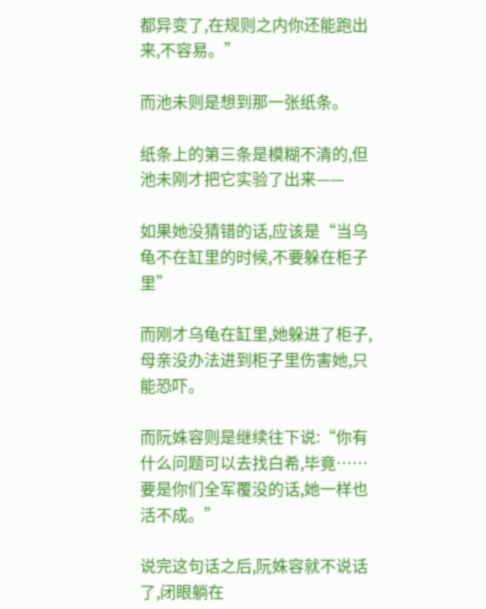都异变了,在规则之内你还能跑出来,不容易。”

而池未则是想到那一张纸条。

纸条上的第三条是模糊不清的,但池未刚才把它实验了出来——

如果她没猜错的话,应该是“当乌龟不在缸里的时候,不要躲在柜子里”

而刚才乌龟在缸里,她躲进了柜子,母亲没办法进到柜子里伤害她,只能恐吓。

而阮姝容则是继续往下说:“你有什么问题可以去找白希,毕竟……要是你们全军覆没的话,她一样也活不成。”

说完这句话之后,阮姝容就不说话了,闭眼躺在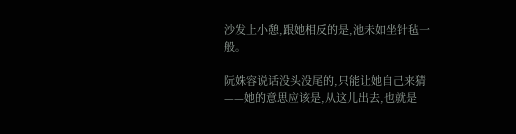沙发上小憩,跟她相反的是,池未如坐针毡一般。

阮姝容说话没头没尾的,只能让她自己来猜——她的意思应该是,从这儿出去,也就是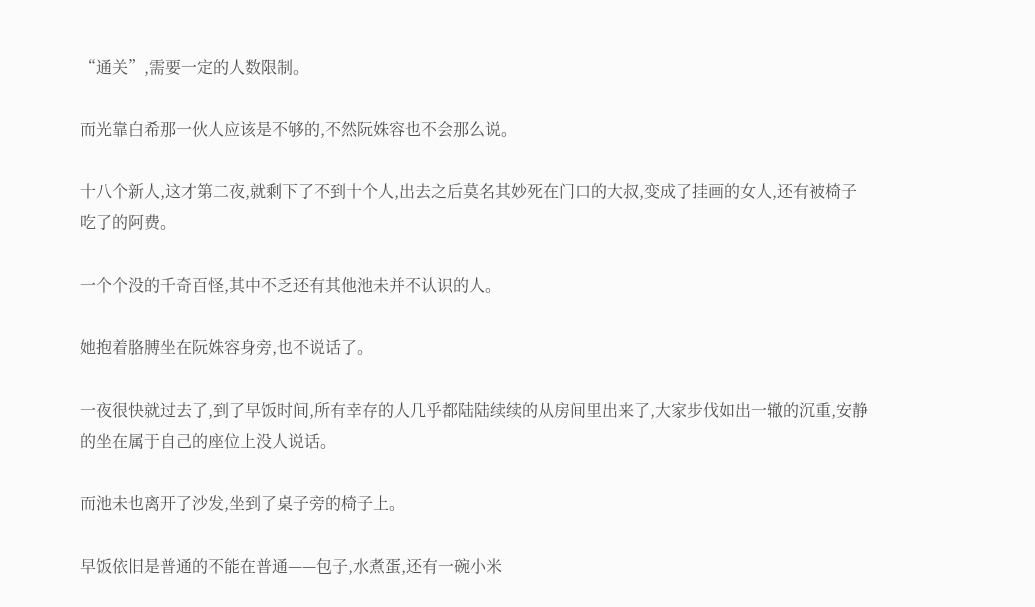“通关”,需要一定的人数限制。

而光靠白希那一伙人应该是不够的,不然阮姝容也不会那么说。

十八个新人,这才第二夜,就剩下了不到十个人,出去之后莫名其妙死在门口的大叔,变成了挂画的女人,还有被椅子吃了的阿费。

一个个没的千奇百怪,其中不乏还有其他池未并不认识的人。

她抱着胳膊坐在阮姝容身旁,也不说话了。

一夜很快就过去了,到了早饭时间,所有幸存的人几乎都陆陆续续的从房间里出来了,大家步伐如出一辙的沉重,安静的坐在属于自己的座位上没人说话。

而池未也离开了沙发,坐到了桌子旁的椅子上。

早饭依旧是普通的不能在普通——包子,水煮蛋,还有一碗小米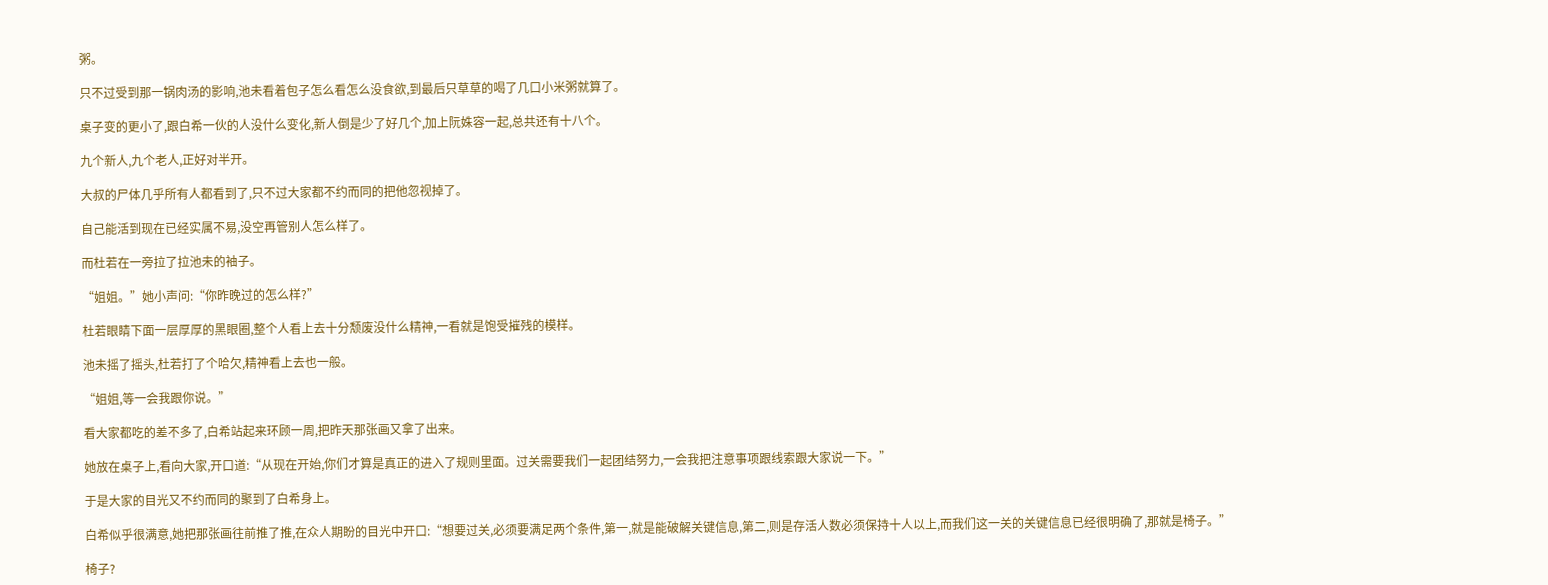粥。

只不过受到那一锅肉汤的影响,池未看着包子怎么看怎么没食欲,到最后只草草的喝了几口小米粥就算了。

桌子变的更小了,跟白希一伙的人没什么变化,新人倒是少了好几个,加上阮姝容一起,总共还有十八个。

九个新人,九个老人,正好对半开。

大叔的尸体几乎所有人都看到了,只不过大家都不约而同的把他忽视掉了。

自己能活到现在已经实属不易,没空再管别人怎么样了。

而杜若在一旁拉了拉池未的袖子。

“姐姐。”她小声问:“你昨晚过的怎么样?”

杜若眼睛下面一层厚厚的黑眼圈,整个人看上去十分颓废没什么精神,一看就是饱受摧残的模样。

池未摇了摇头,杜若打了个哈欠,精神看上去也一般。

“姐姐,等一会我跟你说。”

看大家都吃的差不多了,白希站起来环顾一周,把昨天那张画又拿了出来。

她放在桌子上,看向大家,开口道:“从现在开始,你们才算是真正的进入了规则里面。过关需要我们一起团结努力,一会我把注意事项跟线索跟大家说一下。”

于是大家的目光又不约而同的聚到了白希身上。

白希似乎很满意,她把那张画往前推了推,在众人期盼的目光中开口:“想要过关,必须要满足两个条件,第一,就是能破解关键信息,第二,则是存活人数必须保持十人以上,而我们这一关的关键信息已经很明确了,那就是椅子。”

椅子?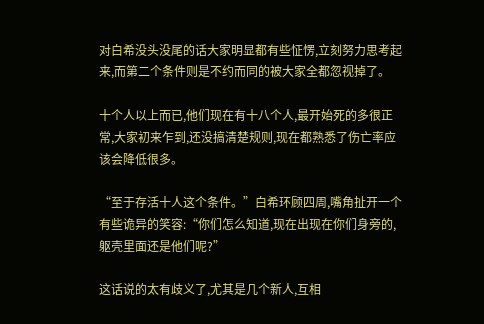对白希没头没尾的话大家明显都有些怔愣,立刻努力思考起来,而第二个条件则是不约而同的被大家全都忽视掉了。

十个人以上而已,他们现在有十八个人,最开始死的多很正常,大家初来乍到,还没搞清楚规则,现在都熟悉了伤亡率应该会降低很多。

“至于存活十人这个条件。”白希环顾四周,嘴角扯开一个有些诡异的笑容:“你们怎么知道,现在出现在你们身旁的,躯壳里面还是他们呢?”

这话说的太有歧义了,尤其是几个新人,互相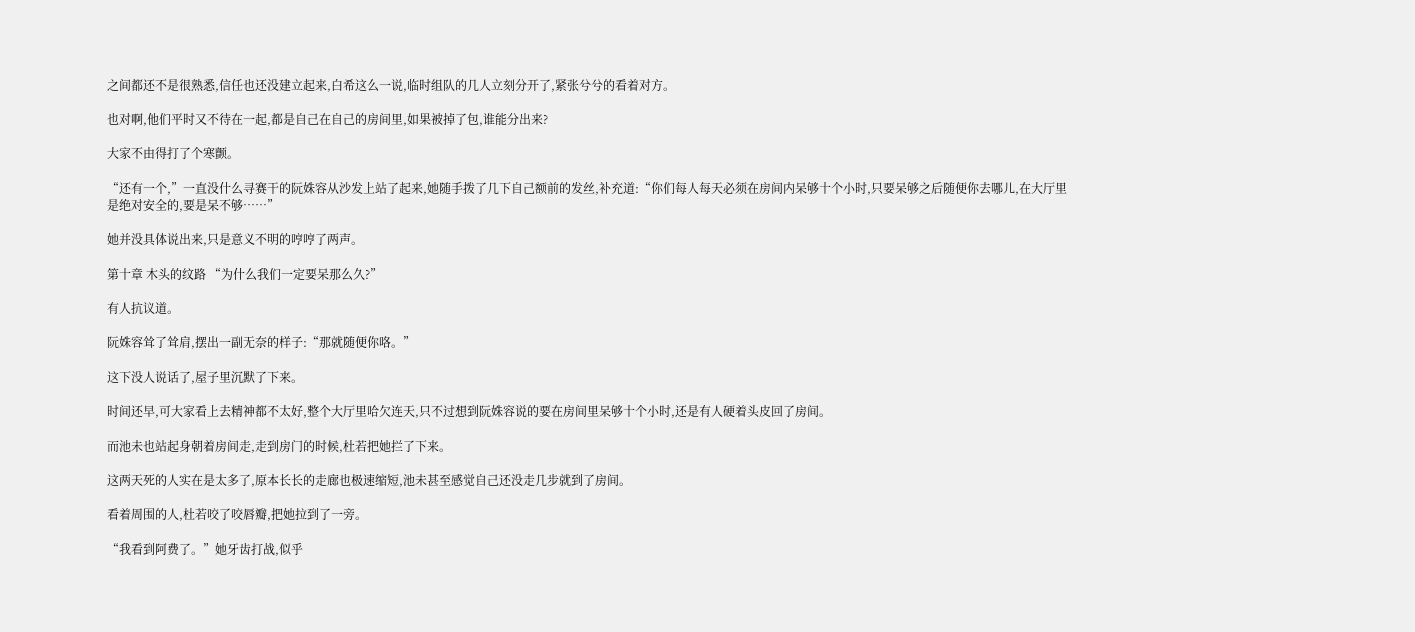之间都还不是很熟悉,信任也还没建立起来,白希这么一说,临时组队的几人立刻分开了,紧张兮兮的看着对方。

也对啊,他们平时又不待在一起,都是自己在自己的房间里,如果被掉了包,谁能分出来?

大家不由得打了个寒颤。

“还有一个,”一直没什么寻赛干的阮姝容从沙发上站了起来,她随手拨了几下自己额前的发丝,补充道:“你们每人每天必须在房间内呆够十个小时,只要呆够之后随便你去哪儿,在大厅里是绝对安全的,要是呆不够……”

她并没具体说出来,只是意义不明的哼哼了两声。

第十章 木头的纹路 “为什么我们一定要呆那么久?”

有人抗议道。

阮姝容耸了耸肩,摆出一副无奈的样子:“那就随便你咯。”

这下没人说话了,屋子里沉默了下来。

时间还早,可大家看上去精神都不太好,整个大厅里哈欠连天,只不过想到阮姝容说的要在房间里呆够十个小时,还是有人硬着头皮回了房间。

而池未也站起身朝着房间走,走到房门的时候,杜若把她拦了下来。

这两天死的人实在是太多了,原本长长的走廊也极速缩短,池未甚至感觉自己还没走几步就到了房间。

看着周围的人,杜若咬了咬唇瓣,把她拉到了一旁。

“我看到阿费了。”她牙齿打战,似乎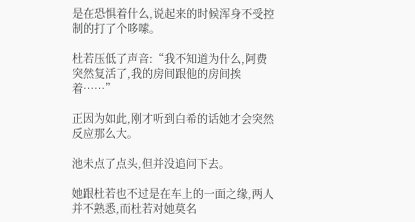是在恐惧着什么,说起来的时候浑身不受控制的打了个哆嗦。

杜若压低了声音:“我不知道为什么,阿费突然复活了,我的房间跟他的房间挨着……”

正因为如此,刚才听到白希的话她才会突然反应那么大。

池未点了点头,但并没追问下去。

她跟杜若也不过是在车上的一面之缘,两人并不熟悉,而杜若对她莫名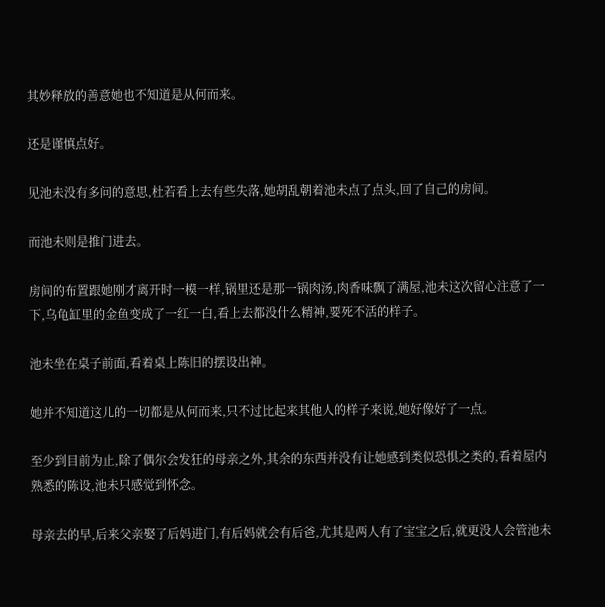其妙释放的善意她也不知道是从何而来。

还是谨慎点好。

见池未没有多问的意思,杜若看上去有些失落,她胡乱朝着池未点了点头,回了自己的房间。

而池未则是推门进去。

房间的布置跟她刚才离开时一模一样,锅里还是那一锅肉汤,肉香味飘了满屋,池未这次留心注意了一下,乌龟缸里的金鱼变成了一红一白,看上去都没什么精神,要死不活的样子。

池未坐在桌子前面,看着桌上陈旧的摆设出神。

她并不知道这儿的一切都是从何而来,只不过比起来其他人的样子来说,她好像好了一点。

至少到目前为止,除了偶尔会发狂的母亲之外,其余的东西并没有让她感到类似恐惧之类的,看着屋内熟悉的陈设,池未只感觉到怀念。

母亲去的早,后来父亲娶了后妈进门,有后妈就会有后爸,尤其是两人有了宝宝之后,就更没人会管池未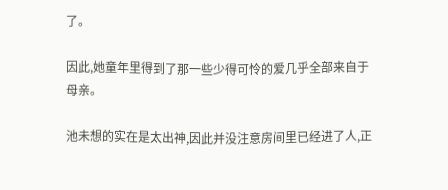了。

因此,她童年里得到了那一些少得可怜的爱几乎全部来自于母亲。

池未想的实在是太出神,因此并没注意房间里已经进了人,正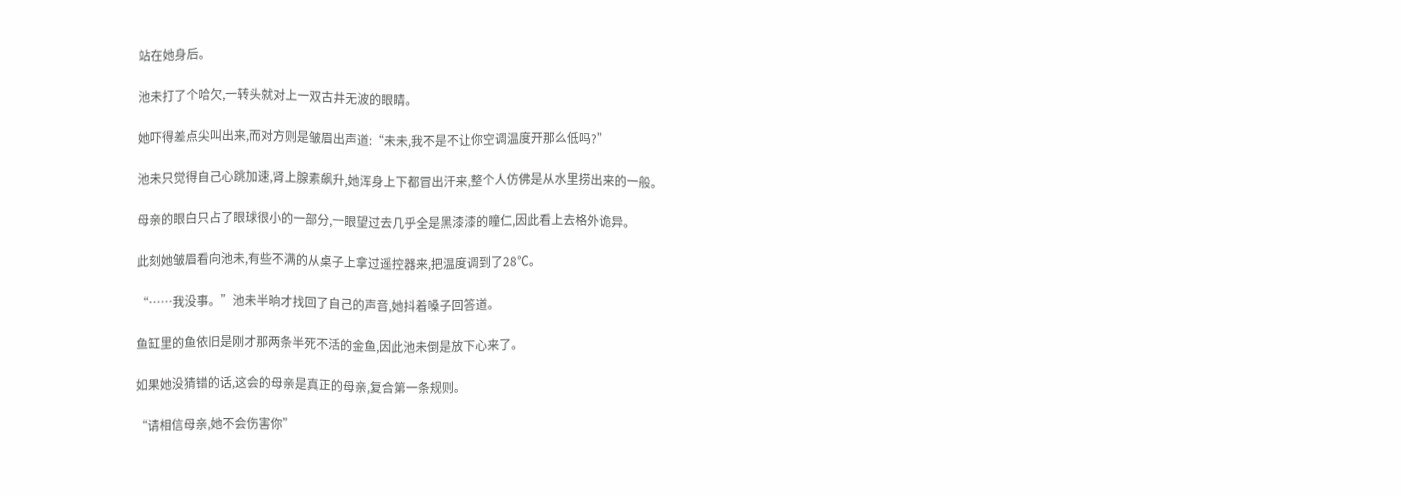站在她身后。

池未打了个哈欠,一转头就对上一双古井无波的眼睛。

她吓得差点尖叫出来,而对方则是皱眉出声道:“未未,我不是不让你空调温度开那么低吗?”

池未只觉得自己心跳加速,肾上腺素飙升,她浑身上下都冒出汗来,整个人仿佛是从水里捞出来的一般。

母亲的眼白只占了眼球很小的一部分,一眼望过去几乎全是黑漆漆的瞳仁,因此看上去格外诡异。

此刻她皱眉看向池未,有些不满的从桌子上拿过遥控器来,把温度调到了28℃。

“……我没事。”池未半晌才找回了自己的声音,她抖着嗓子回答道。

鱼缸里的鱼依旧是刚才那两条半死不活的金鱼,因此池未倒是放下心来了。

如果她没猜错的话,这会的母亲是真正的母亲,复合第一条规则。

“请相信母亲,她不会伤害你”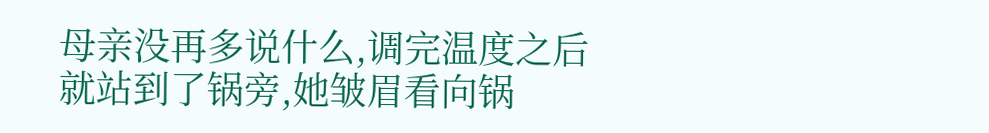母亲没再多说什么,调完温度之后就站到了锅旁,她皱眉看向锅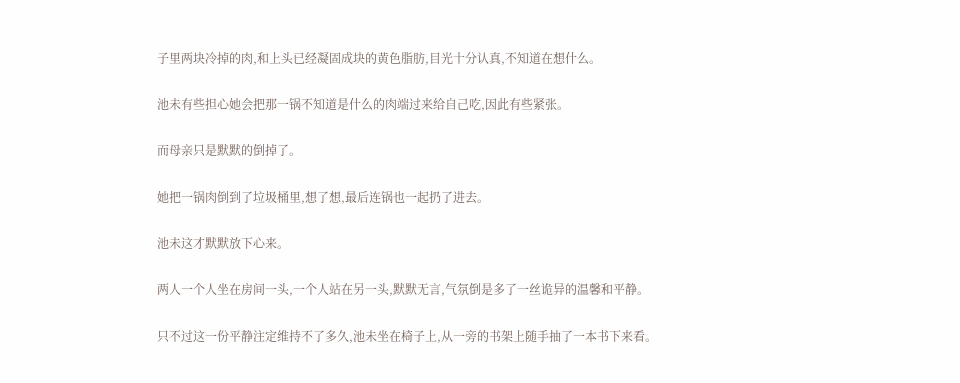子里两块冷掉的肉,和上头已经凝固成块的黄色脂肪,目光十分认真,不知道在想什么。

池未有些担心她会把那一锅不知道是什么的肉端过来给自己吃,因此有些紧张。

而母亲只是默默的倒掉了。

她把一锅肉倒到了垃圾桶里,想了想,最后连锅也一起扔了进去。

池未这才默默放下心来。

两人一个人坐在房间一头,一个人站在另一头,默默无言,气氛倒是多了一丝诡异的温馨和平静。

只不过这一份平静注定维持不了多久,池未坐在椅子上,从一旁的书架上随手抽了一本书下来看。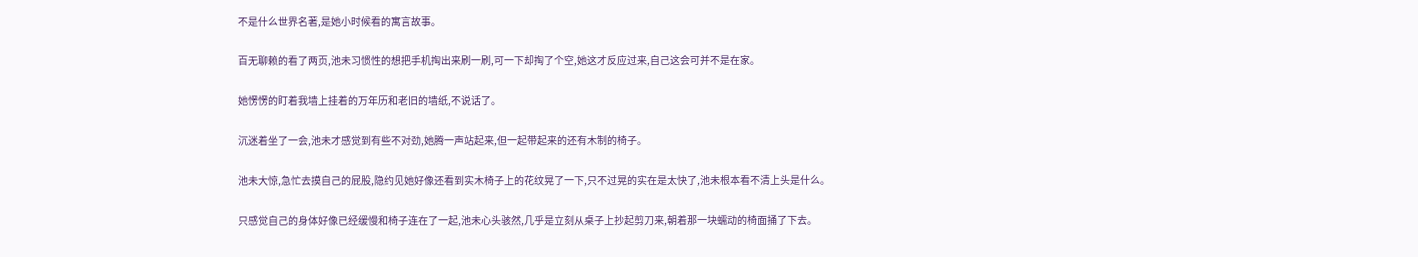不是什么世界名著,是她小时候看的寓言故事。

百无聊赖的看了两页,池未习惯性的想把手机掏出来刷一刷,可一下却掏了个空,她这才反应过来,自己这会可并不是在家。

她愣愣的盯着我墙上挂着的万年历和老旧的墙纸,不说话了。

沉迷着坐了一会,池未才感觉到有些不对劲,她腾一声站起来,但一起带起来的还有木制的椅子。

池未大惊,急忙去摸自己的屁股,隐约见她好像还看到实木椅子上的花纹晃了一下,只不过晃的实在是太快了,池未根本看不清上头是什么。

只感觉自己的身体好像已经缓慢和椅子连在了一起,池未心头骇然,几乎是立刻从桌子上抄起剪刀来,朝着那一块蠕动的椅面捅了下去。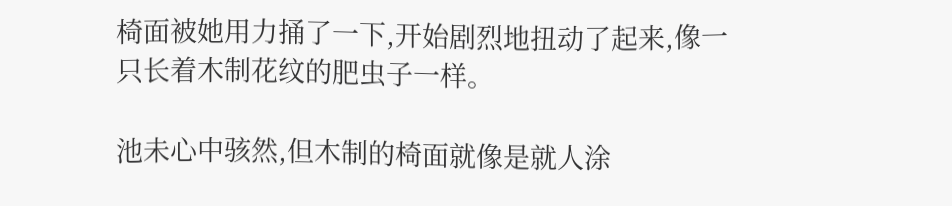椅面被她用力捅了一下,开始剧烈地扭动了起来,像一只长着木制花纹的肥虫子一样。

池未心中骇然,但木制的椅面就像是就人涂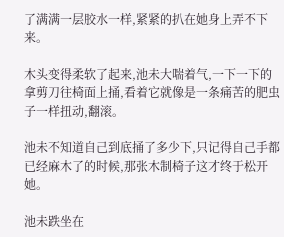了满满一层胶水一样,紧紧的扒在她身上弄不下来。

木头变得柔软了起来,池未大喘着气,一下一下的拿剪刀往椅面上捅,看着它就像是一条痛苦的肥虫子一样扭动,翻滚。

池未不知道自己到底捅了多少下,只记得自己手都已经麻木了的时候,那张木制椅子这才终于松开她。

池未跌坐在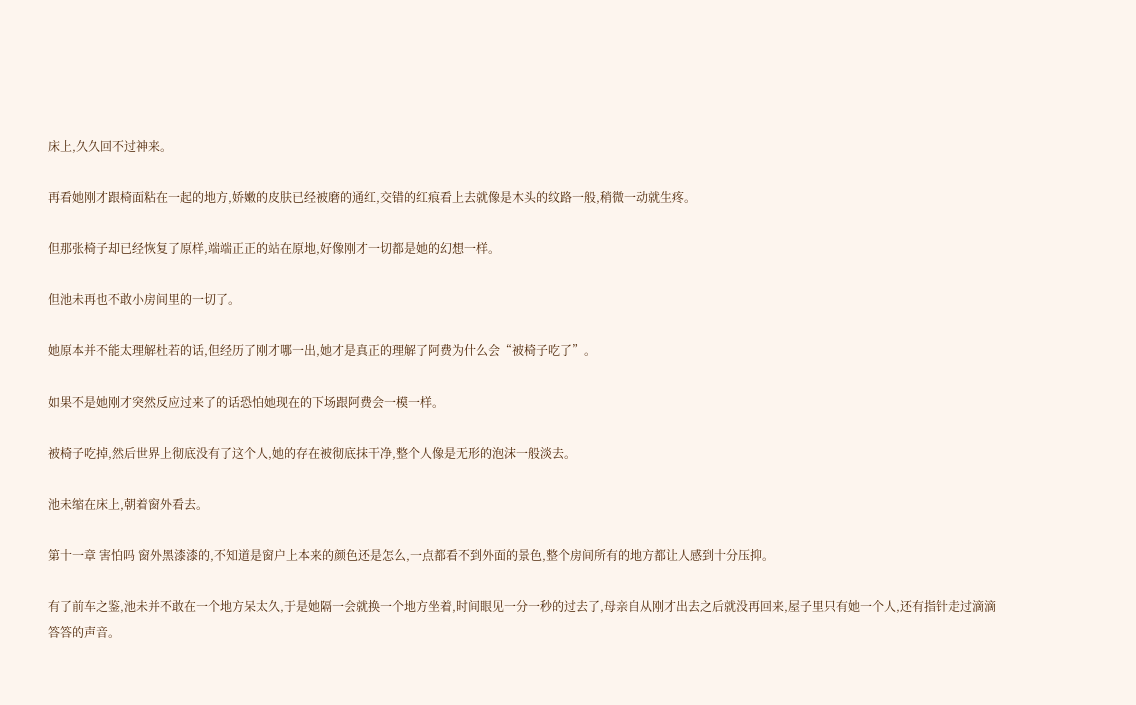床上,久久回不过神来。

再看她刚才跟椅面粘在一起的地方,娇嫩的皮肤已经被磨的通红,交错的红痕看上去就像是木头的纹路一般,稍微一动就生疼。

但那张椅子却已经恢复了原样,端端正正的站在原地,好像刚才一切都是她的幻想一样。

但池未再也不敢小房间里的一切了。

她原本并不能太理解杜若的话,但经历了刚才哪一出,她才是真正的理解了阿费为什么会“被椅子吃了”。

如果不是她刚才突然反应过来了的话恐怕她现在的下场跟阿费会一模一样。

被椅子吃掉,然后世界上彻底没有了这个人,她的存在被彻底抹干净,整个人像是无形的泡沫一般淡去。

池未缩在床上,朝着窗外看去。

第十一章 害怕吗 窗外黑漆漆的,不知道是窗户上本来的颜色还是怎么,一点都看不到外面的景色,整个房间所有的地方都让人感到十分压抑。

有了前车之鉴,池未并不敢在一个地方呆太久,于是她隔一会就换一个地方坐着,时间眼见一分一秒的过去了,母亲自从刚才出去之后就没再回来,屋子里只有她一个人,还有指针走过滴滴答答的声音。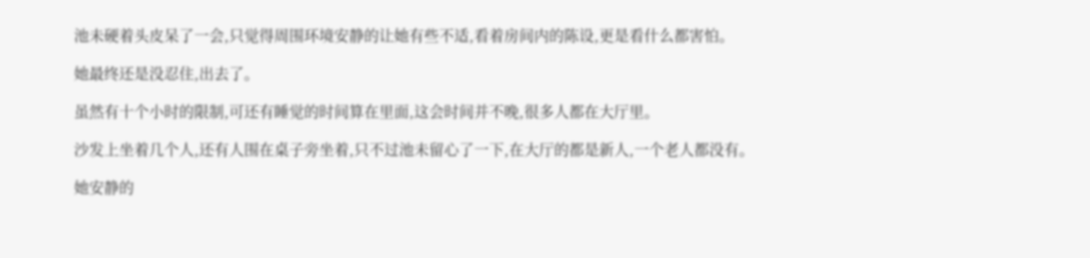池未硬着头皮呆了一会,只觉得周围环境安静的让她有些不适,看着房间内的陈设,更是看什么都害怕。

她最终还是没忍住,出去了。

虽然有十个小时的限制,可还有睡觉的时间算在里面,这会时间并不晚,很多人都在大厅里。

沙发上坐着几个人,还有人围在桌子旁坐着,只不过池未留心了一下,在大厅的都是新人,一个老人都没有。

她安静的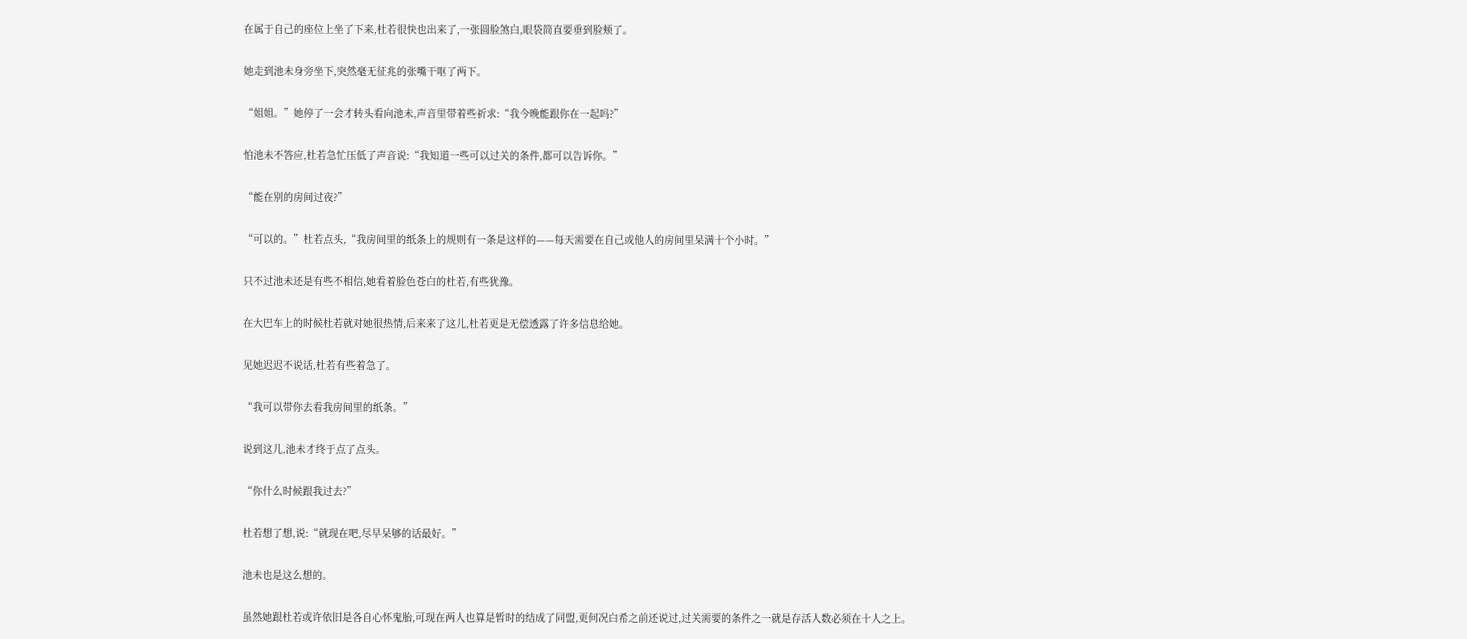在属于自己的座位上坐了下来,杜若很快也出来了,一张圆脸煞白,眼袋简直要垂到脸颊了。

她走到池未身旁坐下,突然毫无征兆的张嘴干呕了两下。

“姐姐。”她停了一会才转头看向池未,声音里带着些祈求:“我今晚能跟你在一起吗?”

怕池未不答应,杜若急忙压低了声音说:“我知道一些可以过关的条件,都可以告诉你。”

“能在别的房间过夜?”

“可以的。”杜若点头,“我房间里的纸条上的规则有一条是这样的——每天需要在自己或他人的房间里呆满十个小时。”

只不过池未还是有些不相信,她看着脸色苍白的杜若,有些犹豫。

在大巴车上的时候杜若就对她很热情,后来来了这儿,杜若更是无偿透露了许多信息给她。

见她迟迟不说话,杜若有些着急了。

“我可以带你去看我房间里的纸条。”

说到这儿,池未才终于点了点头。

“你什么时候跟我过去?”

杜若想了想,说:“就现在吧,尽早呆够的话最好。”

池未也是这么想的。

虽然她跟杜若或许依旧是各自心怀鬼胎,可现在两人也算是暂时的结成了同盟,更何况白希之前还说过,过关需要的条件之一就是存活人数必须在十人之上。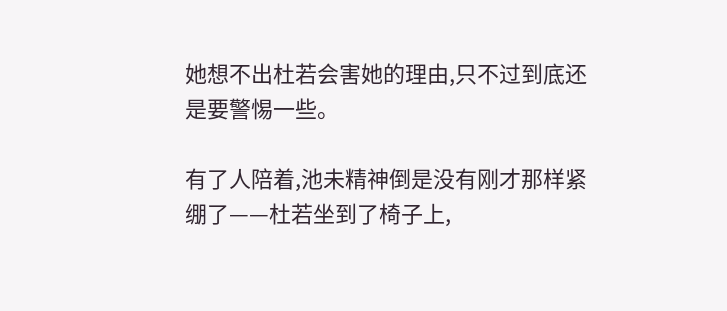她想不出杜若会害她的理由,只不过到底还是要警惕一些。

有了人陪着,池未精神倒是没有刚才那样紧绷了——杜若坐到了椅子上,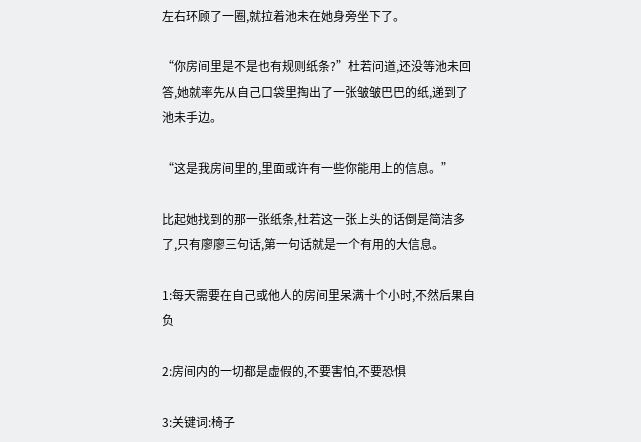左右环顾了一圈,就拉着池未在她身旁坐下了。

“你房间里是不是也有规则纸条?”杜若问道,还没等池未回答,她就率先从自己口袋里掏出了一张皱皱巴巴的纸,递到了池未手边。

“这是我房间里的,里面或许有一些你能用上的信息。”

比起她找到的那一张纸条,杜若这一张上头的话倒是简洁多了,只有廖廖三句话,第一句话就是一个有用的大信息。

1:每天需要在自己或他人的房间里呆满十个小时,不然后果自负

2:房间内的一切都是虚假的,不要害怕,不要恐惧

3:关键词:椅子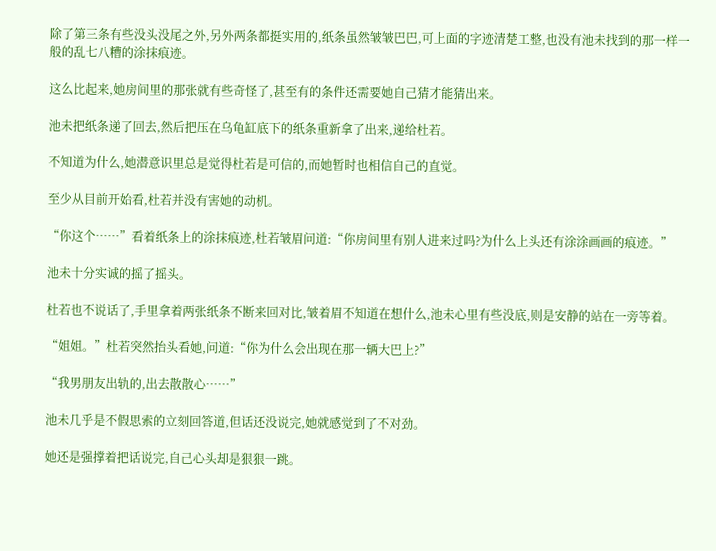除了第三条有些没头没尾之外,另外两条都挺实用的,纸条虽然皱皱巴巴,可上面的字迹清楚工整,也没有池未找到的那一样一般的乱七八糟的涂抹痕迹。

这么比起来,她房间里的那张就有些奇怪了,甚至有的条件还需要她自己猜才能猜出来。

池未把纸条递了回去,然后把压在乌龟缸底下的纸条重新拿了出来,递给杜若。

不知道为什么,她潜意识里总是觉得杜若是可信的,而她暂时也相信自己的直觉。

至少从目前开始看,杜若并没有害她的动机。

“你这个……”看着纸条上的涂抹痕迹,杜若皱眉问道:“你房间里有别人进来过吗?为什么上头还有涂涂画画的痕迹。”

池未十分实诚的摇了摇头。

杜若也不说话了,手里拿着两张纸条不断来回对比,皱着眉不知道在想什么,池未心里有些没底,则是安静的站在一旁等着。

“姐姐。”杜若突然抬头看她,问道:“你为什么会出现在那一辆大巴上?”

“我男朋友出轨的,出去散散心……”

池未几乎是不假思索的立刻回答道,但话还没说完,她就感觉到了不对劲。

她还是强撑着把话说完,自己心头却是狠狠一跳。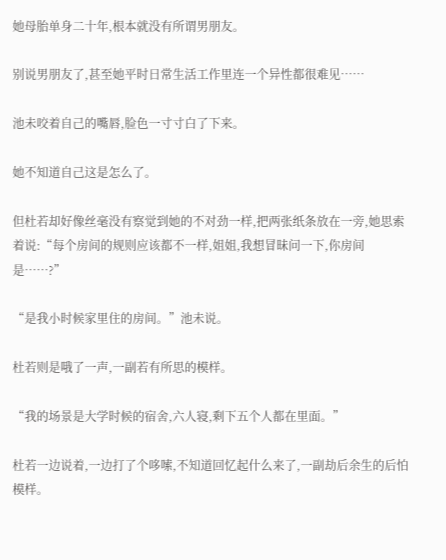她母胎单身二十年,根本就没有所谓男朋友。

别说男朋友了,甚至她平时日常生活工作里连一个异性都很难见……

池未咬着自己的嘴唇,脸色一寸寸白了下来。

她不知道自己这是怎么了。

但杜若却好像丝毫没有察觉到她的不对劲一样,把两张纸条放在一旁,她思索着说:“每个房间的规则应该都不一样,姐姐,我想冒昧问一下,你房间是……?”

“是我小时候家里住的房间。”池未说。

杜若则是哦了一声,一副若有所思的模样。

“我的场景是大学时候的宿舍,六人寝,剩下五个人都在里面。”

杜若一边说着,一边打了个哆嗦,不知道回忆起什么来了,一副劫后余生的后怕模样。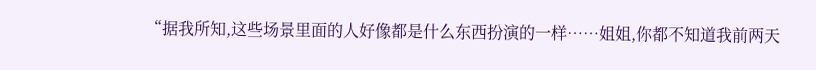“据我所知,这些场景里面的人好像都是什么东西扮演的一样……姐姐,你都不知道我前两天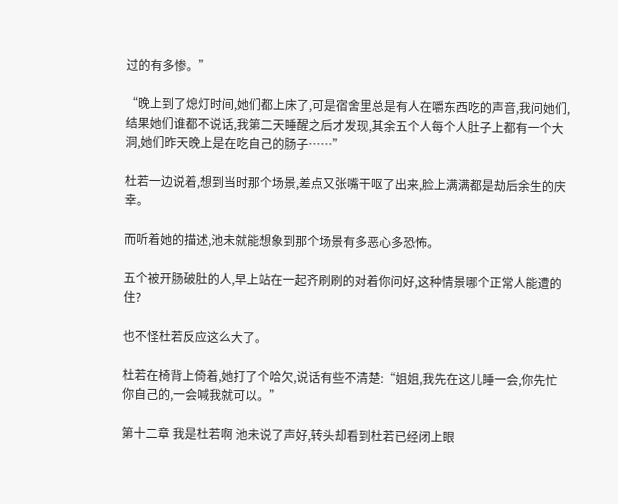过的有多惨。”

“晚上到了熄灯时间,她们都上床了,可是宿舍里总是有人在嚼东西吃的声音,我问她们,结果她们谁都不说话,我第二天睡醒之后才发现,其余五个人每个人肚子上都有一个大洞,她们昨天晚上是在吃自己的肠子……”

杜若一边说着,想到当时那个场景,差点又张嘴干呕了出来,脸上满满都是劫后余生的庆幸。

而听着她的描述,池未就能想象到那个场景有多恶心多恐怖。

五个被开肠破肚的人,早上站在一起齐刷刷的对着你问好,这种情景哪个正常人能遭的住?

也不怪杜若反应这么大了。

杜若在椅背上倚着,她打了个哈欠,说话有些不清楚:“姐姐,我先在这儿睡一会,你先忙你自己的,一会喊我就可以。”

第十二章 我是杜若啊 池未说了声好,转头却看到杜若已经闭上眼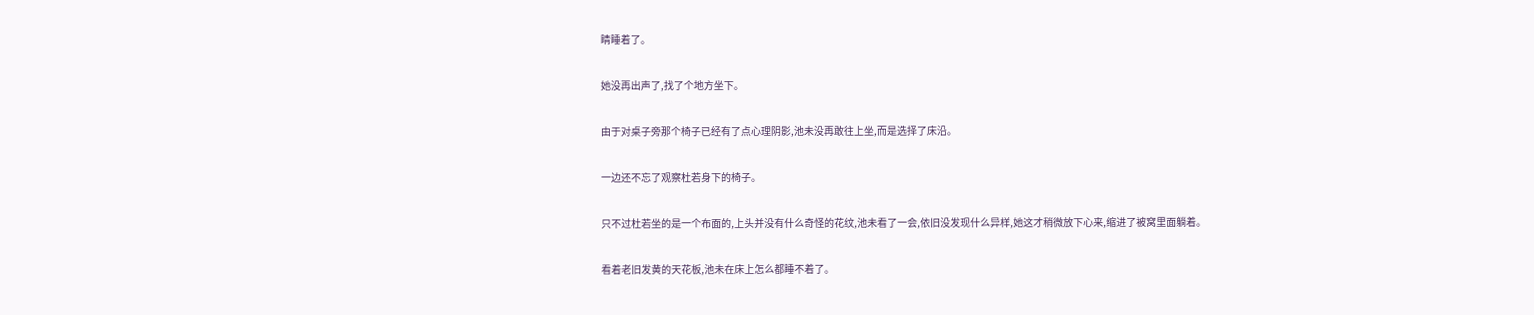睛睡着了。

她没再出声了,找了个地方坐下。

由于对桌子旁那个椅子已经有了点心理阴影,池未没再敢往上坐,而是选择了床沿。

一边还不忘了观察杜若身下的椅子。

只不过杜若坐的是一个布面的,上头并没有什么奇怪的花纹,池未看了一会,依旧没发现什么异样,她这才稍微放下心来,缩进了被窝里面躺着。

看着老旧发黄的天花板,池未在床上怎么都睡不着了。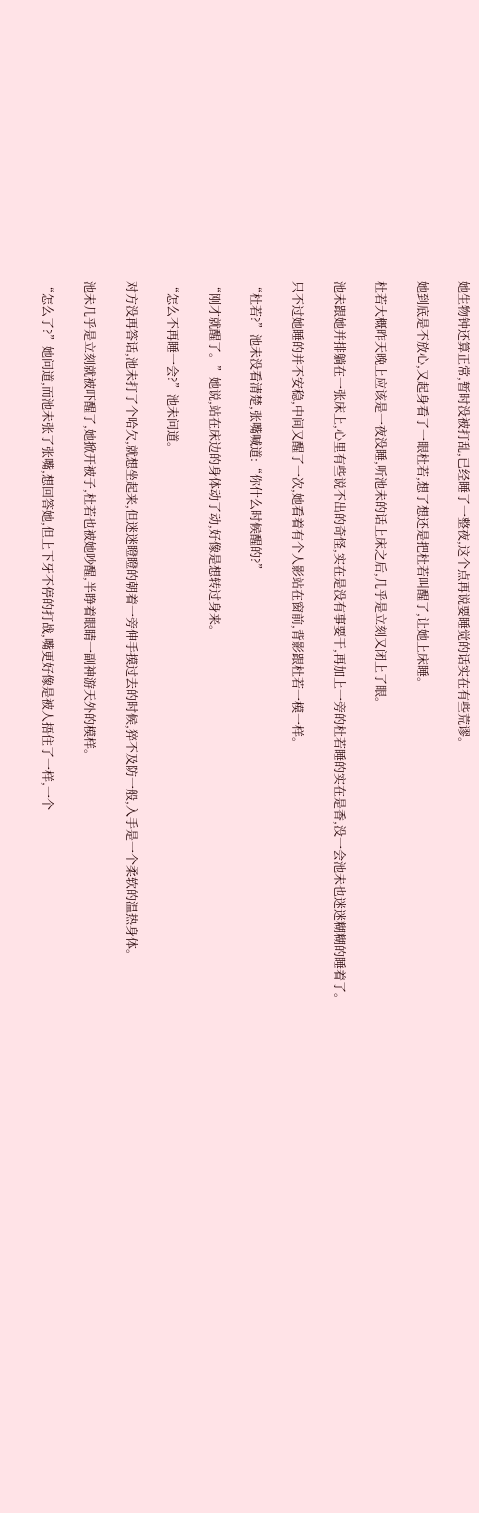她生物钟还算正常,暂时没被打乱,已经睡了一整夜,这个点再说要睡觉的话实在有些荒谬。

她到底是不放心,又起身看了一眼杜若,想了想还是把杜若叫醒了,让她上床睡。

杜若大概昨天晚上应该是一夜没睡,听池未的话上床之后,几乎是立刻又闭上了眼。

池未跟她并排躺在一张床上,心里有些说不出的奇怪,实在是没有事要干,再加上一旁的杜若睡的实在是香,没一会池未也迷迷糊糊的睡着了。

只不过她睡的并不安稳,中间又醒了一次,她看着有个人影站在窗前,背影跟杜若一模一样。

“杜若?”池未没看清楚,张嘴喊道:“你什么时候醒的?”

“刚才就醒了。”她说,站在床边的身体动了动,好像是想转过身来。

“怎么不再睡一会?”池未问道。

对方没再答话,池未打了个哈欠,就想坐起来,但迷迷瞪瞪的朝着一旁伸手摸过去的时候,猝不及防一般,入手是一个柔软的温热身体。

池未几乎是立刻就被吓醒了,她掀开被子,杜若也被她吵醒,半睁着眼睛一副神游天外的模样。

“怎么了?”她问道,而池未张了张嘴,想回答她,但上下牙不停的打战,嘴更好像是被人捂住了一样,一个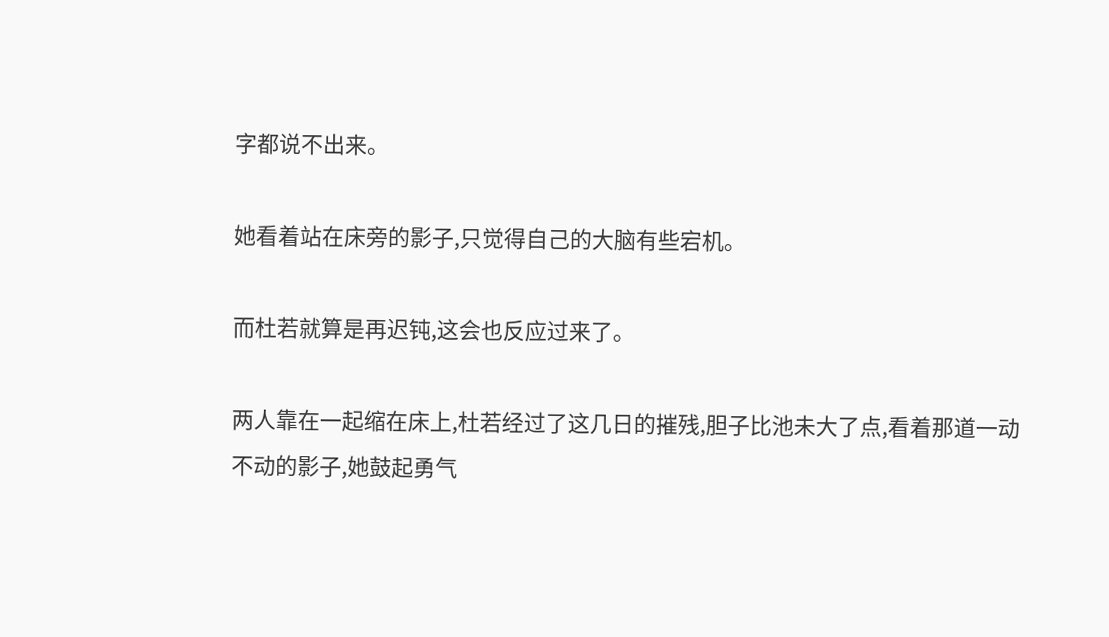字都说不出来。

她看着站在床旁的影子,只觉得自己的大脑有些宕机。

而杜若就算是再迟钝,这会也反应过来了。

两人靠在一起缩在床上,杜若经过了这几日的摧残,胆子比池未大了点,看着那道一动不动的影子,她鼓起勇气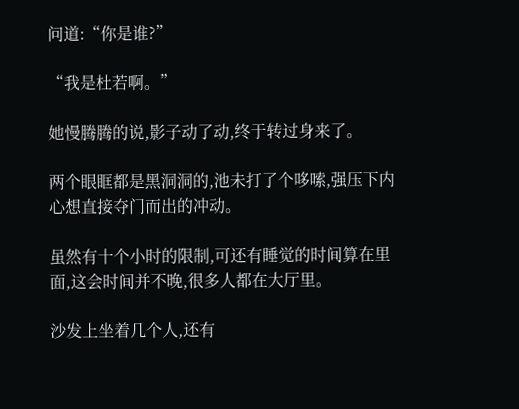问道:“你是谁?”

“我是杜若啊。”

她慢腾腾的说,影子动了动,终于转过身来了。

两个眼眶都是黑洞洞的,池未打了个哆嗦,强压下内心想直接夺门而出的冲动。

虽然有十个小时的限制,可还有睡觉的时间算在里面,这会时间并不晚,很多人都在大厅里。

沙发上坐着几个人,还有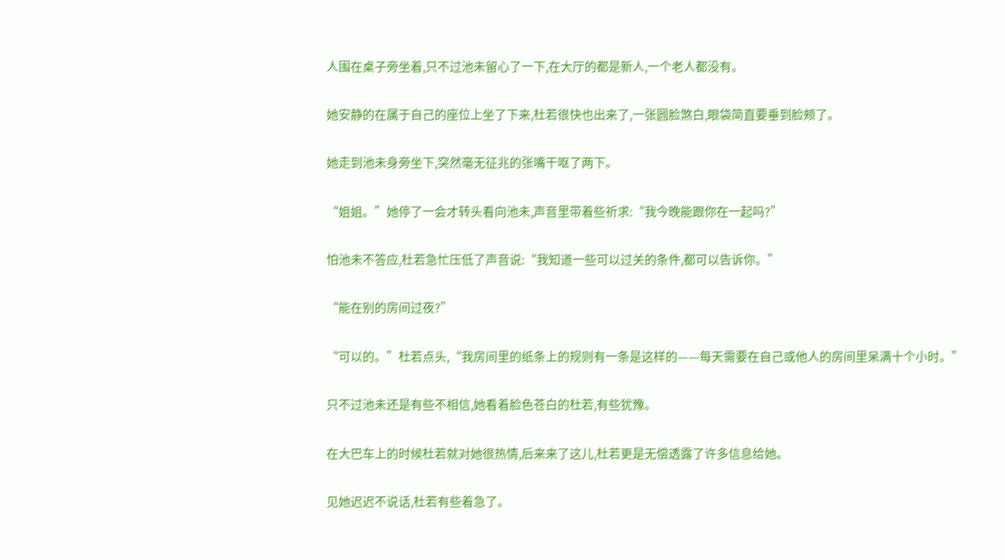人围在桌子旁坐着,只不过池未留心了一下,在大厅的都是新人,一个老人都没有。

她安静的在属于自己的座位上坐了下来,杜若很快也出来了,一张圆脸煞白,眼袋简直要垂到脸颊了。

她走到池未身旁坐下,突然毫无征兆的张嘴干呕了两下。

“姐姐。”她停了一会才转头看向池未,声音里带着些祈求:“我今晚能跟你在一起吗?”

怕池未不答应,杜若急忙压低了声音说:“我知道一些可以过关的条件,都可以告诉你。”

“能在别的房间过夜?”

“可以的。”杜若点头,“我房间里的纸条上的规则有一条是这样的——每天需要在自己或他人的房间里呆满十个小时。”

只不过池未还是有些不相信,她看着脸色苍白的杜若,有些犹豫。

在大巴车上的时候杜若就对她很热情,后来来了这儿,杜若更是无偿透露了许多信息给她。

见她迟迟不说话,杜若有些着急了。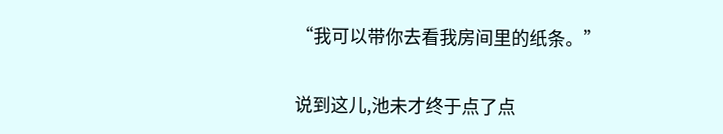“我可以带你去看我房间里的纸条。”

说到这儿,池未才终于点了点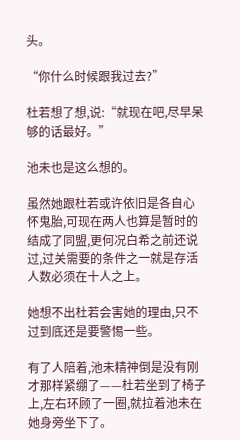头。

“你什么时候跟我过去?”

杜若想了想,说:“就现在吧,尽早呆够的话最好。”

池未也是这么想的。

虽然她跟杜若或许依旧是各自心怀鬼胎,可现在两人也算是暂时的结成了同盟,更何况白希之前还说过,过关需要的条件之一就是存活人数必须在十人之上。

她想不出杜若会害她的理由,只不过到底还是要警惕一些。

有了人陪着,池未精神倒是没有刚才那样紧绷了——杜若坐到了椅子上,左右环顾了一圈,就拉着池未在她身旁坐下了。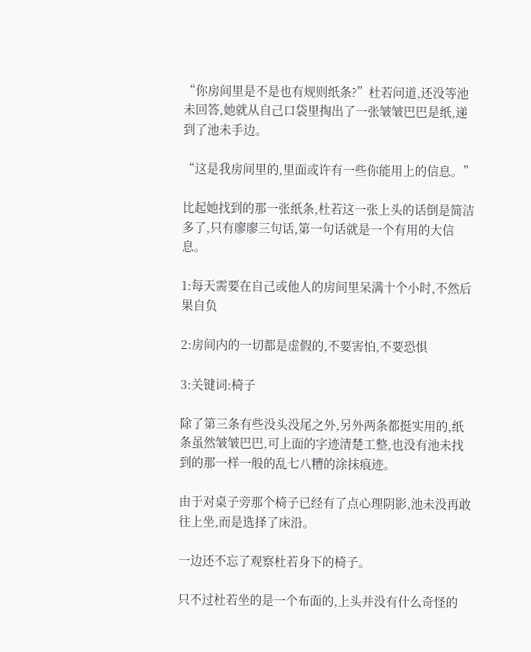“你房间里是不是也有规则纸条?”杜若问道,还没等池未回答,她就从自己口袋里掏出了一张皱皱巴巴是纸,递到了池未手边。

“这是我房间里的,里面或许有一些你能用上的信息。”

比起她找到的那一张纸条,杜若这一张上头的话倒是简洁多了,只有廖廖三句话,第一句话就是一个有用的大信息。

1:每天需要在自己或他人的房间里呆满十个小时,不然后果自负

2:房间内的一切都是虚假的,不要害怕,不要恐惧

3:关键词:椅子

除了第三条有些没头没尾之外,另外两条都挺实用的,纸条虽然皱皱巴巴,可上面的字迹清楚工整,也没有池未找到的那一样一般的乱七八糟的涂抹痕迹。

由于对桌子旁那个椅子已经有了点心理阴影,池未没再敢往上坐,而是选择了床沿。

一边还不忘了观察杜若身下的椅子。

只不过杜若坐的是一个布面的,上头并没有什么奇怪的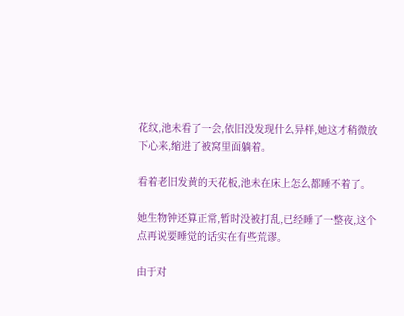花纹,池未看了一会,依旧没发现什么异样,她这才稍微放下心来,缩进了被窝里面躺着。

看着老旧发黄的天花板,池未在床上怎么都睡不着了。

她生物钟还算正常,暂时没被打乱,已经睡了一整夜,这个点再说要睡觉的话实在有些荒谬。

由于对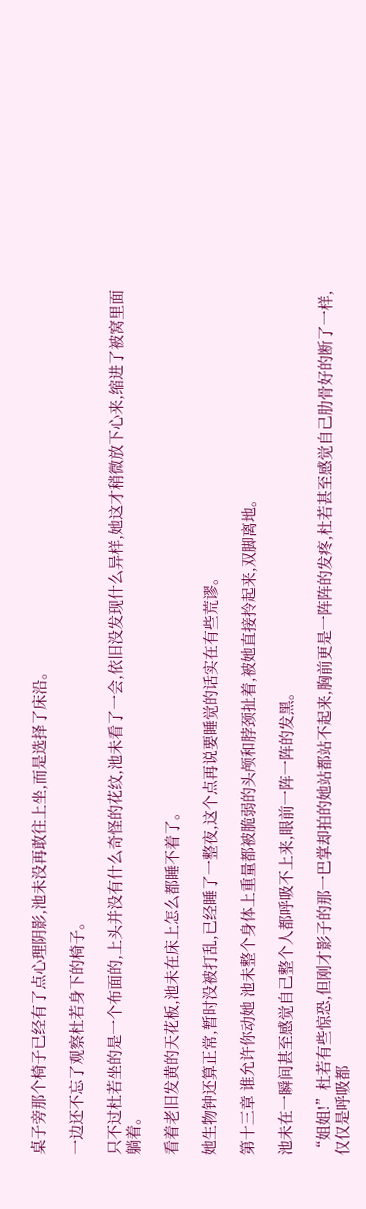桌子旁那个椅子已经有了点心理阴影,池未没再敢往上坐,而是选择了床沿。

一边还不忘了观察杜若身下的椅子。

只不过杜若坐的是一个布面的,上头并没有什么奇怪的花纹,池未看了一会,依旧没发现什么异样,她这才稍微放下心来,缩进了被窝里面躺着。

看着老旧发黄的天花板,池未在床上怎么都睡不着了。

她生物钟还算正常,暂时没被打乱,已经睡了一整夜,这个点再说要睡觉的话实在有些荒谬。

第十三章 谁允许你动她 池未整个身体上重量都被脆弱的头颅和脖颈扯着,被她直接拎起来,双脚离地。

池未在一瞬间甚至感觉自己整个人都呼吸不上来,眼前一阵一阵的发黑。

“姐姐!”杜若有些惊恐,但刚才影子的那一巴掌却拍的她站都站不起来,胸前更是一阵阵的发疼,杜若甚至感觉自己肋骨好的断了一样,仅仅是呼吸都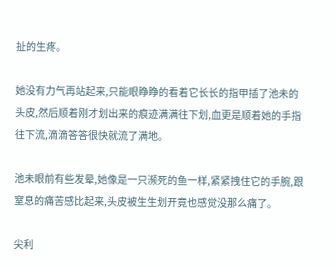扯的生疼。

她没有力气再站起来,只能眼睁睁的看着它长长的指甲插了池未的头皮,然后顺着刚才划出来的痕迹满满往下划,血更是顺着她的手指往下流,滴滴答答很快就流了满地。

池未眼前有些发晕,她像是一只濒死的鱼一样,紧紧拽住它的手腕,跟窒息的痛苦感比起来,头皮被生生划开竟也感觉没那么痛了。

尖利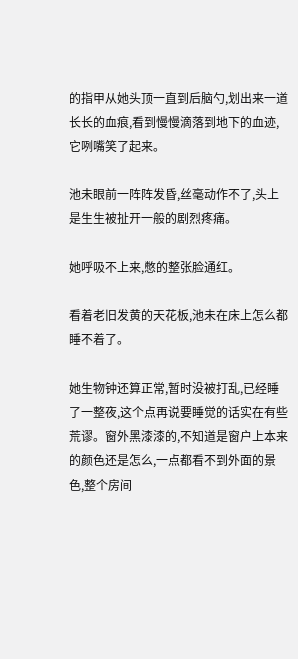的指甲从她头顶一直到后脑勺,划出来一道长长的血痕,看到慢慢滴落到地下的血迹,它咧嘴笑了起来。

池未眼前一阵阵发昏,丝毫动作不了,头上是生生被扯开一般的剧烈疼痛。

她呼吸不上来,憋的整张脸通红。

看着老旧发黄的天花板,池未在床上怎么都睡不着了。

她生物钟还算正常,暂时没被打乱,已经睡了一整夜,这个点再说要睡觉的话实在有些荒谬。窗外黑漆漆的,不知道是窗户上本来的颜色还是怎么,一点都看不到外面的景色,整个房间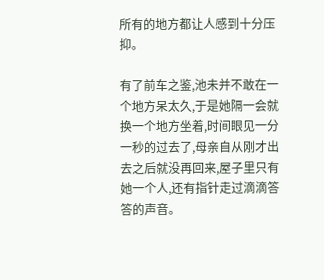所有的地方都让人感到十分压抑。

有了前车之鉴,池未并不敢在一个地方呆太久,于是她隔一会就换一个地方坐着,时间眼见一分一秒的过去了,母亲自从刚才出去之后就没再回来,屋子里只有她一个人,还有指针走过滴滴答答的声音。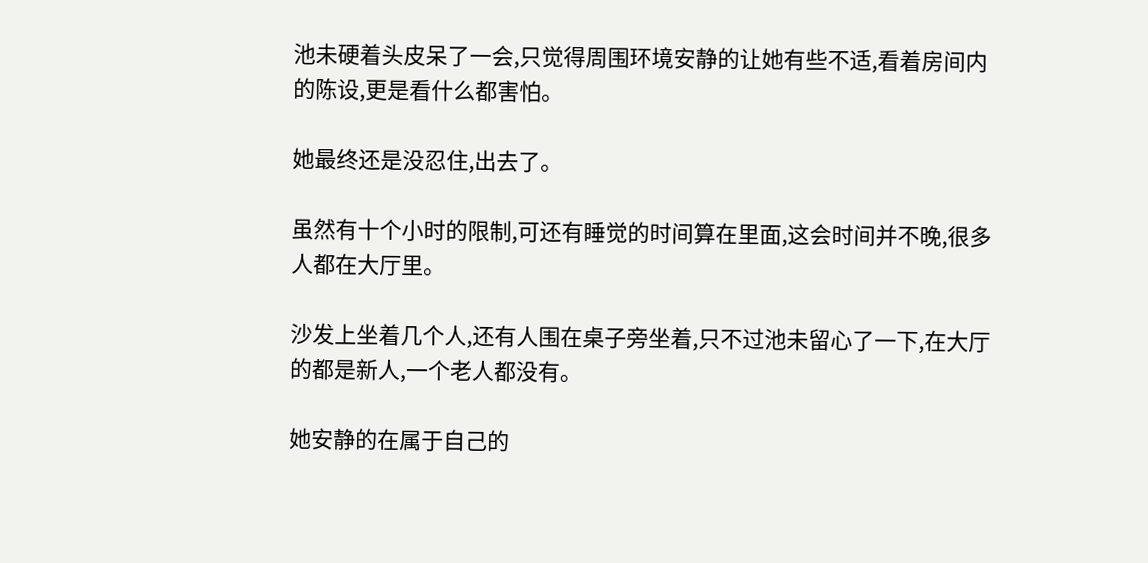池未硬着头皮呆了一会,只觉得周围环境安静的让她有些不适,看着房间内的陈设,更是看什么都害怕。

她最终还是没忍住,出去了。

虽然有十个小时的限制,可还有睡觉的时间算在里面,这会时间并不晚,很多人都在大厅里。

沙发上坐着几个人,还有人围在桌子旁坐着,只不过池未留心了一下,在大厅的都是新人,一个老人都没有。

她安静的在属于自己的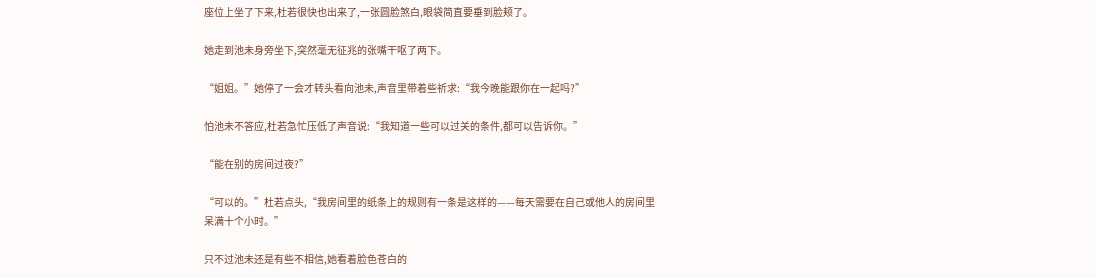座位上坐了下来,杜若很快也出来了,一张圆脸煞白,眼袋简直要垂到脸颊了。

她走到池未身旁坐下,突然毫无征兆的张嘴干呕了两下。

“姐姐。”她停了一会才转头看向池未,声音里带着些祈求:“我今晚能跟你在一起吗?”

怕池未不答应,杜若急忙压低了声音说:“我知道一些可以过关的条件,都可以告诉你。”

“能在别的房间过夜?”

“可以的。”杜若点头,“我房间里的纸条上的规则有一条是这样的——每天需要在自己或他人的房间里呆满十个小时。”

只不过池未还是有些不相信,她看着脸色苍白的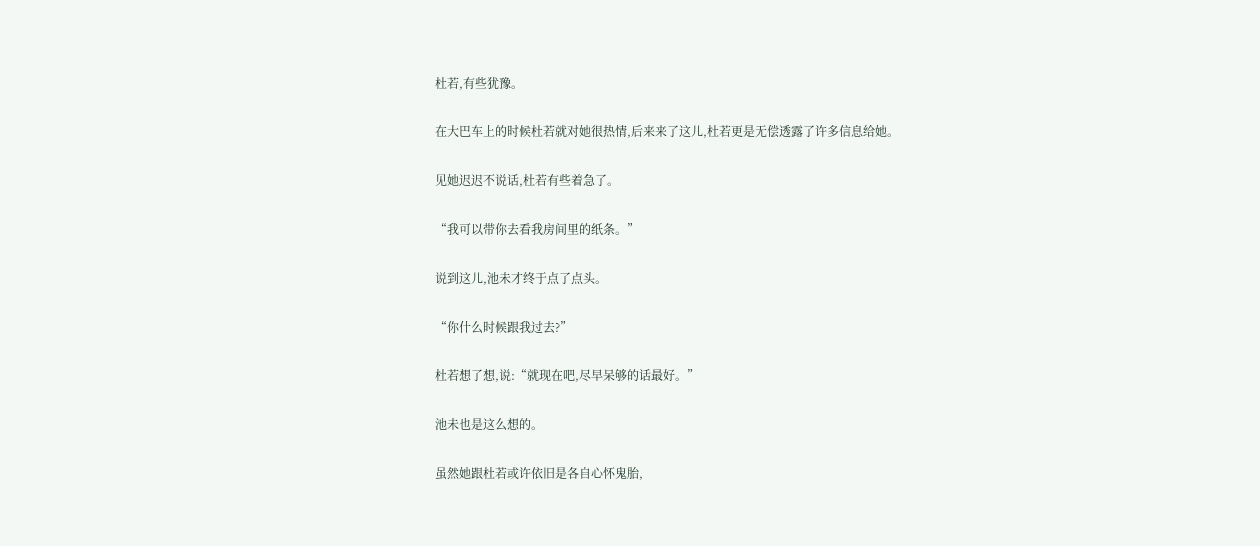杜若,有些犹豫。

在大巴车上的时候杜若就对她很热情,后来来了这儿,杜若更是无偿透露了许多信息给她。

见她迟迟不说话,杜若有些着急了。

“我可以带你去看我房间里的纸条。”

说到这儿,池未才终于点了点头。

“你什么时候跟我过去?”

杜若想了想,说:“就现在吧,尽早呆够的话最好。”

池未也是这么想的。

虽然她跟杜若或许依旧是各自心怀鬼胎,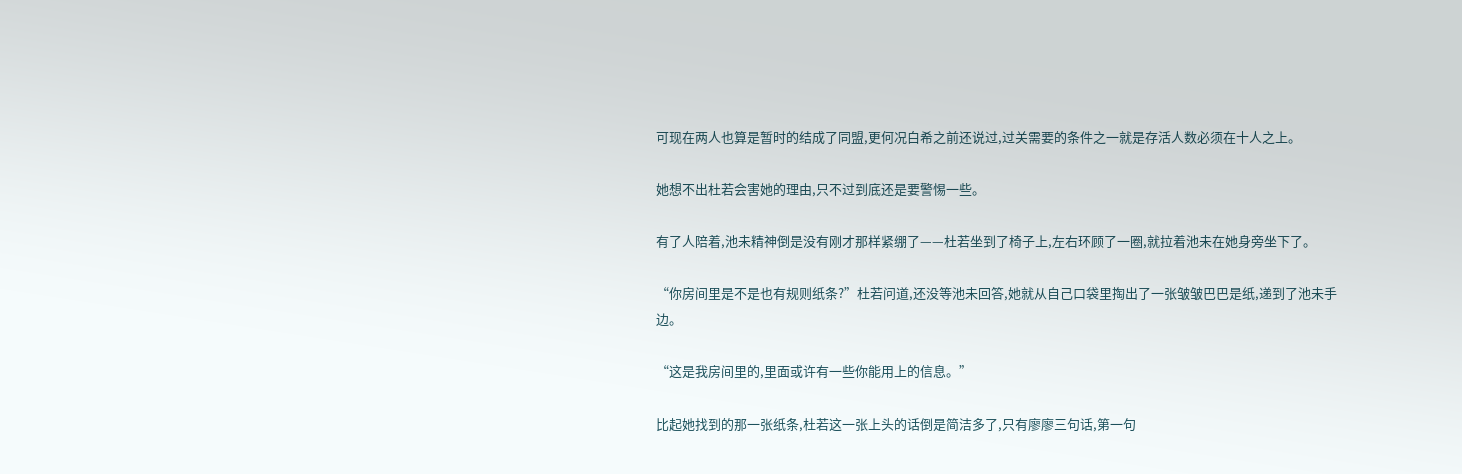可现在两人也算是暂时的结成了同盟,更何况白希之前还说过,过关需要的条件之一就是存活人数必须在十人之上。

她想不出杜若会害她的理由,只不过到底还是要警惕一些。

有了人陪着,池未精神倒是没有刚才那样紧绷了——杜若坐到了椅子上,左右环顾了一圈,就拉着池未在她身旁坐下了。

“你房间里是不是也有规则纸条?”杜若问道,还没等池未回答,她就从自己口袋里掏出了一张皱皱巴巴是纸,递到了池未手边。

“这是我房间里的,里面或许有一些你能用上的信息。”

比起她找到的那一张纸条,杜若这一张上头的话倒是简洁多了,只有廖廖三句话,第一句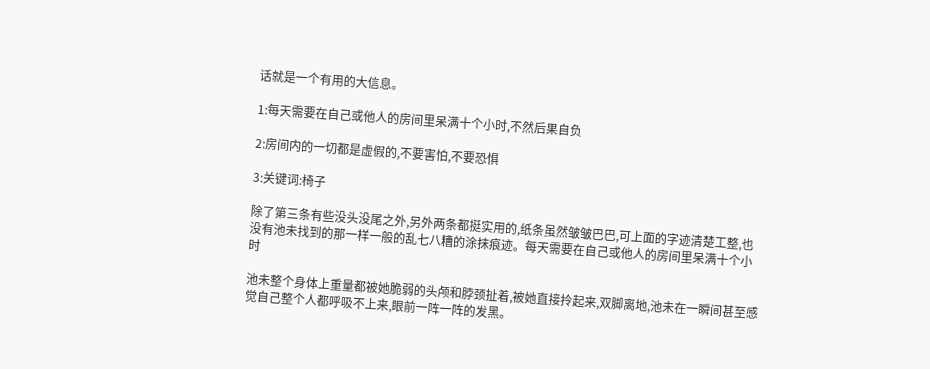话就是一个有用的大信息。

1:每天需要在自己或他人的房间里呆满十个小时,不然后果自负

2:房间内的一切都是虚假的,不要害怕,不要恐惧

3:关键词:椅子

除了第三条有些没头没尾之外,另外两条都挺实用的,纸条虽然皱皱巴巴,可上面的字迹清楚工整,也没有池未找到的那一样一般的乱七八糟的涂抹痕迹。每天需要在自己或他人的房间里呆满十个小时

池未整个身体上重量都被她脆弱的头颅和脖颈扯着,被她直接拎起来,双脚离地,池未在一瞬间甚至感觉自己整个人都呼吸不上来,眼前一阵一阵的发黑。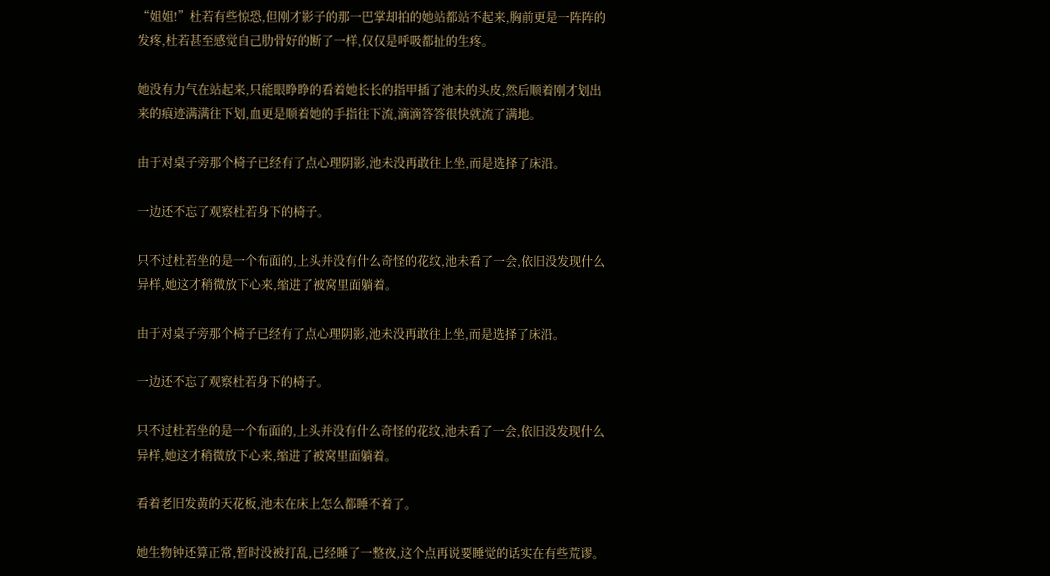“姐姐!”杜若有些惊恐,但刚才影子的那一巴掌却拍的她站都站不起来,胸前更是一阵阵的发疼,杜若甚至感觉自己肋骨好的断了一样,仅仅是呼吸都扯的生疼。

她没有力气在站起来,只能眼睁睁的看着她长长的指甲插了池未的头皮,然后顺着刚才划出来的痕迹满满往下划,血更是顺着她的手指往下流,滴滴答答很快就流了满地。

由于对桌子旁那个椅子已经有了点心理阴影,池未没再敢往上坐,而是选择了床沿。

一边还不忘了观察杜若身下的椅子。

只不过杜若坐的是一个布面的,上头并没有什么奇怪的花纹,池未看了一会,依旧没发现什么异样,她这才稍微放下心来,缩进了被窝里面躺着。

由于对桌子旁那个椅子已经有了点心理阴影,池未没再敢往上坐,而是选择了床沿。

一边还不忘了观察杜若身下的椅子。

只不过杜若坐的是一个布面的,上头并没有什么奇怪的花纹,池未看了一会,依旧没发现什么异样,她这才稍微放下心来,缩进了被窝里面躺着。

看着老旧发黄的天花板,池未在床上怎么都睡不着了。

她生物钟还算正常,暂时没被打乱,已经睡了一整夜,这个点再说要睡觉的话实在有些荒谬。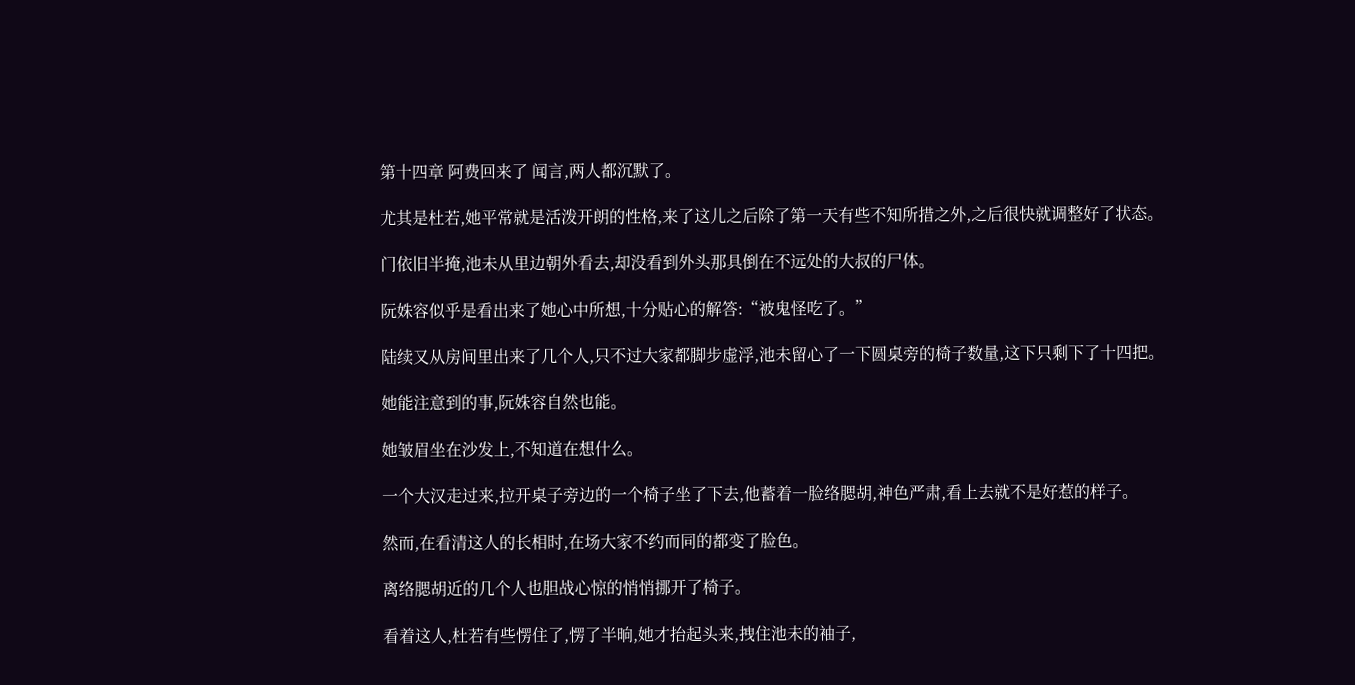第十四章 阿费回来了 闻言,两人都沉默了。

尤其是杜若,她平常就是活泼开朗的性格,来了这儿之后除了第一天有些不知所措之外,之后很快就调整好了状态。

门依旧半掩,池未从里边朝外看去,却没看到外头那具倒在不远处的大叔的尸体。

阮姝容似乎是看出来了她心中所想,十分贴心的解答:“被鬼怪吃了。”

陆续又从房间里出来了几个人,只不过大家都脚步虚浮,池未留心了一下圆桌旁的椅子数量,这下只剩下了十四把。

她能注意到的事,阮姝容自然也能。

她皱眉坐在沙发上,不知道在想什么。

一个大汉走过来,拉开桌子旁边的一个椅子坐了下去,他蓄着一脸络腮胡,神色严肃,看上去就不是好惹的样子。

然而,在看清这人的长相时,在场大家不约而同的都变了脸色。

离络腮胡近的几个人也胆战心惊的悄悄挪开了椅子。

看着这人,杜若有些愣住了,愣了半晌,她才抬起头来,拽住池未的袖子,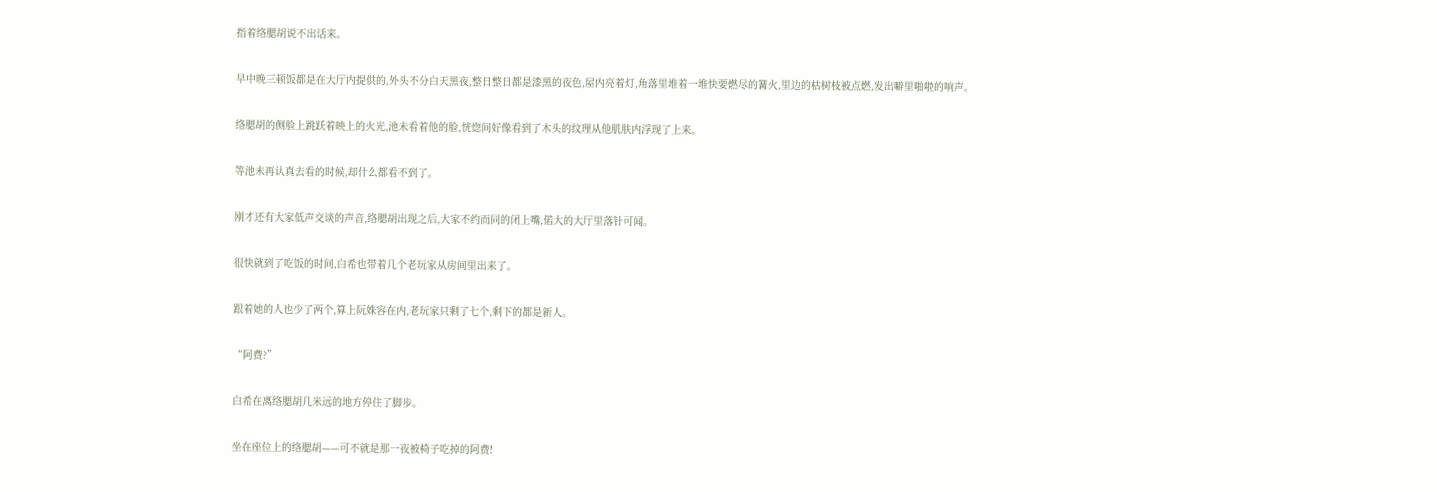指着络腮胡说不出话来。

早中晚三顿饭都是在大厅内提供的,外头不分白天黑夜,整日整日都是漆黑的夜色,屋内亮着灯,角落里堆着一堆快要燃尽的篝火,里边的枯树枝被点燃,发出噼里啪啦的响声。

络腮胡的侧脸上跳跃着映上的火光,池未看着他的脸,恍惚间好像看到了木头的纹理从他肌肤内浮现了上来。

等池未再认真去看的时候,却什么都看不到了。

刚才还有大家低声交谈的声音,络腮胡出现之后,大家不约而同的闭上嘴,偌大的大厅里落针可闻。

很快就到了吃饭的时间,白希也带着几个老玩家从房间里出来了。

跟着她的人也少了两个,算上阮姝容在内,老玩家只剩了七个,剩下的都是新人。

“阿费?”

白希在离络腮胡几米远的地方停住了脚步。

坐在座位上的络腮胡——可不就是那一夜被椅子吃掉的阿费!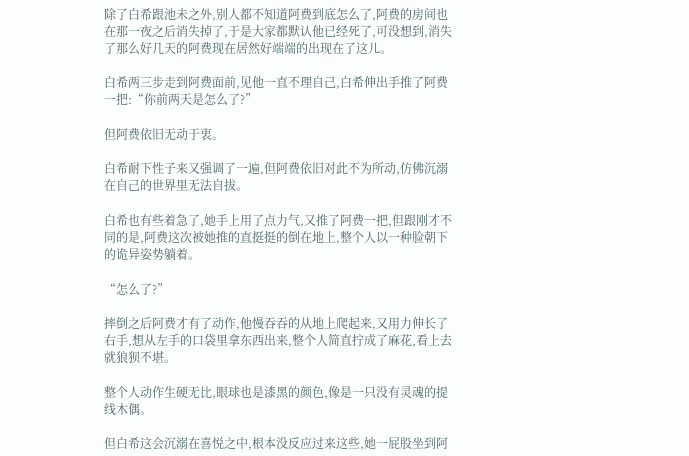除了白希跟池未之外,别人都不知道阿费到底怎么了,阿费的房间也在那一夜之后消失掉了,于是大家都默认他已经死了,可没想到,消失了那么好几天的阿费现在居然好端端的出现在了这儿。

白希两三步走到阿费面前,见他一直不理自己,白希伸出手推了阿费一把:“你前两天是怎么了?”

但阿费依旧无动于衷。

白希耐下性子来又强调了一遍,但阿费依旧对此不为所动,仿佛沉溺在自己的世界里无法自拔。

白希也有些着急了,她手上用了点力气,又推了阿费一把,但跟刚才不同的是,阿费这次被她推的直挺挺的倒在地上,整个人以一种脸朝下的诡异姿势躺着。

“怎么了?”

摔倒之后阿费才有了动作,他慢吞吞的从地上爬起来,又用力伸长了右手,想从左手的口袋里拿东西出来,整个人简直拧成了麻花,看上去就狼狈不堪。

整个人动作生硬无比,眼球也是漆黑的颜色,像是一只没有灵魂的提线木偶。

但白希这会沉溺在喜悦之中,根本没反应过来这些,她一屁股坐到阿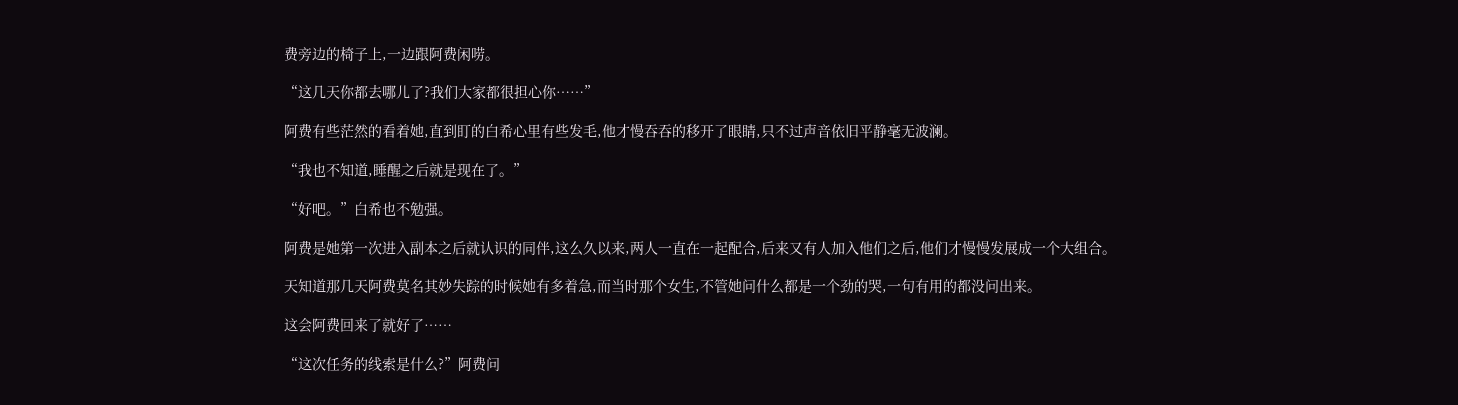费旁边的椅子上,一边跟阿费闲唠。

“这几天你都去哪儿了?我们大家都很担心你……”

阿费有些茫然的看着她,直到盯的白希心里有些发毛,他才慢吞吞的移开了眼睛,只不过声音依旧平静毫无波澜。

“我也不知道,睡醒之后就是现在了。”

“好吧。”白希也不勉强。

阿费是她第一次进入副本之后就认识的同伴,这么久以来,两人一直在一起配合,后来又有人加入他们之后,他们才慢慢发展成一个大组合。

天知道那几天阿费莫名其妙失踪的时候她有多着急,而当时那个女生,不管她问什么都是一个劲的哭,一句有用的都没问出来。

这会阿费回来了就好了……

“这次任务的线索是什么?”阿费问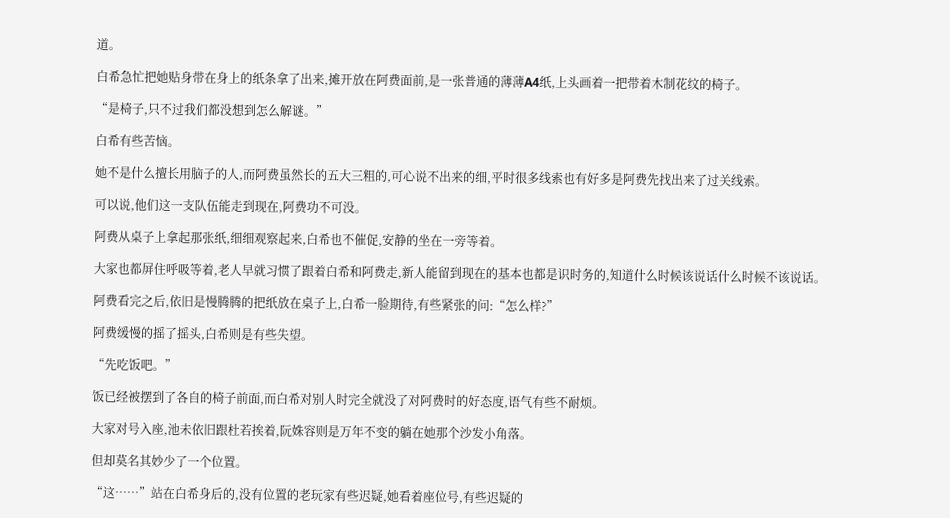道。

白希急忙把她贴身带在身上的纸条拿了出来,摊开放在阿费面前,是一张普通的薄薄A4纸,上头画着一把带着木制花纹的椅子。

“是椅子,只不过我们都没想到怎么解谜。”

白希有些苦恼。

她不是什么擅长用脑子的人,而阿费虽然长的五大三粗的,可心说不出来的细,平时很多线索也有好多是阿费先找出来了过关线索。

可以说,他们这一支队伍能走到现在,阿费功不可没。

阿费从桌子上拿起那张纸,细细观察起来,白希也不催促,安静的坐在一旁等着。

大家也都屏住呼吸等着,老人早就习惯了跟着白希和阿费走,新人能留到现在的基本也都是识时务的,知道什么时候该说话什么时候不该说话。

阿费看完之后,依旧是慢腾腾的把纸放在桌子上,白希一脸期待,有些紧张的问:“怎么样?”

阿费缓慢的摇了摇头,白希则是有些失望。

“先吃饭吧。”

饭已经被摆到了各自的椅子前面,而白希对别人时完全就没了对阿费时的好态度,语气有些不耐烦。

大家对号入座,池未依旧跟杜若挨着,阮姝容则是万年不变的躺在她那个沙发小角落。

但却莫名其妙少了一个位置。

“这……”站在白希身后的,没有位置的老玩家有些迟疑,她看着座位号,有些迟疑的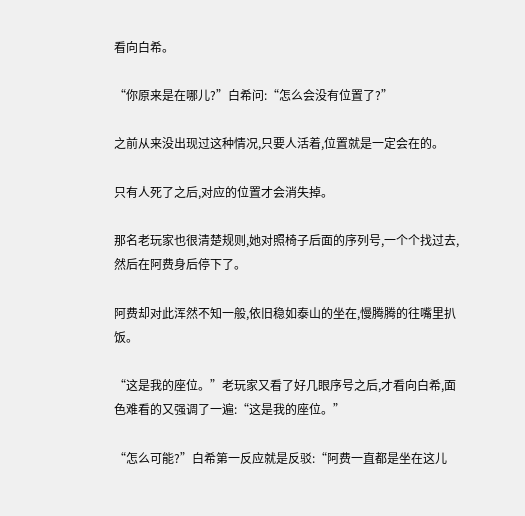看向白希。

“你原来是在哪儿?”白希问:“怎么会没有位置了?”

之前从来没出现过这种情况,只要人活着,位置就是一定会在的。

只有人死了之后,对应的位置才会消失掉。

那名老玩家也很清楚规则,她对照椅子后面的序列号,一个个找过去,然后在阿费身后停下了。

阿费却对此浑然不知一般,依旧稳如泰山的坐在,慢腾腾的往嘴里扒饭。

“这是我的座位。”老玩家又看了好几眼序号之后,才看向白希,面色难看的又强调了一遍:“这是我的座位。”

“怎么可能?”白希第一反应就是反驳:“阿费一直都是坐在这儿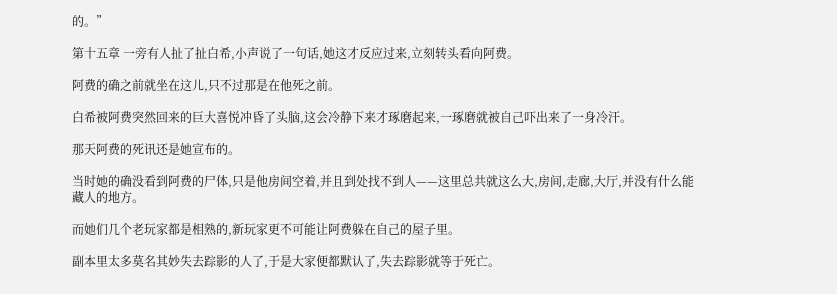的。”

第十五章 一旁有人扯了扯白希,小声说了一句话,她这才反应过来,立刻转头看向阿费。

阿费的确之前就坐在这儿,只不过那是在他死之前。

白希被阿费突然回来的巨大喜悦冲昏了头脑,这会冷静下来才琢磨起来,一琢磨就被自己吓出来了一身冷汗。

那天阿费的死讯还是她宣布的。

当时她的确没看到阿费的尸体,只是他房间空着,并且到处找不到人——这里总共就这么大,房间,走廊,大厅,并没有什么能藏人的地方。

而她们几个老玩家都是相熟的,新玩家更不可能让阿费躲在自己的屋子里。

副本里太多莫名其妙失去踪影的人了,于是大家便都默认了,失去踪影就等于死亡。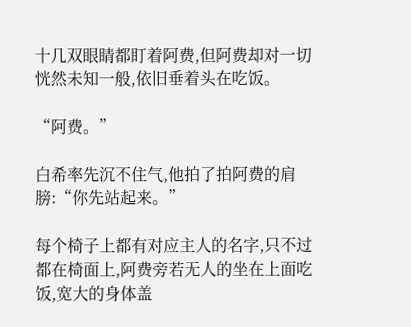十几双眼睛都盯着阿费,但阿费却对一切恍然未知一般,依旧垂着头在吃饭。

“阿费。”

白希率先沉不住气,他拍了拍阿费的肩膀:“你先站起来。”

每个椅子上都有对应主人的名字,只不过都在椅面上,阿费旁若无人的坐在上面吃饭,宽大的身体盖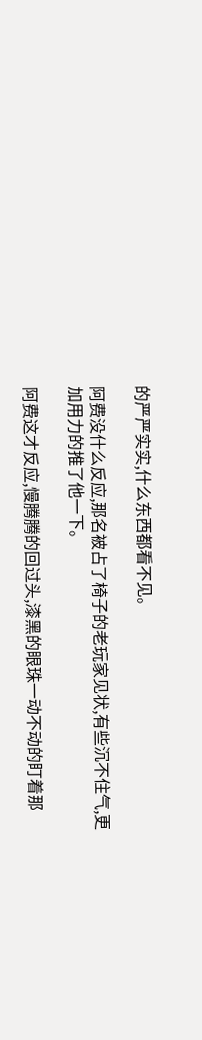的严严实实,什么东西都看不见。

阿费没什么反应,那名被占了椅子的老玩家见状,有些沉不住气,更加用力的推了他一下。

阿费这才反应,慢腾腾的回过头,漆黑的眼珠一动不动的盯着那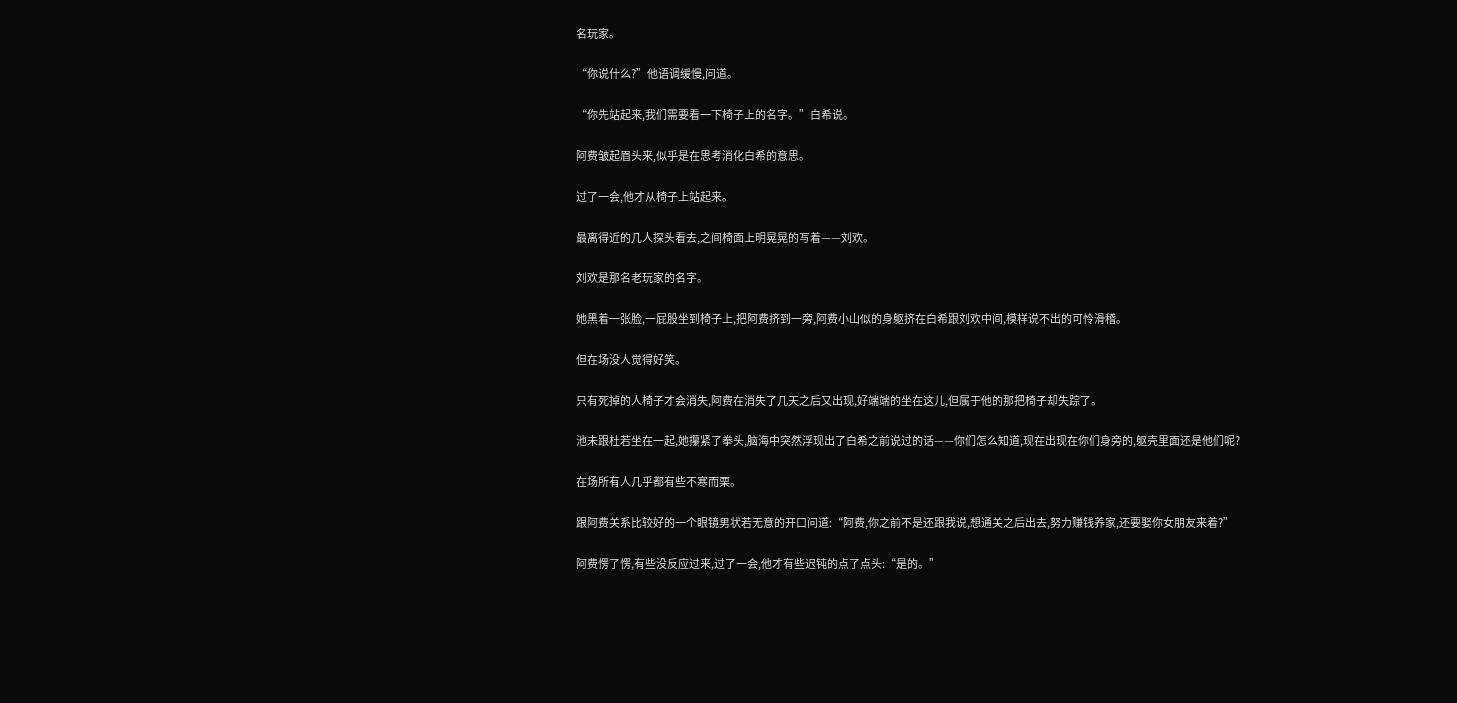名玩家。

“你说什么?”他语调缓慢,问道。

“你先站起来,我们需要看一下椅子上的名字。”白希说。

阿费皱起眉头来,似乎是在思考消化白希的意思。

过了一会,他才从椅子上站起来。

最离得近的几人探头看去,之间椅面上明晃晃的写着——刘欢。

刘欢是那名老玩家的名字。

她黑着一张脸,一屁股坐到椅子上,把阿费挤到一旁,阿费小山似的身躯挤在白希跟刘欢中间,模样说不出的可怜滑稽。

但在场没人觉得好笑。

只有死掉的人椅子才会消失,阿费在消失了几天之后又出现,好端端的坐在这儿,但属于他的那把椅子却失踪了。

池未跟杜若坐在一起,她攥紧了拳头,脑海中突然浮现出了白希之前说过的话——你们怎么知道,现在出现在你们身旁的,躯壳里面还是他们呢?

在场所有人几乎都有些不寒而栗。

跟阿费关系比较好的一个眼镜男状若无意的开口问道:“阿费,你之前不是还跟我说,想通关之后出去,努力赚钱养家,还要娶你女朋友来着?”

阿费愣了愣,有些没反应过来,过了一会,他才有些迟钝的点了点头:“是的。”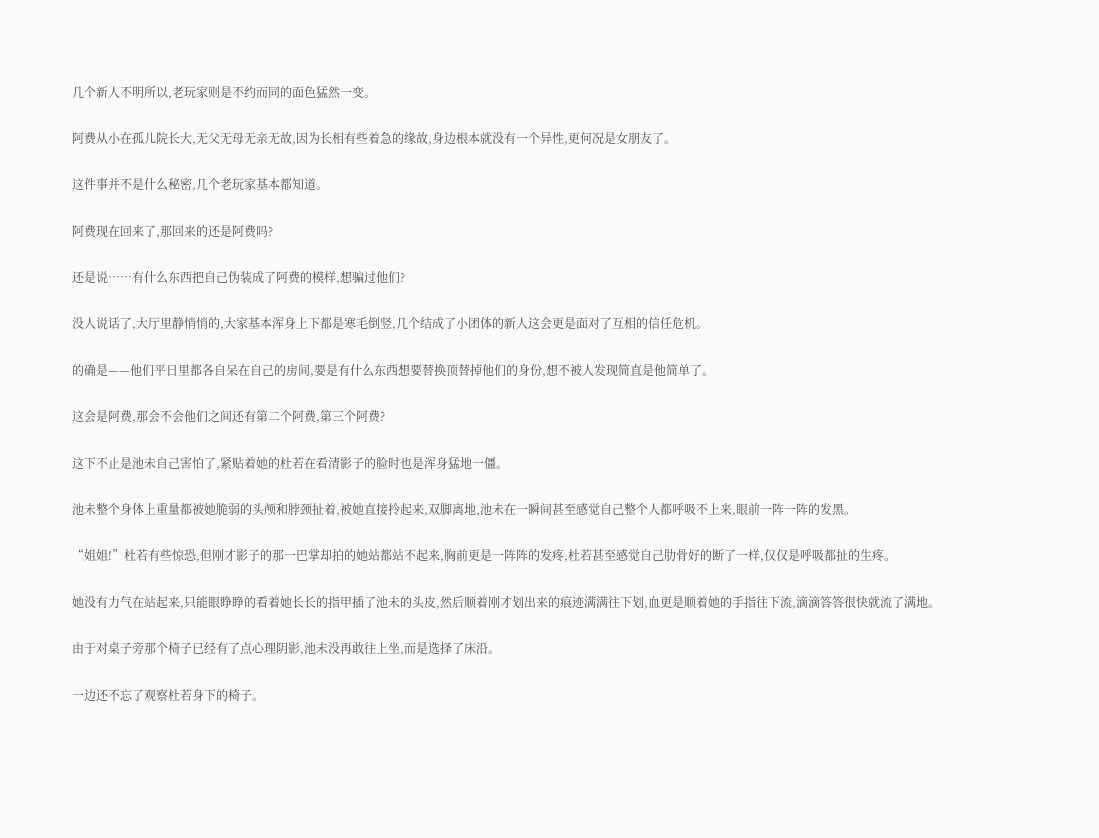几个新人不明所以,老玩家则是不约而同的面色猛然一变。

阿费从小在孤儿院长大,无父无母无亲无故,因为长相有些着急的缘故,身边根本就没有一个异性,更何况是女朋友了。

这件事并不是什么秘密,几个老玩家基本都知道。

阿费现在回来了,那回来的还是阿费吗?

还是说……有什么东西把自己伪装成了阿费的模样,想骗过他们?

没人说话了,大厅里静悄悄的,大家基本浑身上下都是寒毛倒竖,几个结成了小团体的新人这会更是面对了互相的信任危机。

的确是——他们平日里都各自呆在自己的房间,要是有什么东西想要替换顶替掉他们的身份,想不被人发现简直是他简单了。

这会是阿费,那会不会他们之间还有第二个阿费,第三个阿费?

这下不止是池未自己害怕了,紧贴着她的杜若在看清影子的脸时也是浑身猛地一僵。

池未整个身体上重量都被她脆弱的头颅和脖颈扯着,被她直接拎起来,双脚离地,池未在一瞬间甚至感觉自己整个人都呼吸不上来,眼前一阵一阵的发黑。

“姐姐!”杜若有些惊恐,但刚才影子的那一巴掌却拍的她站都站不起来,胸前更是一阵阵的发疼,杜若甚至感觉自己肋骨好的断了一样,仅仅是呼吸都扯的生疼。

她没有力气在站起来,只能眼睁睁的看着她长长的指甲插了池未的头皮,然后顺着刚才划出来的痕迹满满往下划,血更是顺着她的手指往下流,滴滴答答很快就流了满地。

由于对桌子旁那个椅子已经有了点心理阴影,池未没再敢往上坐,而是选择了床沿。

一边还不忘了观察杜若身下的椅子。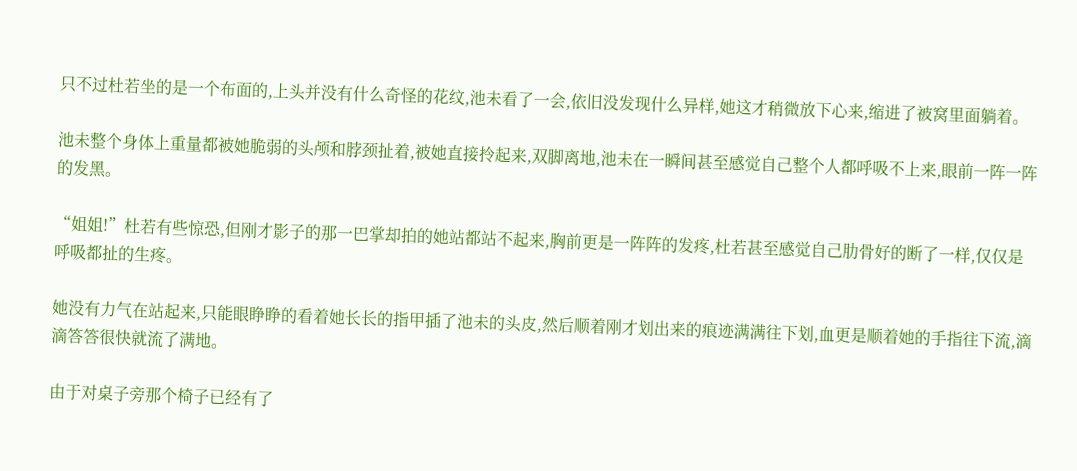只不过杜若坐的是一个布面的,上头并没有什么奇怪的花纹,池未看了一会,依旧没发现什么异样,她这才稍微放下心来,缩进了被窝里面躺着。

池未整个身体上重量都被她脆弱的头颅和脖颈扯着,被她直接拎起来,双脚离地,池未在一瞬间甚至感觉自己整个人都呼吸不上来,眼前一阵一阵的发黑。

“姐姐!”杜若有些惊恐,但刚才影子的那一巴掌却拍的她站都站不起来,胸前更是一阵阵的发疼,杜若甚至感觉自己肋骨好的断了一样,仅仅是呼吸都扯的生疼。

她没有力气在站起来,只能眼睁睁的看着她长长的指甲插了池未的头皮,然后顺着刚才划出来的痕迹满满往下划,血更是顺着她的手指往下流,滴滴答答很快就流了满地。

由于对桌子旁那个椅子已经有了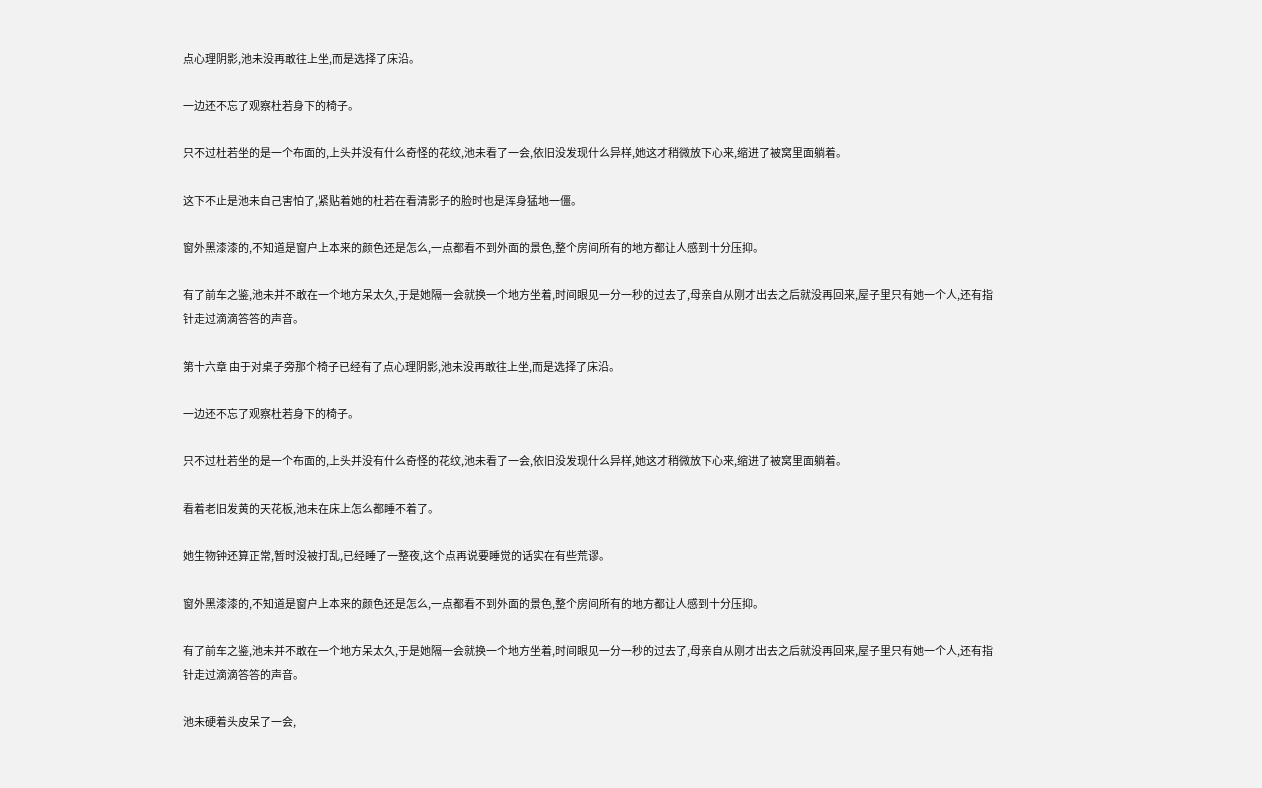点心理阴影,池未没再敢往上坐,而是选择了床沿。

一边还不忘了观察杜若身下的椅子。

只不过杜若坐的是一个布面的,上头并没有什么奇怪的花纹,池未看了一会,依旧没发现什么异样,她这才稍微放下心来,缩进了被窝里面躺着。

这下不止是池未自己害怕了,紧贴着她的杜若在看清影子的脸时也是浑身猛地一僵。

窗外黑漆漆的,不知道是窗户上本来的颜色还是怎么,一点都看不到外面的景色,整个房间所有的地方都让人感到十分压抑。

有了前车之鉴,池未并不敢在一个地方呆太久,于是她隔一会就换一个地方坐着,时间眼见一分一秒的过去了,母亲自从刚才出去之后就没再回来,屋子里只有她一个人,还有指针走过滴滴答答的声音。

第十六章 由于对桌子旁那个椅子已经有了点心理阴影,池未没再敢往上坐,而是选择了床沿。

一边还不忘了观察杜若身下的椅子。

只不过杜若坐的是一个布面的,上头并没有什么奇怪的花纹,池未看了一会,依旧没发现什么异样,她这才稍微放下心来,缩进了被窝里面躺着。

看着老旧发黄的天花板,池未在床上怎么都睡不着了。

她生物钟还算正常,暂时没被打乱,已经睡了一整夜,这个点再说要睡觉的话实在有些荒谬。

窗外黑漆漆的,不知道是窗户上本来的颜色还是怎么,一点都看不到外面的景色,整个房间所有的地方都让人感到十分压抑。

有了前车之鉴,池未并不敢在一个地方呆太久,于是她隔一会就换一个地方坐着,时间眼见一分一秒的过去了,母亲自从刚才出去之后就没再回来,屋子里只有她一个人,还有指针走过滴滴答答的声音。

池未硬着头皮呆了一会,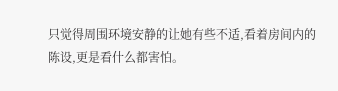只觉得周围环境安静的让她有些不适,看着房间内的陈设,更是看什么都害怕。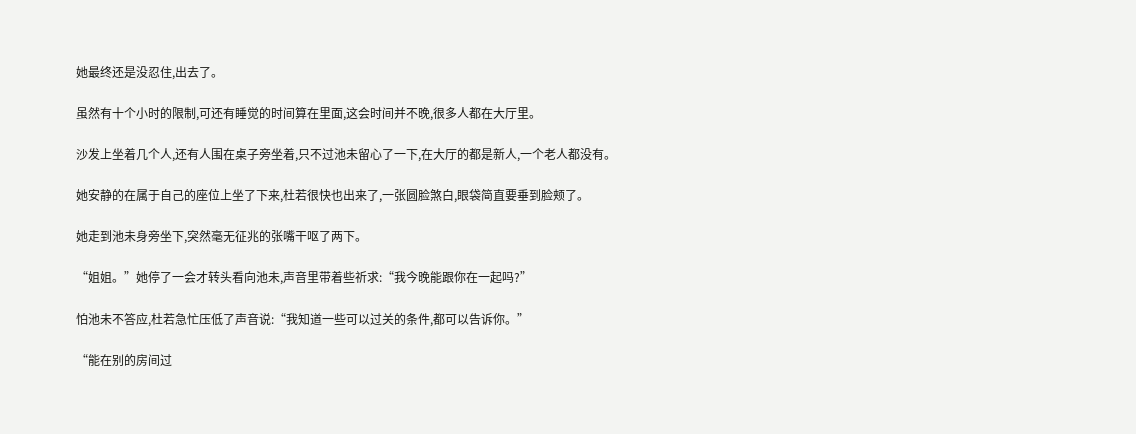她最终还是没忍住,出去了。

虽然有十个小时的限制,可还有睡觉的时间算在里面,这会时间并不晚,很多人都在大厅里。

沙发上坐着几个人,还有人围在桌子旁坐着,只不过池未留心了一下,在大厅的都是新人,一个老人都没有。

她安静的在属于自己的座位上坐了下来,杜若很快也出来了,一张圆脸煞白,眼袋简直要垂到脸颊了。

她走到池未身旁坐下,突然毫无征兆的张嘴干呕了两下。

“姐姐。”她停了一会才转头看向池未,声音里带着些祈求:“我今晚能跟你在一起吗?”

怕池未不答应,杜若急忙压低了声音说:“我知道一些可以过关的条件,都可以告诉你。”

“能在别的房间过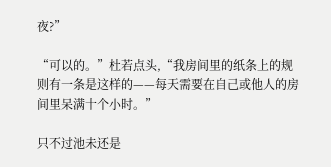夜?”

“可以的。”杜若点头,“我房间里的纸条上的规则有一条是这样的——每天需要在自己或他人的房间里呆满十个小时。”

只不过池未还是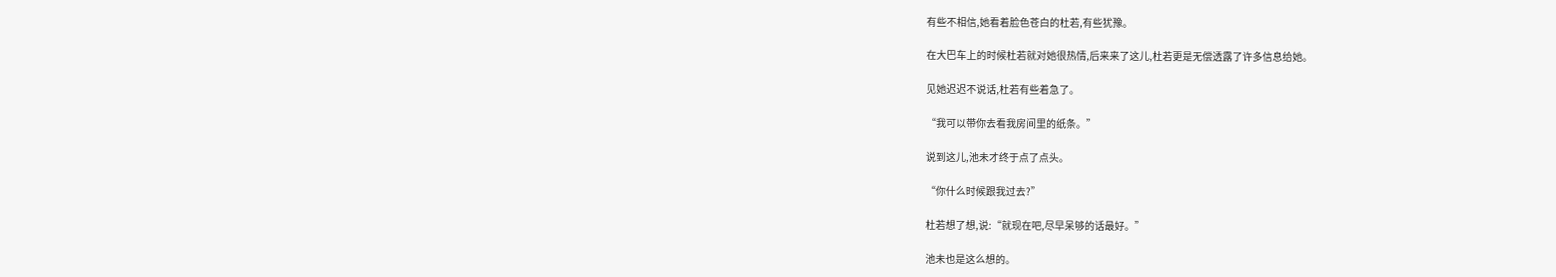有些不相信,她看着脸色苍白的杜若,有些犹豫。

在大巴车上的时候杜若就对她很热情,后来来了这儿,杜若更是无偿透露了许多信息给她。

见她迟迟不说话,杜若有些着急了。

“我可以带你去看我房间里的纸条。”

说到这儿,池未才终于点了点头。

“你什么时候跟我过去?”

杜若想了想,说:“就现在吧,尽早呆够的话最好。”

池未也是这么想的。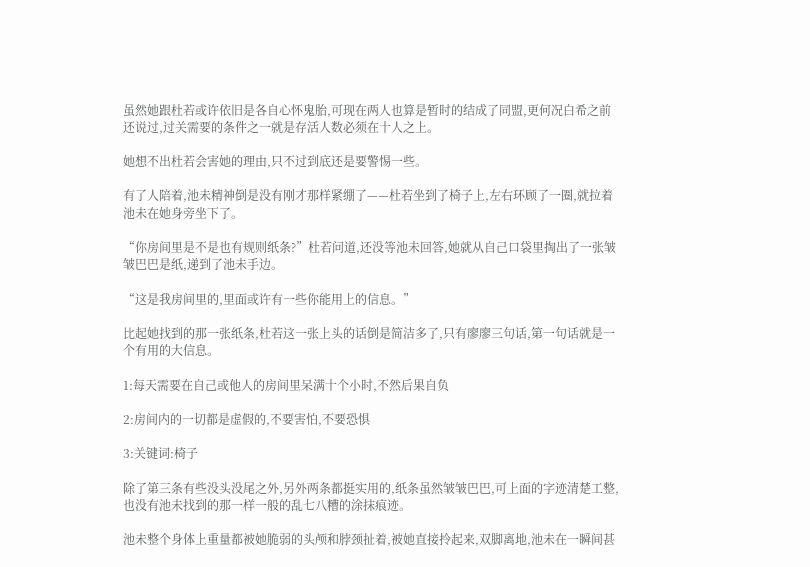虽然她跟杜若或许依旧是各自心怀鬼胎,可现在两人也算是暂时的结成了同盟,更何况白希之前还说过,过关需要的条件之一就是存活人数必须在十人之上。

她想不出杜若会害她的理由,只不过到底还是要警惕一些。

有了人陪着,池未精神倒是没有刚才那样紧绷了——杜若坐到了椅子上,左右环顾了一圈,就拉着池未在她身旁坐下了。

“你房间里是不是也有规则纸条?”杜若问道,还没等池未回答,她就从自己口袋里掏出了一张皱皱巴巴是纸,递到了池未手边。

“这是我房间里的,里面或许有一些你能用上的信息。”

比起她找到的那一张纸条,杜若这一张上头的话倒是简洁多了,只有廖廖三句话,第一句话就是一个有用的大信息。

1:每天需要在自己或他人的房间里呆满十个小时,不然后果自负

2:房间内的一切都是虚假的,不要害怕,不要恐惧

3:关键词:椅子

除了第三条有些没头没尾之外,另外两条都挺实用的,纸条虽然皱皱巴巴,可上面的字迹清楚工整,也没有池未找到的那一样一般的乱七八糟的涂抹痕迹。

池未整个身体上重量都被她脆弱的头颅和脖颈扯着,被她直接拎起来,双脚离地,池未在一瞬间甚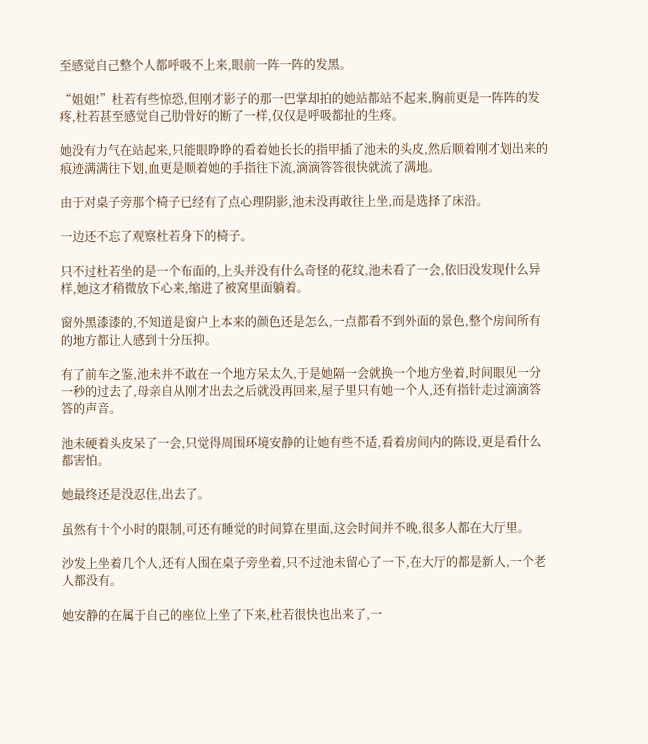至感觉自己整个人都呼吸不上来,眼前一阵一阵的发黑。

“姐姐!”杜若有些惊恐,但刚才影子的那一巴掌却拍的她站都站不起来,胸前更是一阵阵的发疼,杜若甚至感觉自己肋骨好的断了一样,仅仅是呼吸都扯的生疼。

她没有力气在站起来,只能眼睁睁的看着她长长的指甲插了池未的头皮,然后顺着刚才划出来的痕迹满满往下划,血更是顺着她的手指往下流,滴滴答答很快就流了满地。

由于对桌子旁那个椅子已经有了点心理阴影,池未没再敢往上坐,而是选择了床沿。

一边还不忘了观察杜若身下的椅子。

只不过杜若坐的是一个布面的,上头并没有什么奇怪的花纹,池未看了一会,依旧没发现什么异样,她这才稍微放下心来,缩进了被窝里面躺着。

窗外黑漆漆的,不知道是窗户上本来的颜色还是怎么,一点都看不到外面的景色,整个房间所有的地方都让人感到十分压抑。

有了前车之鉴,池未并不敢在一个地方呆太久,于是她隔一会就换一个地方坐着,时间眼见一分一秒的过去了,母亲自从刚才出去之后就没再回来,屋子里只有她一个人,还有指针走过滴滴答答的声音。

池未硬着头皮呆了一会,只觉得周围环境安静的让她有些不适,看着房间内的陈设,更是看什么都害怕。

她最终还是没忍住,出去了。

虽然有十个小时的限制,可还有睡觉的时间算在里面,这会时间并不晚,很多人都在大厅里。

沙发上坐着几个人,还有人围在桌子旁坐着,只不过池未留心了一下,在大厅的都是新人,一个老人都没有。

她安静的在属于自己的座位上坐了下来,杜若很快也出来了,一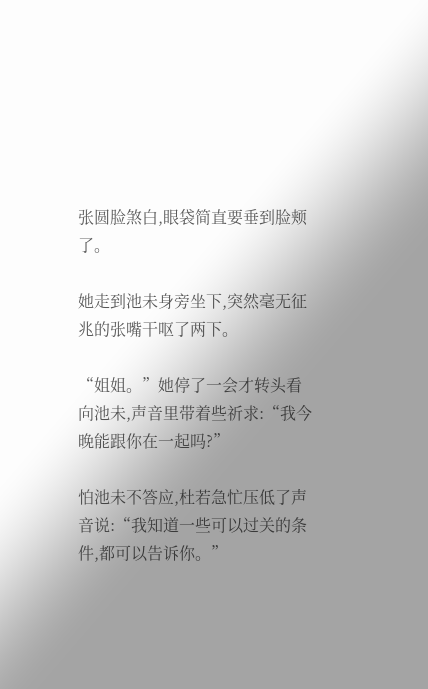张圆脸煞白,眼袋简直要垂到脸颊了。

她走到池未身旁坐下,突然毫无征兆的张嘴干呕了两下。

“姐姐。”她停了一会才转头看向池未,声音里带着些祈求:“我今晚能跟你在一起吗?”

怕池未不答应,杜若急忙压低了声音说:“我知道一些可以过关的条件,都可以告诉你。”